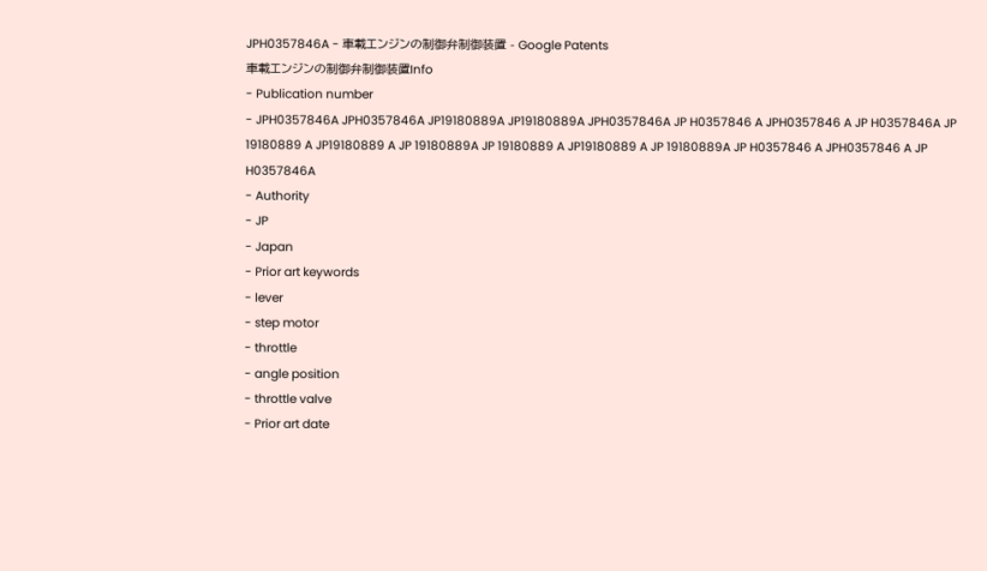JPH0357846A - 車載エンジンの制御弁制御装置 - Google Patents
車載エンジンの制御弁制御装置Info
- Publication number
- JPH0357846A JPH0357846A JP19180889A JP19180889A JPH0357846A JP H0357846 A JPH0357846 A JP H0357846A JP 19180889 A JP19180889 A JP 19180889A JP 19180889 A JP19180889 A JP 19180889A JP H0357846 A JPH0357846 A JP H0357846A
- Authority
- JP
- Japan
- Prior art keywords
- lever
- step motor
- throttle
- angle position
- throttle valve
- Prior art date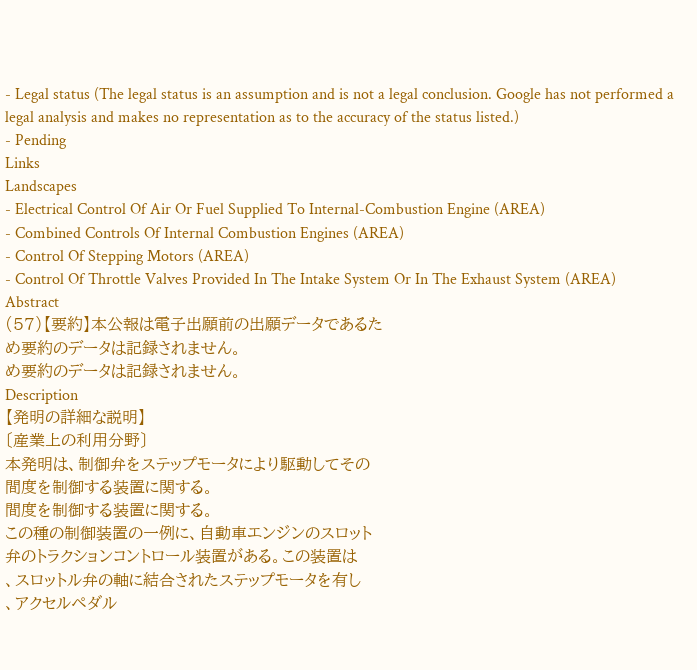- Legal status (The legal status is an assumption and is not a legal conclusion. Google has not performed a legal analysis and makes no representation as to the accuracy of the status listed.)
- Pending
Links
Landscapes
- Electrical Control Of Air Or Fuel Supplied To Internal-Combustion Engine (AREA)
- Combined Controls Of Internal Combustion Engines (AREA)
- Control Of Stepping Motors (AREA)
- Control Of Throttle Valves Provided In The Intake System Or In The Exhaust System (AREA)
Abstract
(57)【要約】本公報は電子出願前の出願データであるた
め要約のデータは記録されません。
め要約のデータは記録されません。
Description
【発明の詳細な説明】
〔産業上の利用分野〕
本発明は、制御弁をステップモータにより駆動してその
間度を制御する装置に関する。
間度を制御する装置に関する。
この種の制御装置の一例に、自動車エンジンのスロット
弁のトラクションコントロール装置がある。この装置は
、スロットル弁の軸に結合されたステップモータを有し
、アクセルペダル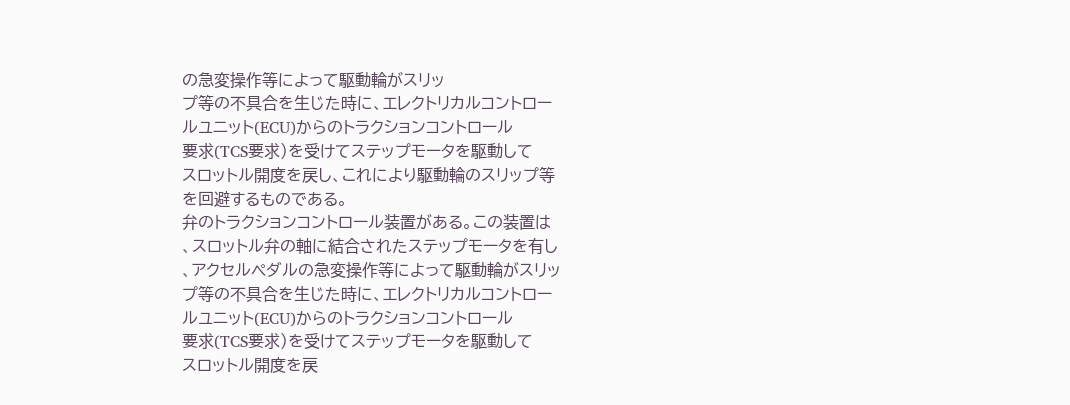の急変操作等によって駆動輪がスリッ
プ等の不具合を生じた時に、エレクトリカルコントロー
ルユニット(ECU)からのトラクションコントロール
要求(TCS要求)を受けてステップモータを駆動して
スロットル開度を戻し、これにより駆動輪のスリップ等
を回避するものである。
弁のトラクションコントロール装置がある。この装置は
、スロットル弁の軸に結合されたステップモータを有し
、アクセルペダルの急変操作等によって駆動輪がスリッ
プ等の不具合を生じた時に、エレクトリカルコントロー
ルユニット(ECU)からのトラクションコントロール
要求(TCS要求)を受けてステップモータを駆動して
スロットル開度を戻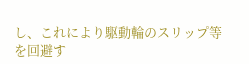し、これにより駆動輪のスリップ等
を回避す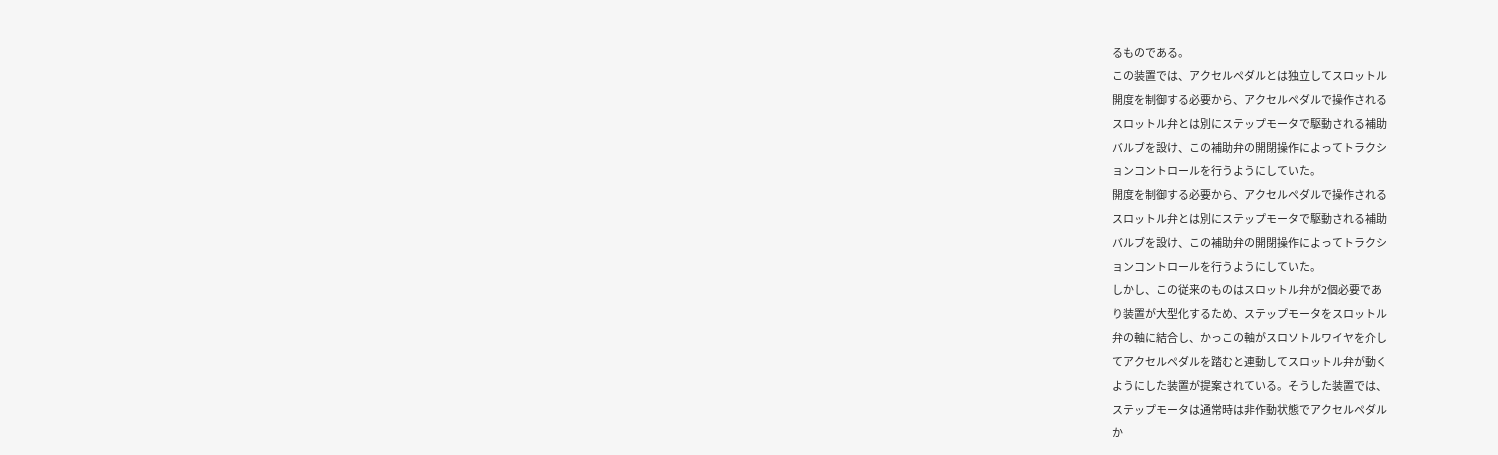るものである。
この装置では、アクセルペダルとは独立してスロットル
開度を制御する必要から、アクセルペダルで操作される
スロットル弁とは別にステップモータで駆動される補助
バルブを設け、この補助弁の開閉操作によってトラクシ
ョンコントロールを行うようにしていた。
開度を制御する必要から、アクセルペダルで操作される
スロットル弁とは別にステップモータで駆動される補助
バルブを設け、この補助弁の開閉操作によってトラクシ
ョンコントロールを行うようにしていた。
しかし、この従来のものはスロットル弁が2個必要であ
り装置が大型化するため、ステップモータをスロットル
弁の軸に結合し、かっこの軸がスロソトルワイヤを介し
てアクセルペダルを踏むと連動してスロットル弁が動く
ようにした装置が提案されている。そうした装置では、
ステップモータは通常時は非作動状態でアクセルペダル
か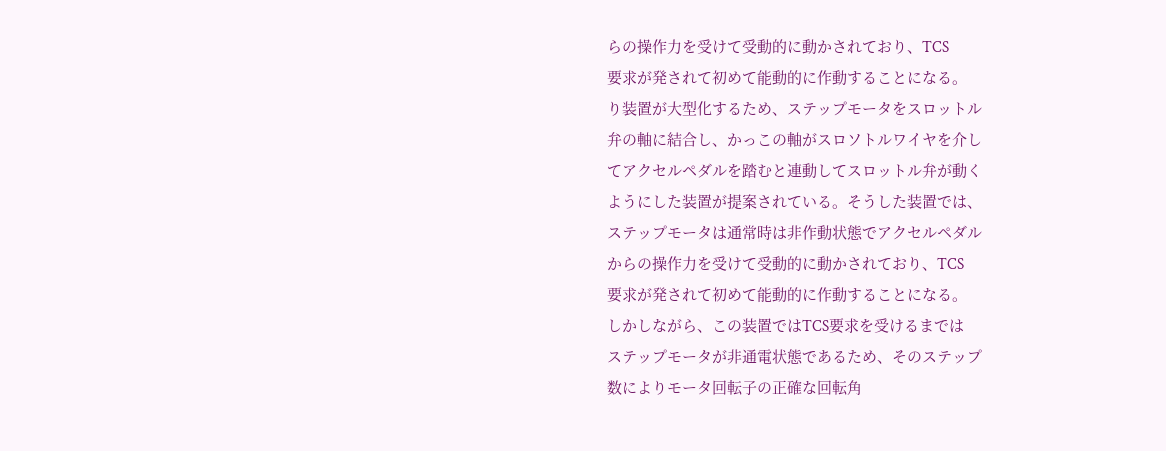らの操作力を受けて受動的に動かされており、TCS
要求が発されて初めて能動的に作動することになる。
り装置が大型化するため、ステップモータをスロットル
弁の軸に結合し、かっこの軸がスロソトルワイヤを介し
てアクセルペダルを踏むと連動してスロットル弁が動く
ようにした装置が提案されている。そうした装置では、
ステップモータは通常時は非作動状態でアクセルペダル
からの操作力を受けて受動的に動かされており、TCS
要求が発されて初めて能動的に作動することになる。
しかしながら、この装置ではTCS要求を受けるまでは
ステップモータが非通電状態であるため、そのステップ
数によりモータ回転子の正確な回転角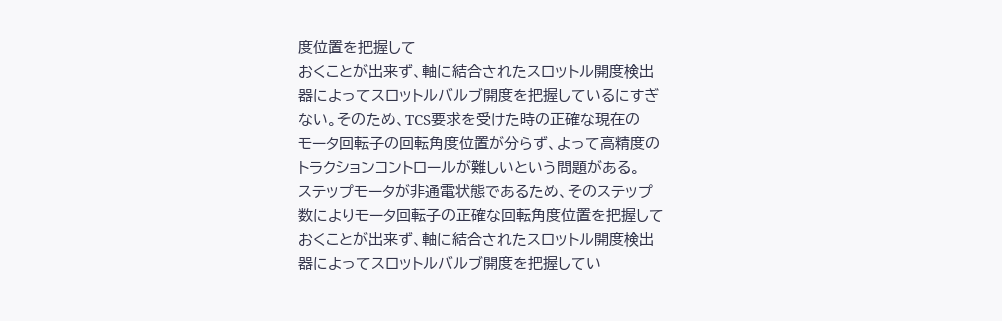度位置を把握して
おくことが出来ず、軸に結合されたスロットル開度検出
器によってスロットルバルブ開度を把握しているにすぎ
ない。そのため、TCS要求を受けた時の正確な現在の
モータ回転子の回転角度位置が分らず、よって高精度の
トラクションコントロールが難しいという問題がある。
ステップモータが非通電状態であるため、そのステップ
数によりモータ回転子の正確な回転角度位置を把握して
おくことが出来ず、軸に結合されたスロットル開度検出
器によってスロットルバルブ開度を把握してい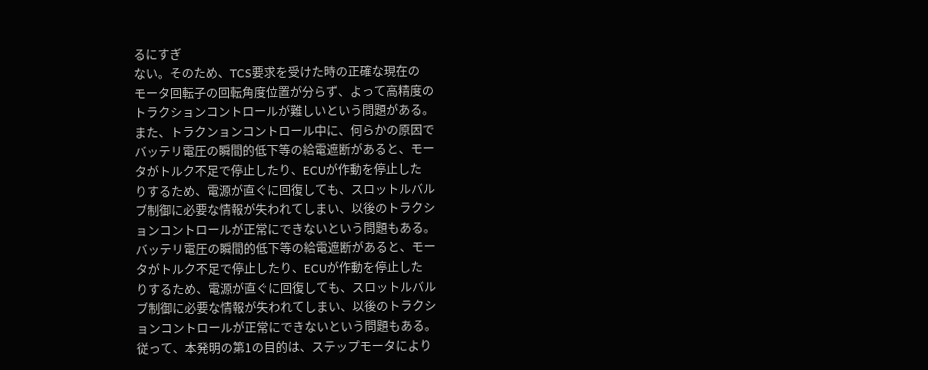るにすぎ
ない。そのため、TCS要求を受けた時の正確な現在の
モータ回転子の回転角度位置が分らず、よって高精度の
トラクションコントロールが難しいという問題がある。
また、トラクンョンコントロール中に、何らかの原因で
バッテリ電圧の瞬間的低下等の給電遮断があると、モー
タがトルク不足で停止したり、ECUが作動を停止した
りするため、電源が直ぐに回復しても、スロットルバル
ブ制御に必要な情報が失われてしまい、以後のトラクシ
ョンコントロールが正常にできないという問題もある。
バッテリ電圧の瞬間的低下等の給電遮断があると、モー
タがトルク不足で停止したり、ECUが作動を停止した
りするため、電源が直ぐに回復しても、スロットルバル
ブ制御に必要な情報が失われてしまい、以後のトラクシ
ョンコントロールが正常にできないという問題もある。
従って、本発明の第1の目的は、ステップモータにより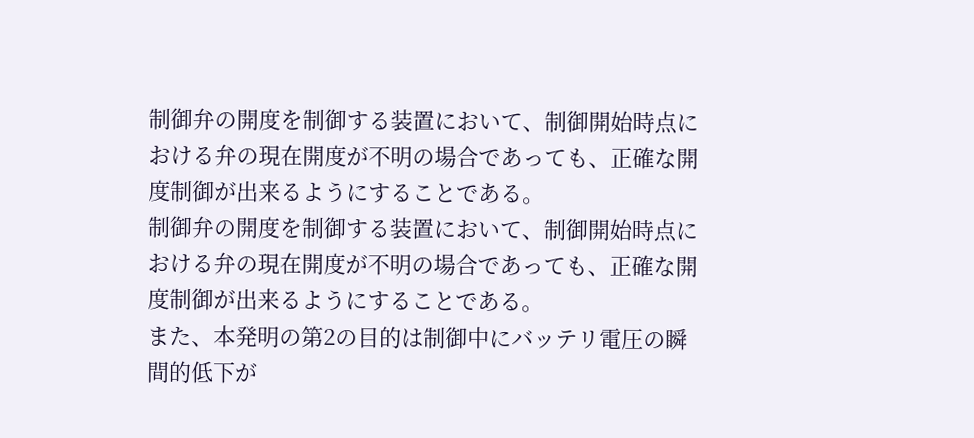制御弁の開度を制御する装置において、制御開始時点に
おける弁の現在開度が不明の場合であっても、正確な開
度制御が出来るようにすることである。
制御弁の開度を制御する装置において、制御開始時点に
おける弁の現在開度が不明の場合であっても、正確な開
度制御が出来るようにすることである。
また、本発明の第2の目的は制御中にバッテリ電圧の瞬
間的低下が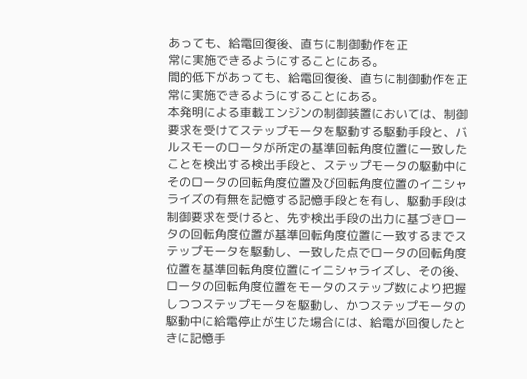あっても、給電回復後、直ちに制御動作を正
常に実施できるようにすることにある。
間的低下があっても、給電回復後、直ちに制御動作を正
常に実施できるようにすることにある。
本発明による車載エンジンの制御装置においては、制御
要求を受けてステップモータを駆動する駆動手段と、バ
ルスモーのロータが所定の基準回転角度位置に一致した
ことを検出する検出手段と、ステップモータの駆動中に
そのロータの回転角度位置及び回転角度位置のイニシャ
ライズの有無を記憶する記憶手段とを有し、駆動手段は
制御要求を受けると、先ず検出手段の出力に基づきロー
タの回転角度位置が基準回転角度位置に一致するまでス
テップモータを駆動し、一致した点でロータの回転角度
位置を基準回転角度位置にイニシャライズし、その後、
ロータの回転角度位置をモータのステップ数により把握
しつつステップモータを駆動し、かつステップモータの
駆動中に給電停止が生じた場合には、給電が回復したと
きに記憶手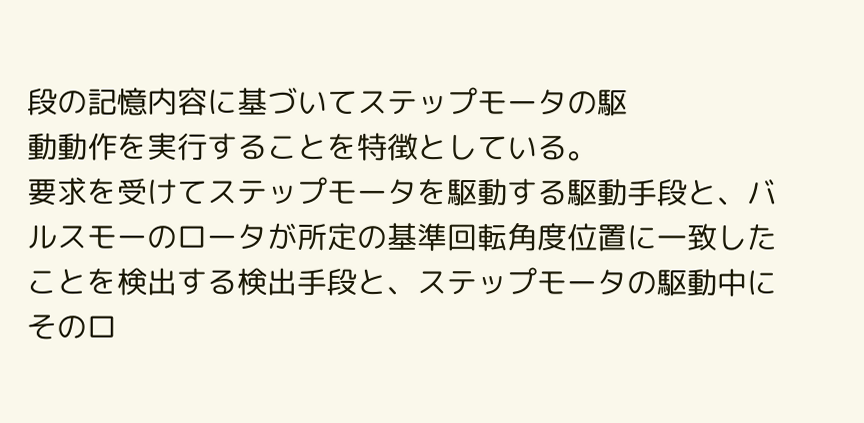段の記憶内容に基づいてステップモータの駆
動動作を実行することを特徴としている。
要求を受けてステップモータを駆動する駆動手段と、バ
ルスモーのロータが所定の基準回転角度位置に一致した
ことを検出する検出手段と、ステップモータの駆動中に
そのロ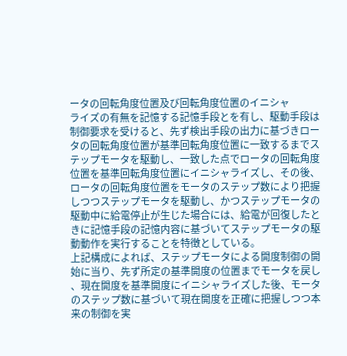ータの回転角度位置及び回転角度位置のイニシャ
ライズの有無を記憶する記憶手段とを有し、駆動手段は
制御要求を受けると、先ず検出手段の出力に基づきロー
タの回転角度位置が基準回転角度位置に一致するまでス
テップモータを駆動し、一致した点でロータの回転角度
位置を基準回転角度位置にイニシャライズし、その後、
ロータの回転角度位置をモータのステップ数により把握
しつつステップモータを駆動し、かつステップモータの
駆動中に給電停止が生じた場合には、給電が回復したと
きに記憶手段の記憶内容に基づいてステップモータの駆
動動作を実行することを特徴としている。
上記構成によれば、ステップモータによる開度制御の開
始に当り、先ず所定の基準開度の位置までモータを戻し
、現在開度を基準開度にイニシャライズした後、モータ
のステップ数に基づいて現在開度を正確に把握しつつ本
来の制御を実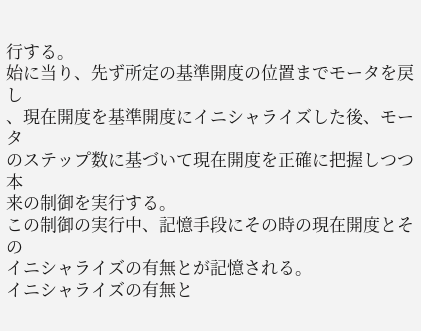行する。
始に当り、先ず所定の基準開度の位置までモータを戻し
、現在開度を基準開度にイニシャライズした後、モータ
のステップ数に基づいて現在開度を正確に把握しつつ本
来の制御を実行する。
この制御の実行中、記憶手段にその時の現在開度とその
イニシャライズの有無とが記憶される。
イニシャライズの有無と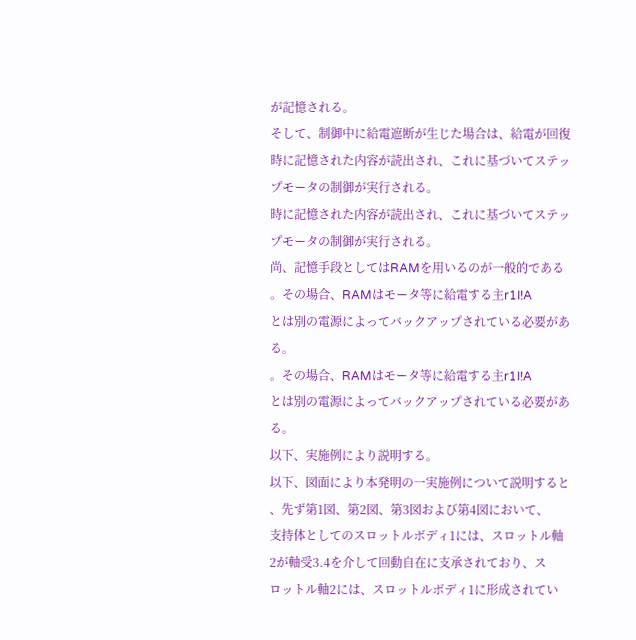が記憶される。
そして、制御中に給電遮断が生じた場合は、給電が回復
時に記憶された内容が読出され、これに基づいてステッ
プモータの制御が実行される。
時に記憶された内容が読出され、これに基づいてステッ
プモータの制御が実行される。
尚、記憶手段としてはRAMを用いるのが一般的である
。その場合、RAMはモータ等に給電する主r1I!A
とは別の電源によってバックアップされている必要があ
る。
。その場合、RAMはモータ等に給電する主r1I!A
とは別の電源によってバックアップされている必要があ
る。
以下、実施例により説明する。
以下、図面により本発明の一実施例について説明すると
、先ず第1図、第2図、第3図および第4図において、
支持体としてのスロットルボディ1には、スロットル軸
2が軸受3.4を介して回動自在に支承されており、ス
ロットル軸2には、スロットルボディ1に形成されてい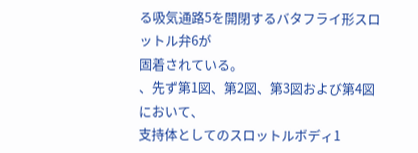る吸気通路5を開閉するバタフライ形スロットル弁6が
固着されている。
、先ず第1図、第2図、第3図および第4図において、
支持体としてのスロットルボディ1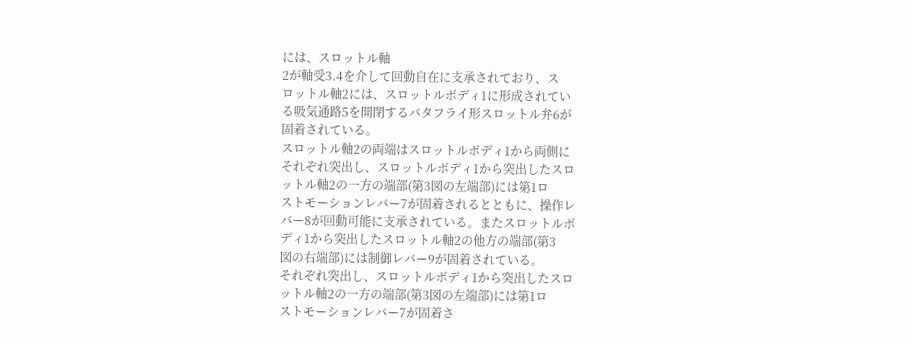には、スロットル軸
2が軸受3.4を介して回動自在に支承されており、ス
ロットル軸2には、スロットルボディ1に形成されてい
る吸気通路5を開閉するバタフライ形スロットル弁6が
固着されている。
スロットル軸2の両端はスロットルボディ1から両側に
それぞれ突出し、スロットルボディ1から突出したスロ
ットル軸2の一方の端部(第3図の左端部)には第1ロ
ストモーションレバー7が固着されるとともに、操作レ
バー8が回動可能に支承されている。またスロットルボ
ディ1から突出したスロットル軸2の他方の端部(第3
図の右端部)には制御レバー9が固着されている。
それぞれ突出し、スロットルボディ1から突出したスロ
ットル軸2の一方の端部(第3図の左端部)には第1ロ
ストモーションレバー7が固着さ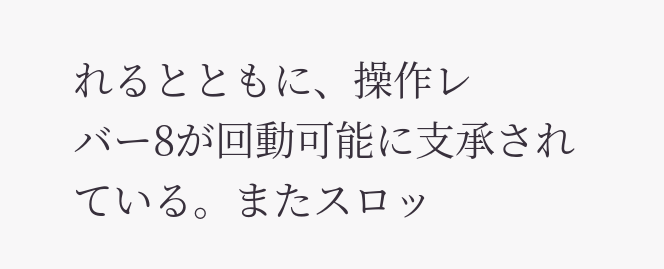れるとともに、操作レ
バー8が回動可能に支承されている。またスロッ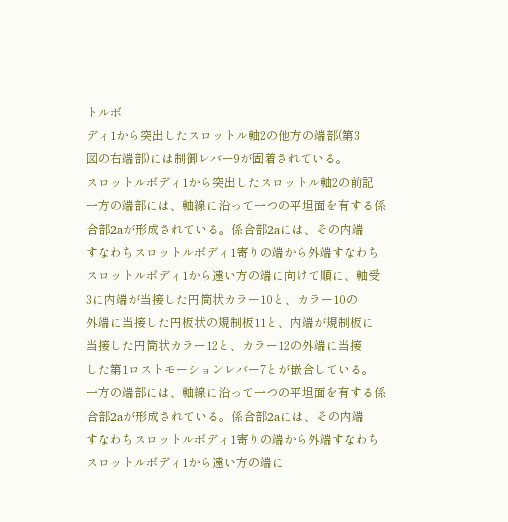トルボ
ディ1から突出したスロットル軸2の他方の端部(第3
図の右端部)には制御レバー9が固着されている。
スロットルボディ1から突出したスロットル軸2の前記
一方の端部には、軸線に沿って一つの平坦面を有する係
合部2aが形成されている。係合部2aには、その内端
すなわちスロットルボディ1寄りの端から外端すなわち
スロットルボディ1から遠い方の端に向けて順に、軸受
3に内端が当接した円筒状カラー10と、カラー10の
外端に当接した円板状の規制板11と、内端が規制板に
当接した円筒状カラー12と、カラー12の外端に当接
した第1ロストモーションレバー7とが嵌合している。
一方の端部には、軸線に沿って一つの平坦面を有する係
合部2aが形成されている。係合部2aには、その内端
すなわちスロットルボディ1寄りの端から外端すなわち
スロットルボディ1から遠い方の端に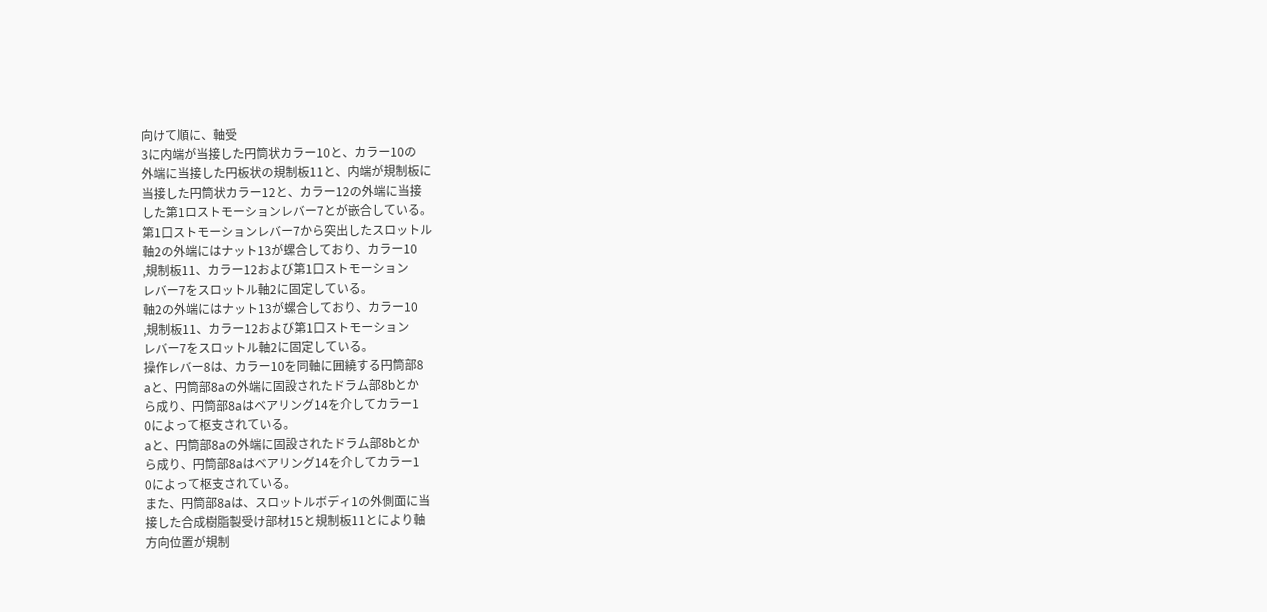向けて順に、軸受
3に内端が当接した円筒状カラー10と、カラー10の
外端に当接した円板状の規制板11と、内端が規制板に
当接した円筒状カラー12と、カラー12の外端に当接
した第1ロストモーションレバー7とが嵌合している。
第1口ストモーションレバー7から突出したスロットル
軸2の外端にはナット13が螺合しており、カラー10
,規制板11、カラー12および第1口ストモーション
レバー7をスロットル軸2に固定している。
軸2の外端にはナット13が螺合しており、カラー10
,規制板11、カラー12および第1口ストモーション
レバー7をスロットル軸2に固定している。
操作レバー8は、カラー10を同軸に囲繞する円筒部8
aと、円筒部8aの外端に固設されたドラム部8bとか
ら成り、円筒部8aはベアリング14を介してカラー1
0によって枢支されている。
aと、円筒部8aの外端に固設されたドラム部8bとか
ら成り、円筒部8aはベアリング14を介してカラー1
0によって枢支されている。
また、円筒部8aは、スロットルボディ1の外側面に当
接した合成樹脂製受け部材15と規制板11とにより軸
方向位置が規制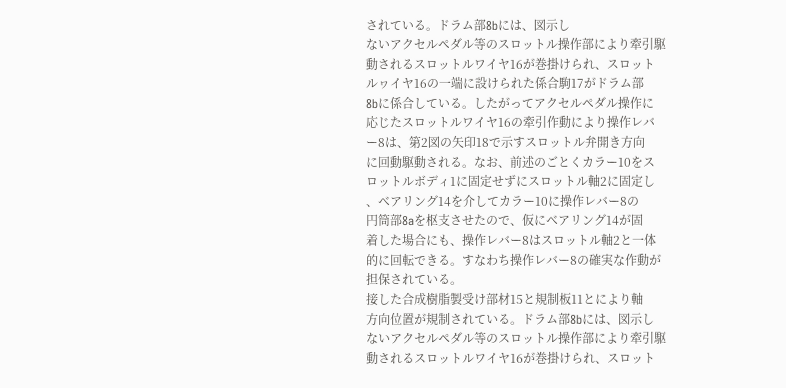されている。ドラム部8bには、図示し
ないアクセルペダル等のスロットル操作部により牽引駆
動されるスロットルワイヤ16が巻掛けられ、スロット
ルヮイヤ16の一端に設けられた係合駒17がドラム部
8bに係合している。したがってアクセルペダル操作に
応じたスロットルワイヤ16の牽引作動により操作レバ
ー8は、第2図の矢印18で示すスロットル弁開き方向
に回動駆動される。なお、前述のごとくカラー10をス
ロットルボディ1に固定せずにスロットル軸2に固定し
、ベアリング14を介してカラー10に操作レバー8の
円筒部8aを枢支させたので、仮にベアリング14が固
着した場合にも、操作レバー8はスロットル軸2と一体
的に回転できる。すなわち操作レバー8の確実な作動が
担保されている。
接した合成樹脂製受け部材15と規制板11とにより軸
方向位置が規制されている。ドラム部8bには、図示し
ないアクセルペダル等のスロットル操作部により牽引駆
動されるスロットルワイヤ16が巻掛けられ、スロット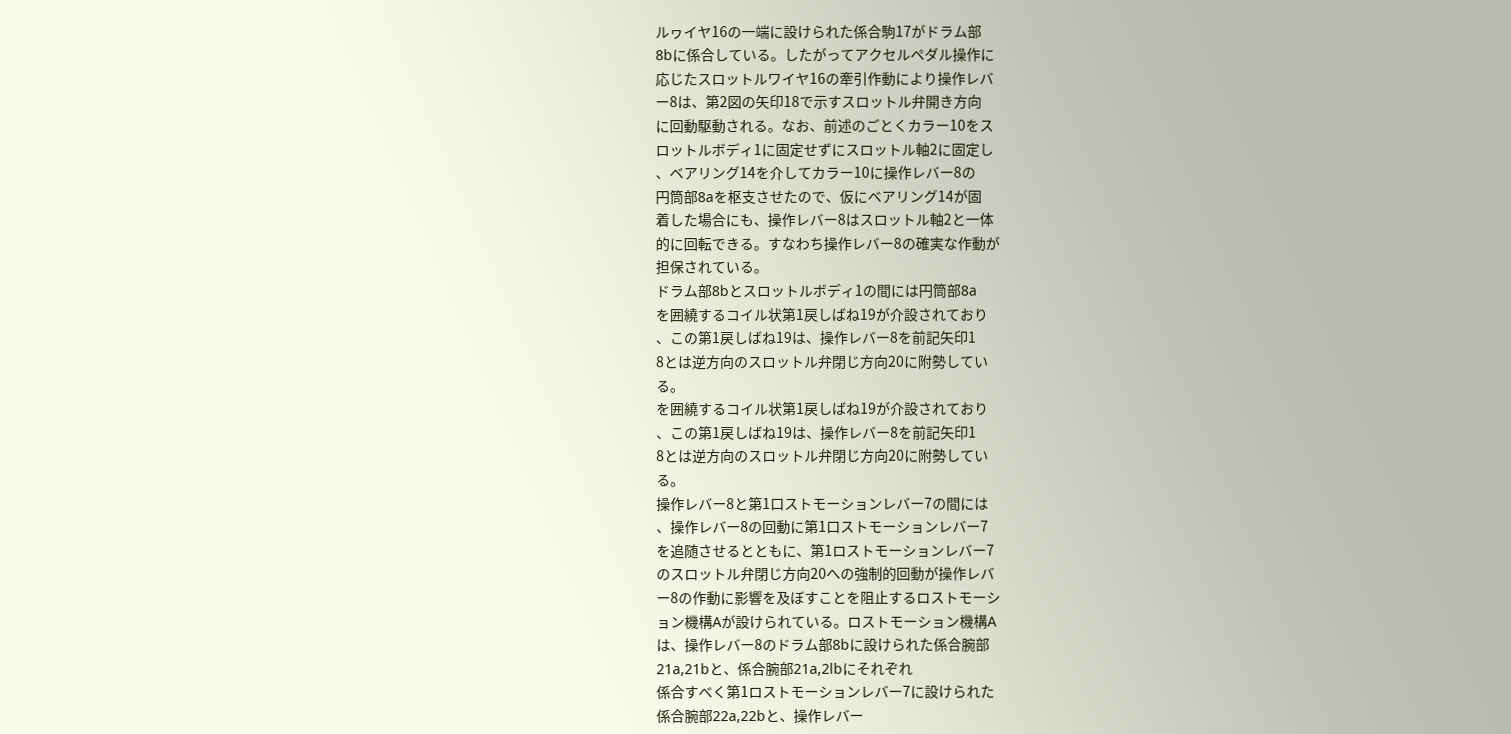ルヮイヤ16の一端に設けられた係合駒17がドラム部
8bに係合している。したがってアクセルペダル操作に
応じたスロットルワイヤ16の牽引作動により操作レバ
ー8は、第2図の矢印18で示すスロットル弁開き方向
に回動駆動される。なお、前述のごとくカラー10をス
ロットルボディ1に固定せずにスロットル軸2に固定し
、ベアリング14を介してカラー10に操作レバー8の
円筒部8aを枢支させたので、仮にベアリング14が固
着した場合にも、操作レバー8はスロットル軸2と一体
的に回転できる。すなわち操作レバー8の確実な作動が
担保されている。
ドラム部8bとスロットルボディ1の間には円筒部8a
を囲繞するコイル状第1戻しばね19が介設されており
、この第1戻しばね19は、操作レバー8を前記矢印1
8とは逆方向のスロットル弁閉じ方向20に附勢してい
る。
を囲繞するコイル状第1戻しばね19が介設されており
、この第1戻しばね19は、操作レバー8を前記矢印1
8とは逆方向のスロットル弁閉じ方向20に附勢してい
る。
操作レバー8と第1口ストモーションレバー7の間には
、操作レバー8の回動に第1口ストモーションレバー7
を追随させるとともに、第1ロストモーションレバー7
のスロットル弁閉じ方向20への強制的回動が操作レバ
ー8の作動に影響を及ぼすことを阻止するロストモーシ
ョン機構Aが設けられている。ロストモーション機構A
は、操作レバー8のドラム部8bに設けられた係合腕部
21a,21bと、係合腕部21a,2lbにそれぞれ
係合すべく第1ロストモーションレバー7に設けられた
係合腕部22a,22bと、操作レバー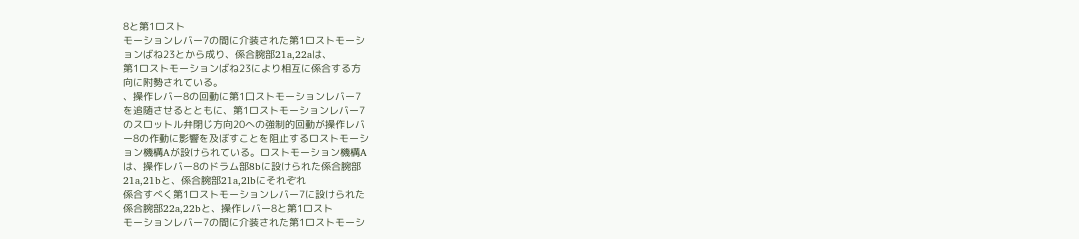8と第1ロスト
モーションレバー7の間に介装された第1ロストモーシ
ョンばね23とから成り、係合腕部21a,22aは、
第1ロストモーションばね23により相互に係合する方
向に附勢されている。
、操作レバー8の回動に第1口ストモーションレバー7
を追随させるとともに、第1ロストモーションレバー7
のスロットル弁閉じ方向20への強制的回動が操作レバ
ー8の作動に影響を及ぼすことを阻止するロストモーシ
ョン機構Aが設けられている。ロストモーション機構A
は、操作レバー8のドラム部8bに設けられた係合腕部
21a,21bと、係合腕部21a,2lbにそれぞれ
係合すべく第1ロストモーションレバー7に設けられた
係合腕部22a,22bと、操作レバー8と第1ロスト
モーションレバー7の間に介装された第1ロストモーシ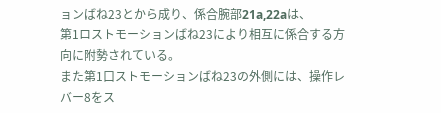ョンばね23とから成り、係合腕部21a,22aは、
第1ロストモーションばね23により相互に係合する方
向に附勢されている。
また第1口ストモーションばね23の外側には、操作レ
バー8をス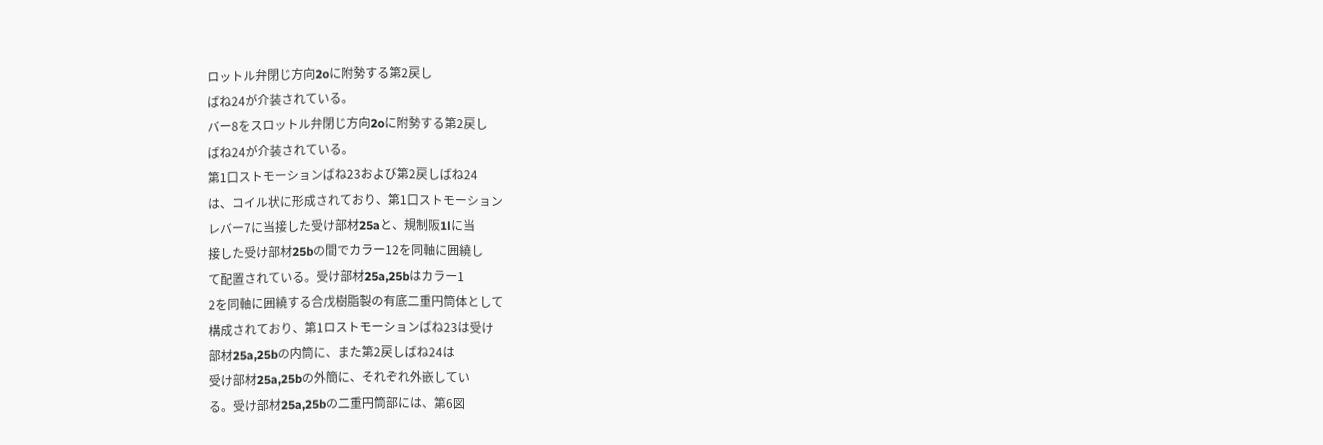ロットル弁閉じ方向2oに附勢する第2戻し
ばね24が介装されている。
バー8をスロットル弁閉じ方向2oに附勢する第2戻し
ばね24が介装されている。
第1口ストモーションばね23および第2戻しばね24
は、コイル状に形成されており、第1口ストモーション
レバー7に当接した受け部材25aと、規制阪1lに当
接した受け部材25bの間でカラー12を同軸に囲繞し
て配置されている。受け部材25a,25bはカラー1
2を同軸に囲繞する合戊樹脂製の有底二重円筒体として
構成されており、第1ロストモーションばね23は受け
部材25a,25bの内筒に、また第2戻しばね24は
受け部材25a,25bの外簡に、それぞれ外嵌してい
る。受け部材25a,25bの二重円筒部には、第6図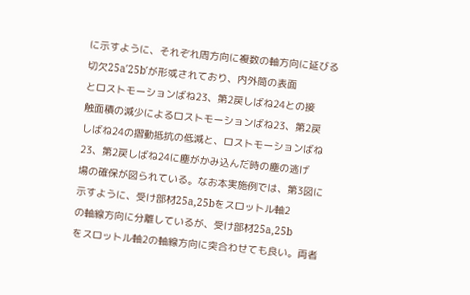に示すように、それぞれ周方向に複数の軸方向に延びる
切欠25a′25b′が形或されており、内外筒の表面
とロストモーションばね23、第2戻しばね24との接
触面積の減少によるロストモーションばね23、第2戻
しばね24の摺動抵抗の低減と、ロストモーションばね
23、第2戻しばね24に塵がかみ込んだ時の塵の逃げ
場の確保が図られている。なお本実施例では、第3図に
示すように、受け部材25a,25bをスロットル軸2
の軸線方向に分離しているが、受け部材25a,25b
をスロットル軸2の軸線方向に突合わせても良い。両者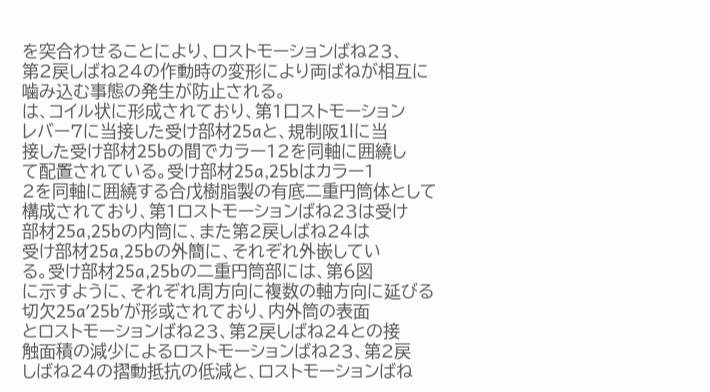を突合わせることにより、ロストモーションばね23、
第2戻しばね24の作動時の変形により両ばねが相互に
噛み込む事態の発生が防止される。
は、コイル状に形成されており、第1口ストモーション
レバー7に当接した受け部材25aと、規制阪1lに当
接した受け部材25bの間でカラー12を同軸に囲繞し
て配置されている。受け部材25a,25bはカラー1
2を同軸に囲繞する合戊樹脂製の有底二重円筒体として
構成されており、第1ロストモーションばね23は受け
部材25a,25bの内筒に、また第2戻しばね24は
受け部材25a,25bの外簡に、それぞれ外嵌してい
る。受け部材25a,25bの二重円筒部には、第6図
に示すように、それぞれ周方向に複数の軸方向に延びる
切欠25a′25b′が形或されており、内外筒の表面
とロストモーションばね23、第2戻しばね24との接
触面積の減少によるロストモーションばね23、第2戻
しばね24の摺動抵抗の低減と、ロストモーションばね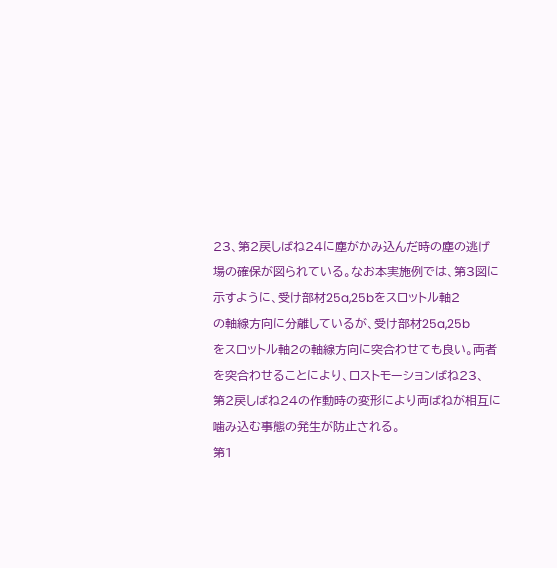23、第2戻しばね24に塵がかみ込んだ時の塵の逃げ
場の確保が図られている。なお本実施例では、第3図に
示すように、受け部材25a,25bをスロットル軸2
の軸線方向に分離しているが、受け部材25a,25b
をスロットル軸2の軸線方向に突合わせても良い。両者
を突合わせることにより、ロストモーションばね23、
第2戻しばね24の作動時の変形により両ばねが相互に
噛み込む事態の発生が防止される。
第1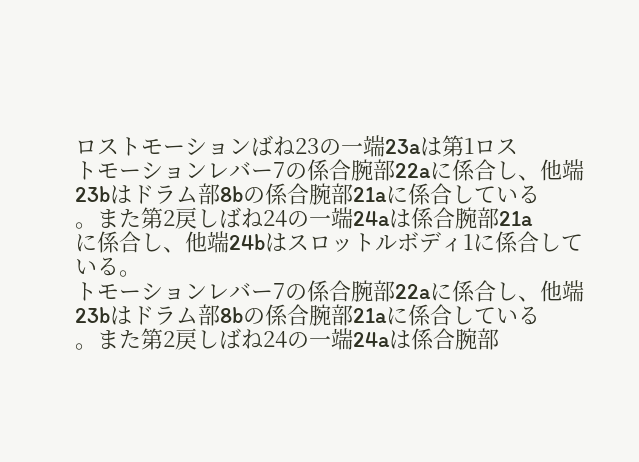ロストモーションばね23の一端23aは第1ロス
トモーションレバー7の係合腕部22aに係合し、他端
23bはドラム部8bの係合腕部21aに係合している
。また第2戻しばね24の一端24aは係合腕部21a
に係合し、他端24bはスロットルボディ1に係合して
いる。
トモーションレバー7の係合腕部22aに係合し、他端
23bはドラム部8bの係合腕部21aに係合している
。また第2戻しばね24の一端24aは係合腕部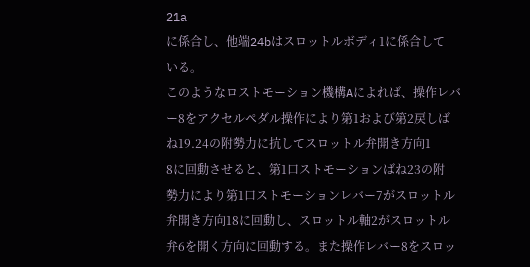21a
に係合し、他端24bはスロットルボディ1に係合して
いる。
このようなロストモーション機構Aによれば、操作レバ
ー8をアクセルペダル操作により第1および第2戻しば
ね19.24の附勢力に抗してスロットル弁開き方向1
8に回動させると、第1口ストモーションばね23の附
勢力により第1口ストモーションレバー7がスロットル
弁開き方向18に回動し、スロットル軸2がスロットル
弁6を開く方向に回動する。また操作レバー8をスロッ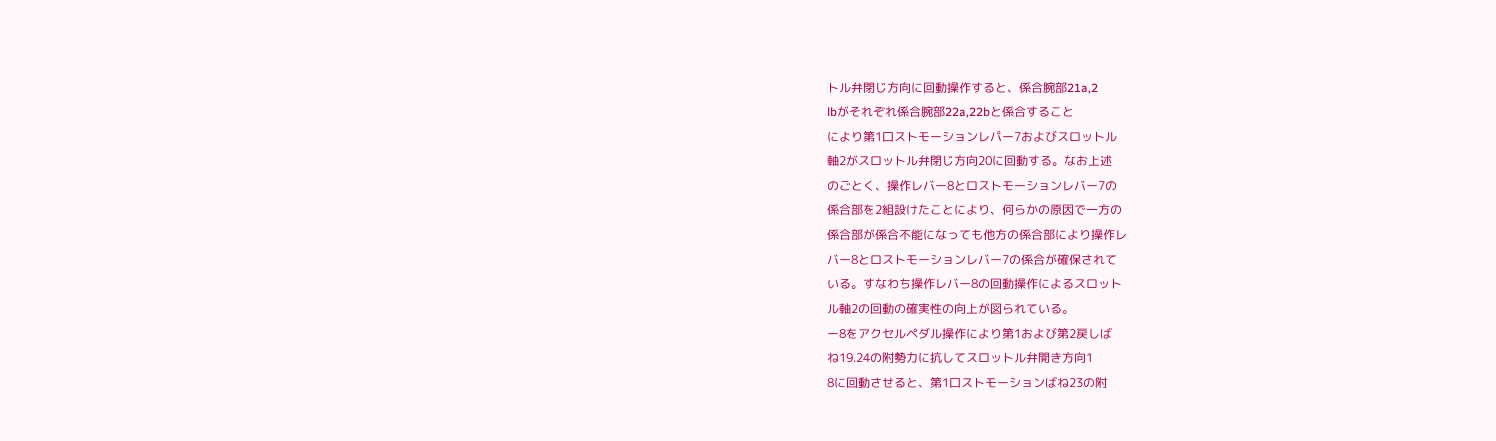トル弁閉じ方向に回動操作すると、係合腕部21a,2
lbがそれぞれ係合腕部22a,22bと係合すること
により第1口ストモーションレパー7およびスロットル
軸2がスロットル弁閉じ方向20に回動する。なお上述
のごとく、操作レバー8とロストモーションレバー7の
係合部を2組設けたことにより、何らかの原因で一方の
係合部が係合不能になっても他方の係合部により操作レ
バー8とロストモーションレバー7の係合が確保されて
いる。すなわち操作レバー8の回動操作によるスロット
ル軸2の回動の確実性の向上が図られている。
ー8をアクセルペダル操作により第1および第2戻しば
ね19.24の附勢力に抗してスロットル弁開き方向1
8に回動させると、第1口ストモーションばね23の附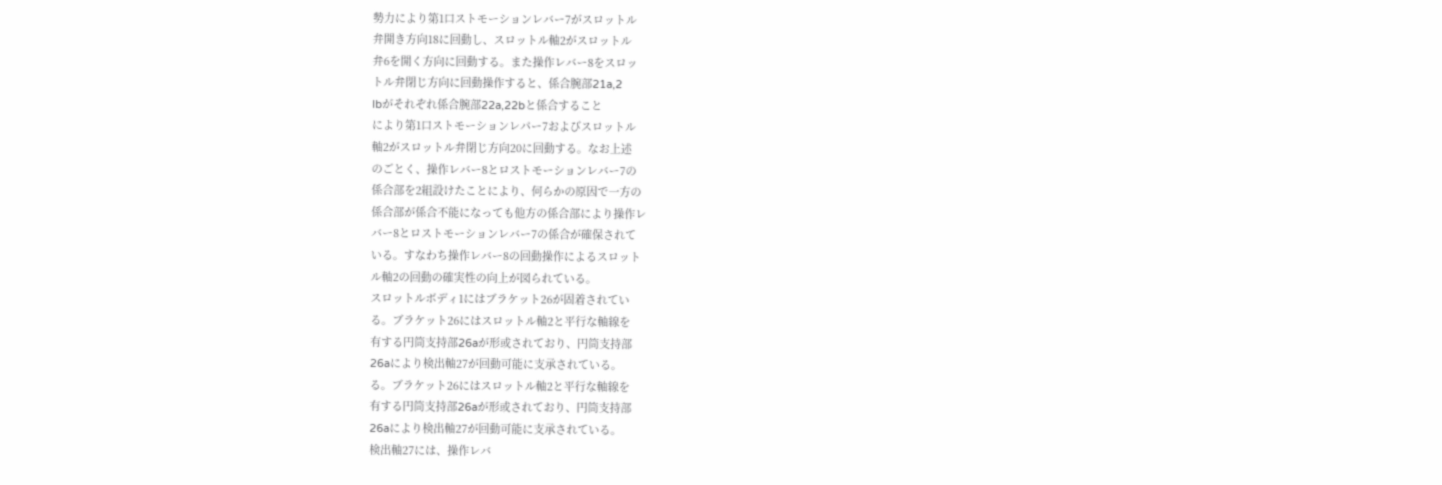勢力により第1口ストモーションレバー7がスロットル
弁開き方向18に回動し、スロットル軸2がスロットル
弁6を開く方向に回動する。また操作レバー8をスロッ
トル弁閉じ方向に回動操作すると、係合腕部21a,2
lbがそれぞれ係合腕部22a,22bと係合すること
により第1口ストモーションレパー7およびスロットル
軸2がスロットル弁閉じ方向20に回動する。なお上述
のごとく、操作レバー8とロストモーションレバー7の
係合部を2組設けたことにより、何らかの原因で一方の
係合部が係合不能になっても他方の係合部により操作レ
バー8とロストモーションレバー7の係合が確保されて
いる。すなわち操作レバー8の回動操作によるスロット
ル軸2の回動の確実性の向上が図られている。
スロットルボディ1にはブラケット26が固着されてい
る。ブラケット26にはスロットル軸2と平行な軸線を
有する円筒支持部26aが形或されており、円筒支持部
26aにより検出軸27が回動可能に支承されている。
る。ブラケット26にはスロットル軸2と平行な軸線を
有する円筒支持部26aが形或されており、円筒支持部
26aにより検出軸27が回動可能に支承されている。
検出軸27には、操作レバ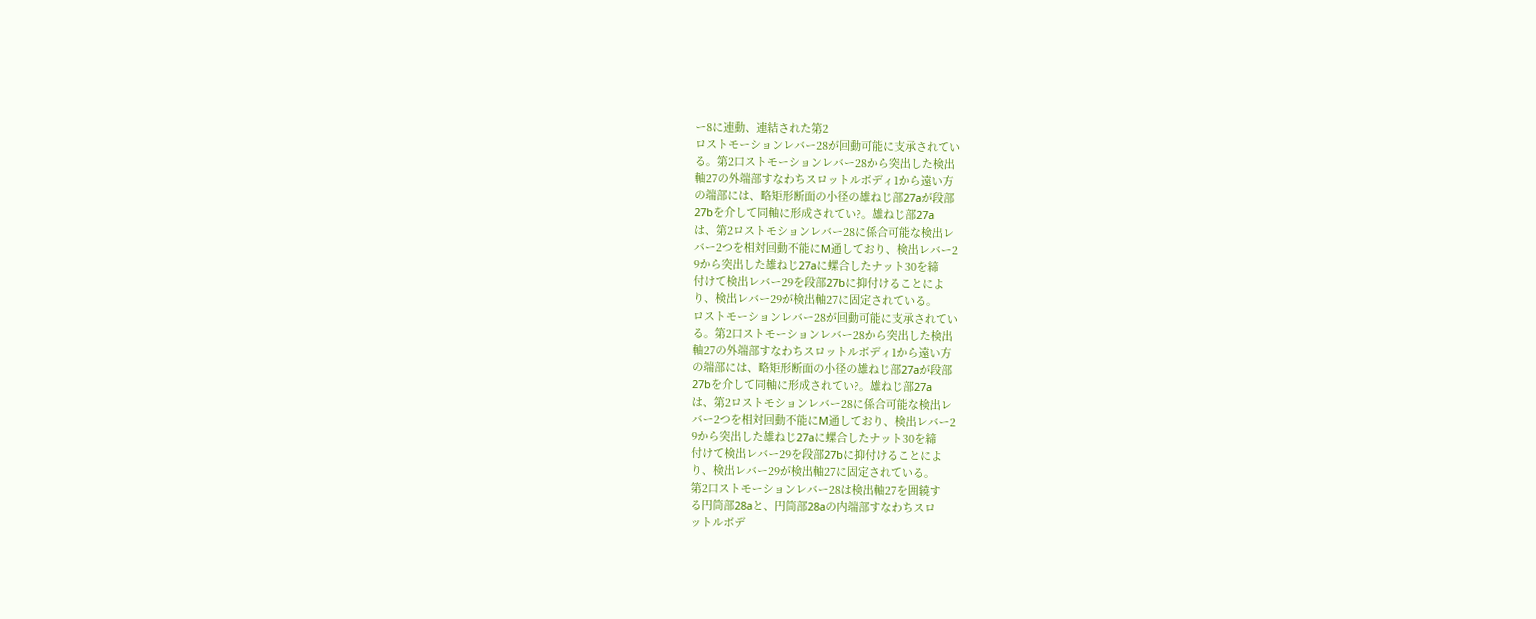ー8に連動、連結された第2
ロストモーションレバー28が回動可能に支承されてい
る。第2口ストモーションレバー28から突出した検出
軸27の外端部すなわちスロットルボディ1から遠い方
の端部には、略矩形断面の小径の雄ねじ部27aが段部
27bを介して同軸に形成されてい?。雄ねじ部27a
は、第2ロストモションレバー28に係合可能な検出レ
バー2つを相対回動不能にM通しており、検出レバー2
9から突出した雄ねじ27aに螺合したナット30を締
付けて検出レバー29を段部27bに抑付けることによ
り、検出レバー29が検出軸27に固定されている。
ロストモーションレバー28が回動可能に支承されてい
る。第2口ストモーションレバー28から突出した検出
軸27の外端部すなわちスロットルボディ1から遠い方
の端部には、略矩形断面の小径の雄ねじ部27aが段部
27bを介して同軸に形成されてい?。雄ねじ部27a
は、第2ロストモションレバー28に係合可能な検出レ
バー2つを相対回動不能にM通しており、検出レバー2
9から突出した雄ねじ27aに螺合したナット30を締
付けて検出レバー29を段部27bに抑付けることによ
り、検出レバー29が検出軸27に固定されている。
第2口ストモーションレバー28は検出軸27を囲繞す
る円筒部28aと、円筒部28aの内端部すなわちスロ
ットルボデ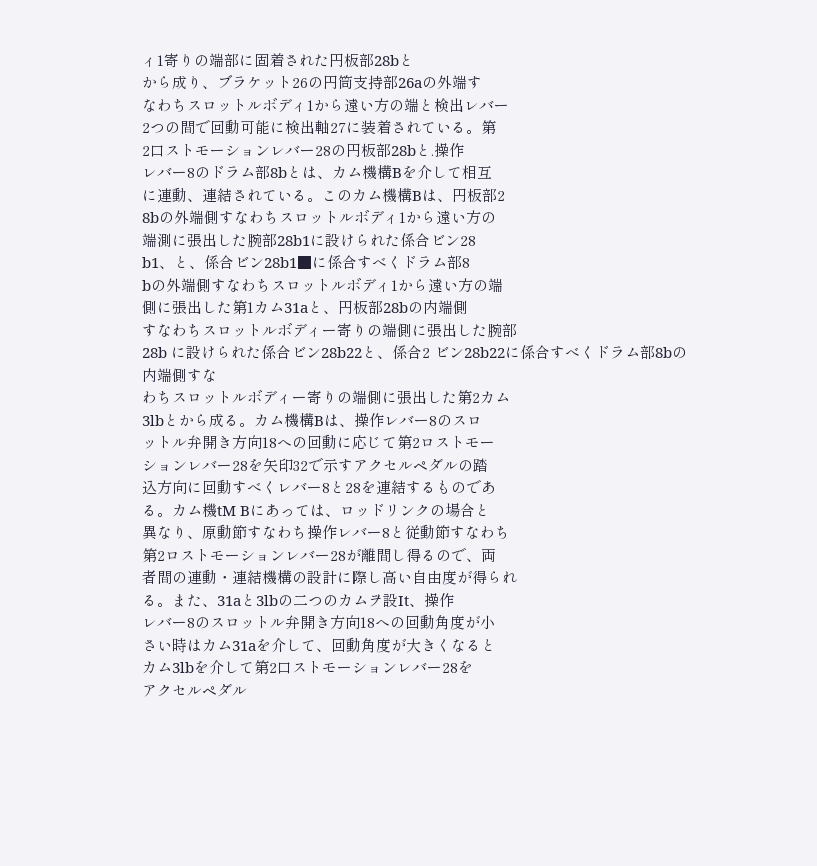ィ1寄りの端部に固着された円板部28bと
から成り、ブラケット26の円筒支持部26aの外端す
なわちスロットルボディ1から遠い方の端と検出レバー
2つの間で回動可能に検出軸27に装着されている。第
2口ストモーションレバー28の円板部28bと.操作
レバー8のドラム部8bとは、カム機構Bを介して相互
に連動、連結されている。このカム機構Bは、円板部2
8bの外端側すなわちスロットルボディ1から遠い方の
端測に張出した腕部28b1に設けられた係合ビン28
b1、と、係合ビン28b1■に係合すべくドラム部8
bの外端側すなわちスロットルボディ1から遠い方の端
側に張出した第1カム31aと、円板部28bの内端側
すなわちスロットルボディー寄りの端側に張出した腕部
28b に設けられた係合ビン28b22と、係合2 ビン28b22に係合すべくドラム部8bの内端側すな
わちスロットルボディー寄りの端側に張出した第2カム
3lbとから成る。カム機構Bは、操作レバー8のスロ
ットル弁開き方向18への回動に応じて第2ロストモー
ションレバー28を矢印32で示すアクセルペダルの踏
込方向に回動すべくレバー8と28を連結するものであ
る。カム機tM Bにあっては、ロッドリンクの場合と
異なり、原動節すなわち操作レバー8と従動節すなわち
第2ロストモーションレバー28が離間し得るので、両
者間の連動・連結機構の設計に際し高い自由度が得られ
る。また、31aと3lbの二つのカムヲ設It、操作
レバー8のスロットル弁開き方向18への回動角度が小
さい時はカム31aを介して、回動角度が大きくなると
カム3lbを介して第2口ストモーションレバー28を
アクセルペダル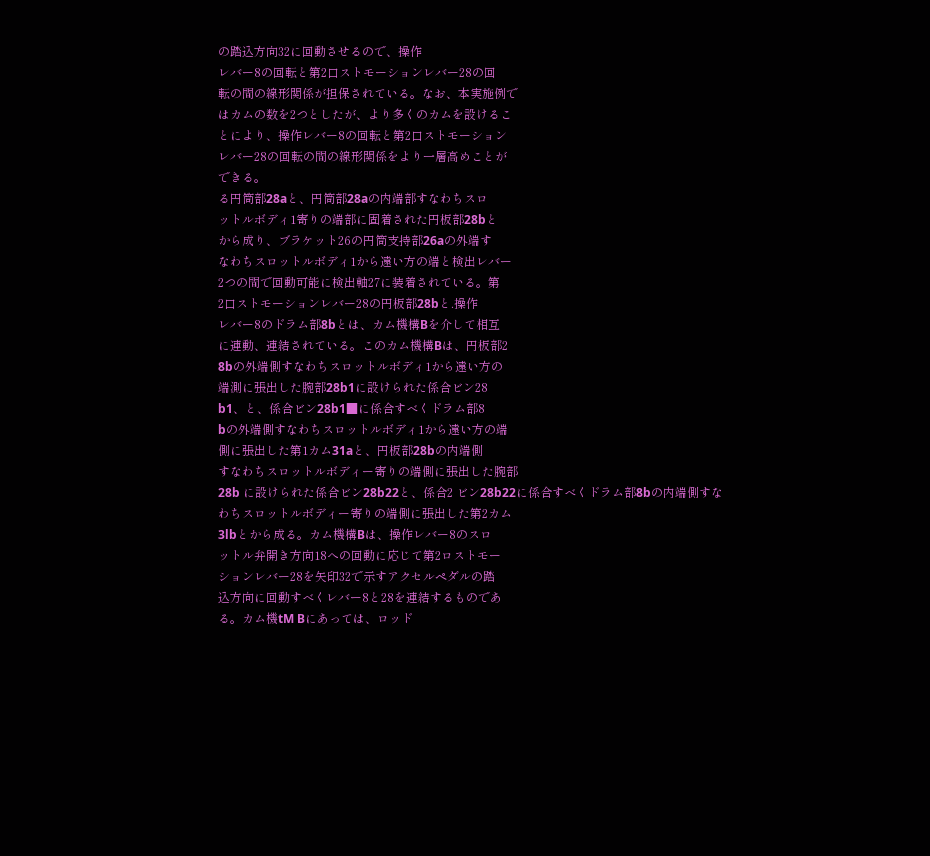の踏込方向32に回動させるので、操作
レバー8の回転と第2口ストモーションレバー28の回
転の間の線形関係が担保されている。なお、本実施例で
はカムの数を2つとしたが、より多くのカムを設けるこ
とにより、操作レバー8の回転と第2口ストモーション
レバー28の回転の間の線形関係をより一層高めことが
できる。
る円筒部28aと、円筒部28aの内端部すなわちスロ
ットルボディ1寄りの端部に固着された円板部28bと
から成り、ブラケット26の円筒支持部26aの外端す
なわちスロットルボディ1から遠い方の端と検出レバー
2つの間で回動可能に検出軸27に装着されている。第
2口ストモーションレバー28の円板部28bと.操作
レバー8のドラム部8bとは、カム機構Bを介して相互
に連動、連結されている。このカム機構Bは、円板部2
8bの外端側すなわちスロットルボディ1から遠い方の
端測に張出した腕部28b1に設けられた係合ビン28
b1、と、係合ビン28b1■に係合すべくドラム部8
bの外端側すなわちスロットルボディ1から遠い方の端
側に張出した第1カム31aと、円板部28bの内端側
すなわちスロットルボディー寄りの端側に張出した腕部
28b に設けられた係合ビン28b22と、係合2 ビン28b22に係合すべくドラム部8bの内端側すな
わちスロットルボディー寄りの端側に張出した第2カム
3lbとから成る。カム機構Bは、操作レバー8のスロ
ットル弁開き方向18への回動に応じて第2ロストモー
ションレバー28を矢印32で示すアクセルペダルの踏
込方向に回動すべくレバー8と28を連結するものであ
る。カム機tM Bにあっては、ロッド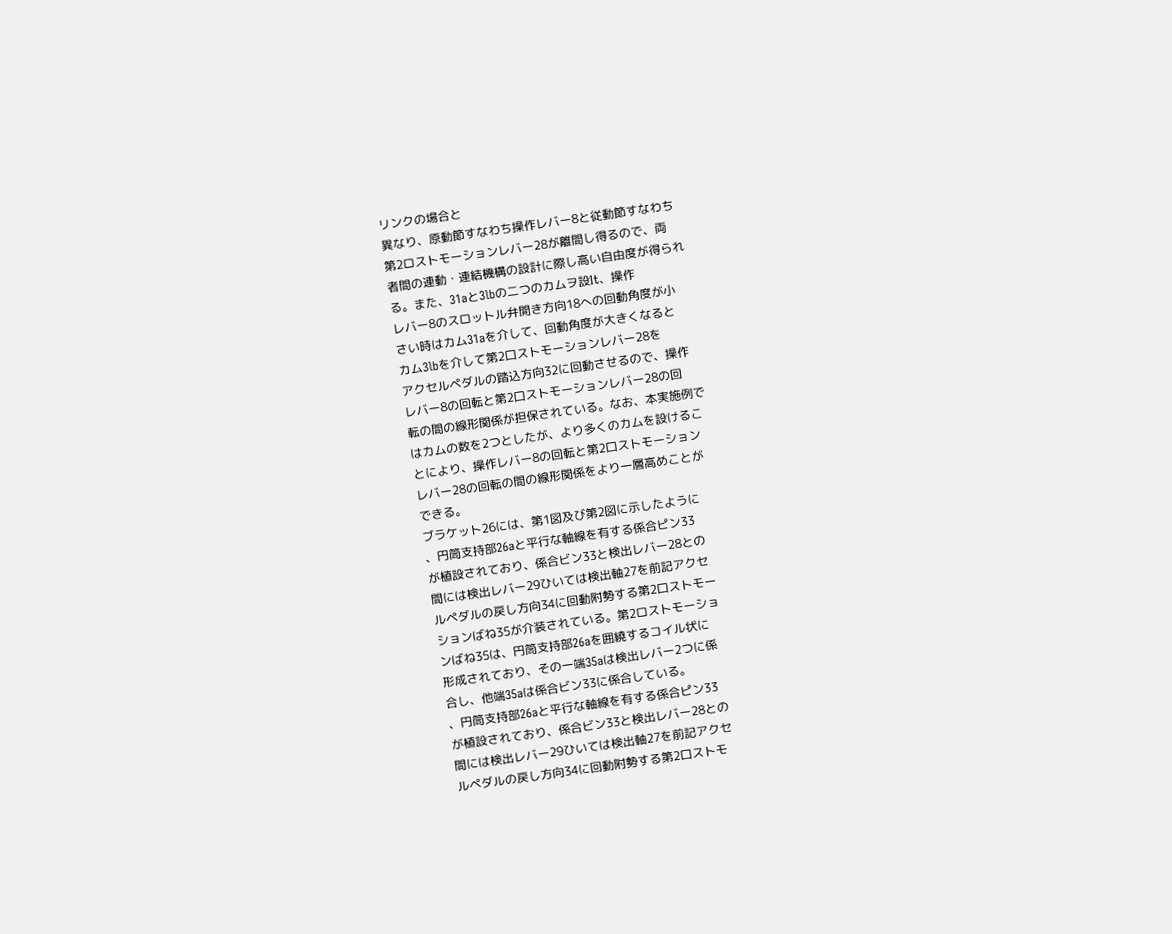リンクの場合と
異なり、原動節すなわち操作レバー8と従動節すなわち
第2ロストモーションレバー28が離間し得るので、両
者間の連動・連結機構の設計に際し高い自由度が得られ
る。また、31aと3lbの二つのカムヲ設It、操作
レバー8のスロットル弁開き方向18への回動角度が小
さい時はカム31aを介して、回動角度が大きくなると
カム3lbを介して第2口ストモーションレバー28を
アクセルペダルの踏込方向32に回動させるので、操作
レバー8の回転と第2口ストモーションレバー28の回
転の間の線形関係が担保されている。なお、本実施例で
はカムの数を2つとしたが、より多くのカムを設けるこ
とにより、操作レバー8の回転と第2口ストモーション
レバー28の回転の間の線形関係をより一層高めことが
できる。
ブラケット26には、第1図及び第2図に示したように
、円筒支持部26aと平行な軸線を有する係合ピン33
が植設されており、係合ビン33と検出レバー28との
間には検出レバー29ひいては検出軸27を前記アクセ
ルペダルの戻し方向34に回動附勢する第2口ストモー
ションばね35が介装されている。第2ロストモーショ
ンばね35は、円筒支持部26aを囲繞するコイル状に
形成されており、その一端35aは検出レバー2つに係
合し、他端35aは係合ビン33に係合している。
、円筒支持部26aと平行な軸線を有する係合ピン33
が植設されており、係合ビン33と検出レバー28との
間には検出レバー29ひいては検出軸27を前記アクセ
ルペダルの戻し方向34に回動附勢する第2口ストモ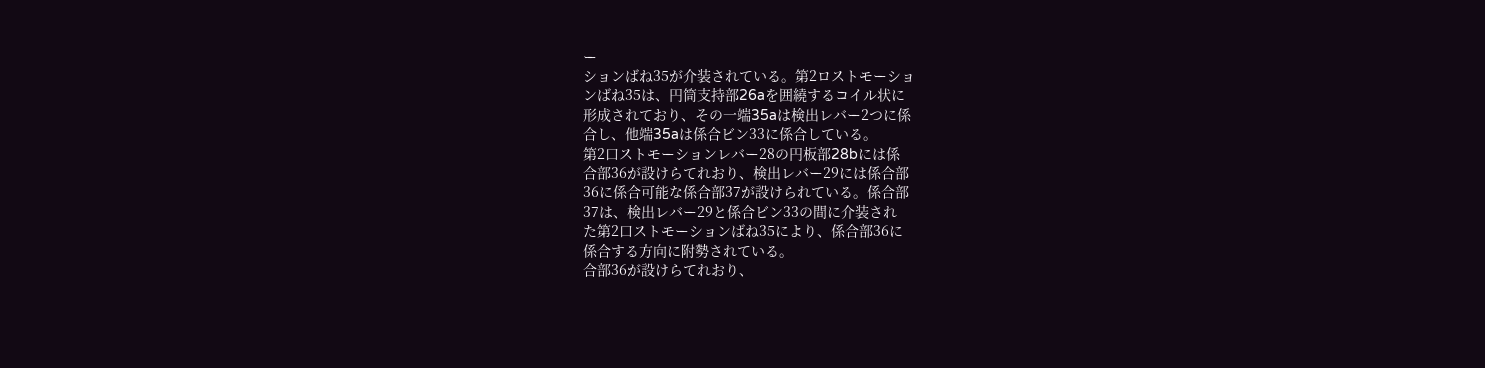ー
ションばね35が介装されている。第2ロストモーショ
ンばね35は、円筒支持部26aを囲繞するコイル状に
形成されており、その一端35aは検出レバー2つに係
合し、他端35aは係合ビン33に係合している。
第2口ストモーションレバー28の円板部28bには係
合部36が設けらてれおり、検出レバー29には係合部
36に係合可能な係合部37が設けられている。係合部
37は、検出レバー29と係合ビン33の間に介装され
た第2口ストモーションばね35により、係合部36に
係合する方向に附勢されている。
合部36が設けらてれおり、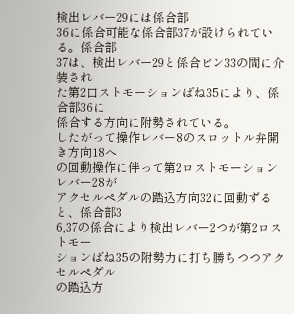検出レバー29には係合部
36に係合可能な係合部37が設けられている。係合部
37は、検出レバー29と係合ビン33の間に介装され
た第2口ストモーションばね35により、係合部36に
係合する方向に附勢されている。
したがって操作レバー8のスロットル弁開き方向18へ
の回動操作に伴って第2ロストモーションレバー28が
アクセルペダルの踏込方向32に回動ずると、係合部3
6,37の係合により検出レバー2つが第2ロストモー
ションばね35の附勢力に打ち勝ちつつアクセルペダル
の踏込方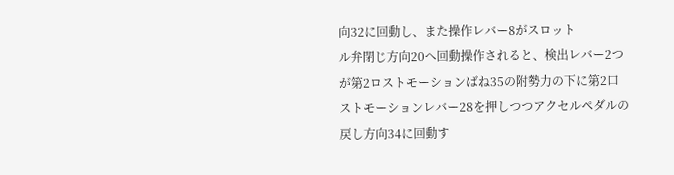向32に回動し、また操作レバー8がスロット
ル弁閉じ方向20へ回動操作されると、検出レバー2つ
が第2ロストモーションばね35の附勢力の下に第2口
ストモーションレバー28を押しつつアクセルペダルの
戻し方向34に回動す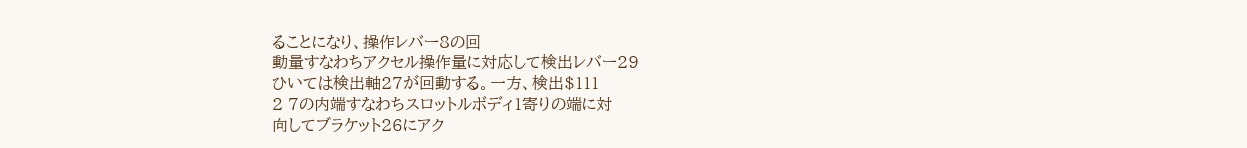ることになり、操作レバー8の回
動量すなわちアクセル操作量に対応して検出レバー29
ひいては検出軸27が回動する。一方、検出$111
2 7の内端すなわちスロットルボディ1寄りの端に対
向してブラケット26にアク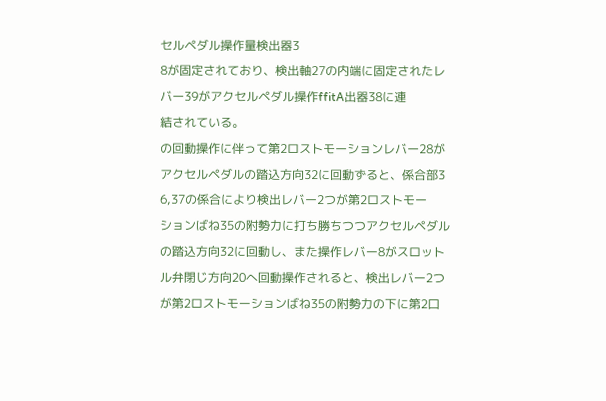セルペダル操作量検出器3
8が固定されており、検出軸27の内端に固定されたレ
バー39がアクセルペダル操作ffitA出器38に連
結されている。
の回動操作に伴って第2ロストモーションレバー28が
アクセルペダルの踏込方向32に回動ずると、係合部3
6,37の係合により検出レバー2つが第2ロストモー
ションばね35の附勢力に打ち勝ちつつアクセルペダル
の踏込方向32に回動し、また操作レバー8がスロット
ル弁閉じ方向20へ回動操作されると、検出レバー2つ
が第2ロストモーションばね35の附勢力の下に第2口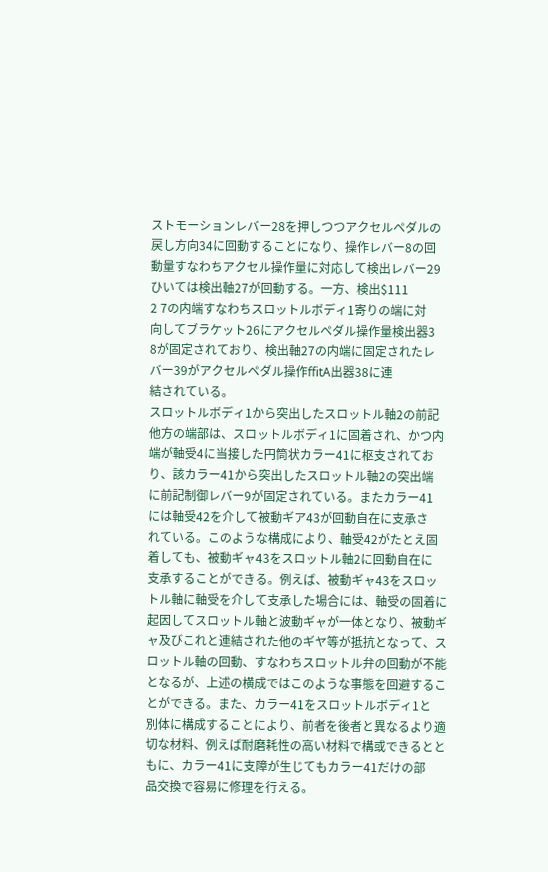ストモーションレバー28を押しつつアクセルペダルの
戻し方向34に回動することになり、操作レバー8の回
動量すなわちアクセル操作量に対応して検出レバー29
ひいては検出軸27が回動する。一方、検出$111
2 7の内端すなわちスロットルボディ1寄りの端に対
向してブラケット26にアクセルペダル操作量検出器3
8が固定されており、検出軸27の内端に固定されたレ
バー39がアクセルペダル操作ffitA出器38に連
結されている。
スロットルボディ1から突出したスロットル軸2の前記
他方の端部は、スロットルボディ1に固着され、かつ内
端が軸受4に当接した円筒状カラー41に枢支されてお
り、該カラー41から突出したスロットル軸2の突出端
に前記制御レバー9が固定されている。またカラー41
には軸受42を介して被動ギア43が回動自在に支承さ
れている。このような構成により、軸受42がたとえ固
着しても、被動ギャ43をスロットル軸2に回動自在に
支承することができる。例えば、被動ギャ43をスロッ
トル軸に軸受を介して支承した場合には、軸受の固着に
起因してスロットル軸と波動ギャが一体となり、被動ギ
ャ及びこれと連結された他のギヤ等が抵抗となって、ス
ロットル軸の回動、すなわちスロットル弁の回動が不能
となるが、上述の横成ではこのような事態を回避するこ
とができる。また、カラー41をスロットルボディ1と
別体に構成することにより、前者を後者と異なるより適
切な材料、例えば耐磨耗性の高い材料で構或できるとと
もに、カラー41に支障が生じてもカラー41だけの部
品交換で容易に修理を行える。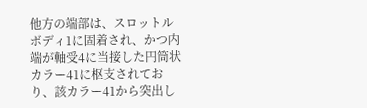他方の端部は、スロットルボディ1に固着され、かつ内
端が軸受4に当接した円筒状カラー41に枢支されてお
り、該カラー41から突出し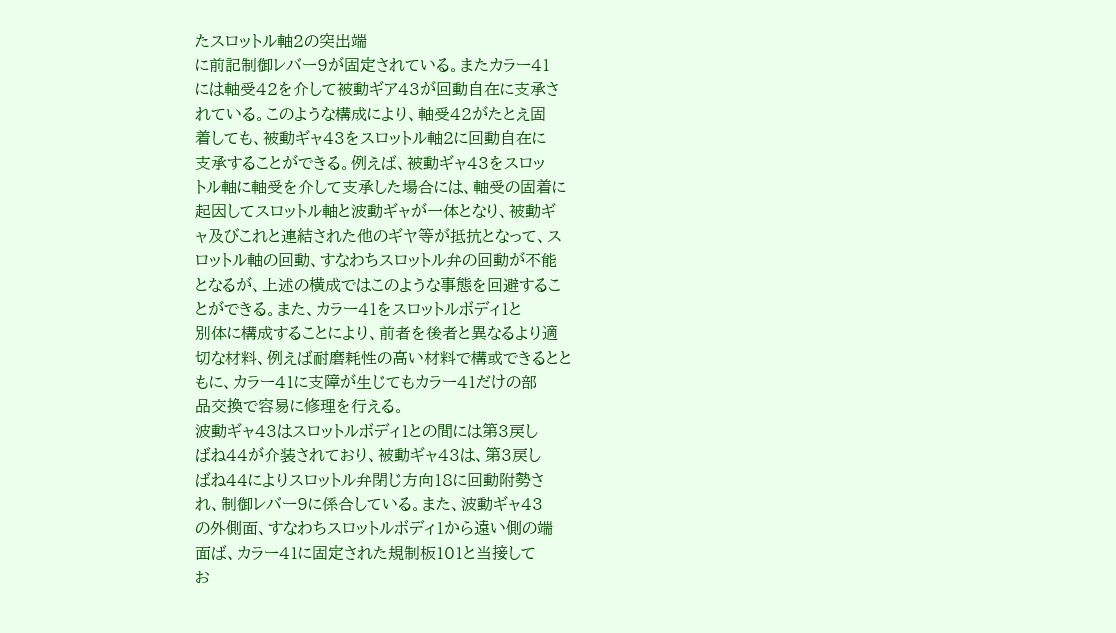たスロットル軸2の突出端
に前記制御レバー9が固定されている。またカラー41
には軸受42を介して被動ギア43が回動自在に支承さ
れている。このような構成により、軸受42がたとえ固
着しても、被動ギャ43をスロットル軸2に回動自在に
支承することができる。例えば、被動ギャ43をスロッ
トル軸に軸受を介して支承した場合には、軸受の固着に
起因してスロットル軸と波動ギャが一体となり、被動ギ
ャ及びこれと連結された他のギヤ等が抵抗となって、ス
ロットル軸の回動、すなわちスロットル弁の回動が不能
となるが、上述の横成ではこのような事態を回避するこ
とができる。また、カラー41をスロットルボディ1と
別体に構成することにより、前者を後者と異なるより適
切な材料、例えば耐磨耗性の高い材料で構或できるとと
もに、カラー41に支障が生じてもカラー41だけの部
品交換で容易に修理を行える。
波動ギャ43はスロットルボディ1との間には第3戻し
ばね44が介装されており、被動ギャ43は、第3戻し
ばね44によりスロットル弁閉じ方向18に回動附勢さ
れ、制御レバー9に係合している。また、波動ギャ43
の外側面、すなわちスロットルボディ1から遠い側の端
面ば、カラー41に固定された規制板101と当接して
お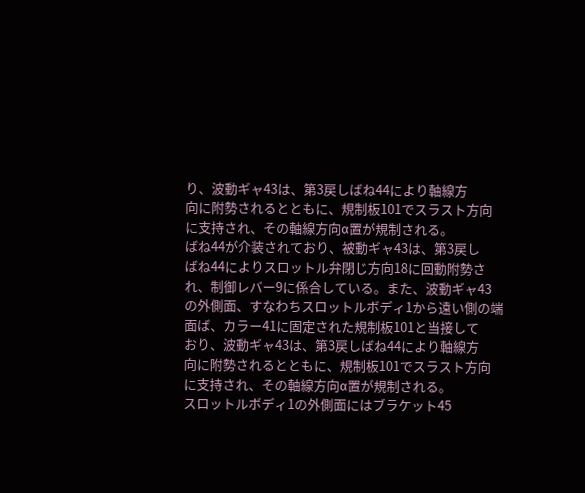り、波動ギャ43は、第3戻しばね44により軸線方
向に附勢されるとともに、規制板101でスラスト方向
に支持され、その軸線方向α置が規制される。
ばね44が介装されており、被動ギャ43は、第3戻し
ばね44によりスロットル弁閉じ方向18に回動附勢さ
れ、制御レバー9に係合している。また、波動ギャ43
の外側面、すなわちスロットルボディ1から遠い側の端
面ば、カラー41に固定された規制板101と当接して
おり、波動ギャ43は、第3戻しばね44により軸線方
向に附勢されるとともに、規制板101でスラスト方向
に支持され、その軸線方向α置が規制される。
スロットルボディ1の外側面にはブラケット45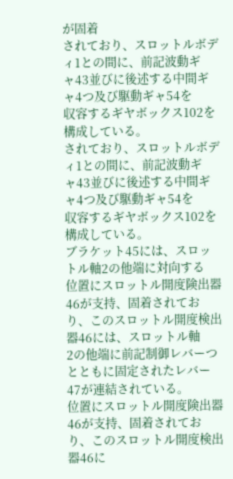が固着
されており、スロットルボディ1との間に、前記波動ギ
ャ43並びに後述する中間ギャ4つ及び駆動ギャ54を
収容するギヤボックス102を構成している。
されており、スロットルボディ1との間に、前記波動ギ
ャ43並びに後述する中間ギャ4つ及び駆動ギャ54を
収容するギヤボックス102を構成している。
ブラケット45には、スロットル軸2の他端に対向する
位置にスロットル開度険出器46が支持、固着されてお
り、このスロットル開度検出器46には、スロットル軸
2の他端に前記制御レバーつとともに固定されたレバー
47が連結されている。
位置にスロットル開度険出器46が支持、固着されてお
り、このスロットル開度検出器46に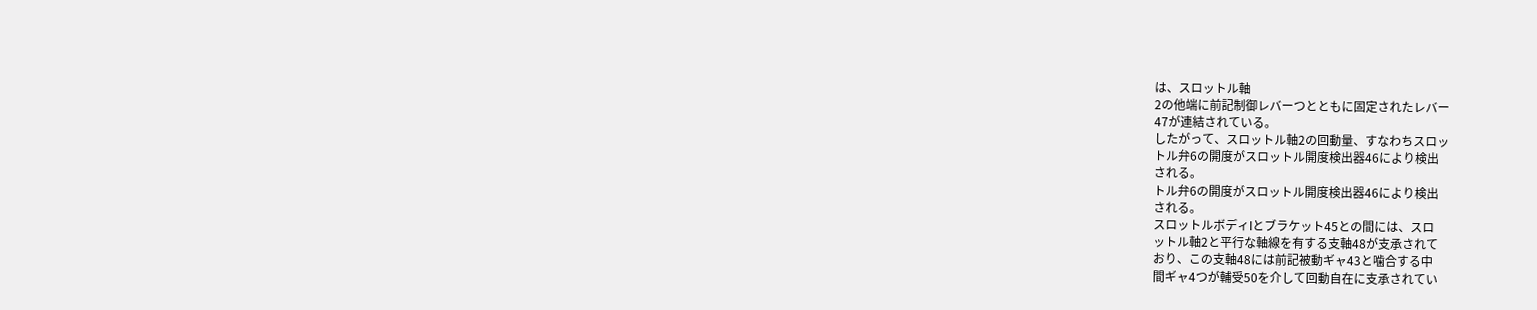は、スロットル軸
2の他端に前記制御レバーつとともに固定されたレバー
47が連結されている。
したがって、スロットル軸2の回動量、すなわちスロッ
トル弁6の開度がスロットル開度検出器46により検出
される。
トル弁6の開度がスロットル開度検出器46により検出
される。
スロットルボディlとブラケット45との間には、スロ
ットル軸2と平行な軸線を有する支軸48が支承されて
おり、この支軸48には前記被動ギャ43と噛合する中
間ギャ4つが輔受50を介して回動自在に支承されてい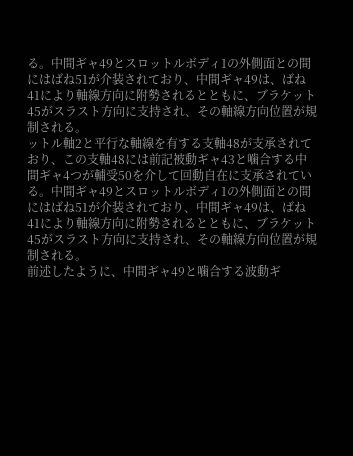る。中間ギャ49とスロットルボディ1の外側面との間
にはばね51が介装されており、中間ギャ49は、ばね
41により軸線方向に附勢されるとともに、ブラケット
45がスラスト方向に支持され、その軸線方向位置が規
制される。
ットル軸2と平行な軸線を有する支軸48が支承されて
おり、この支軸48には前記被動ギャ43と噛合する中
間ギャ4つが輔受50を介して回動自在に支承されてい
る。中間ギャ49とスロットルボディ1の外側面との間
にはばね51が介装されており、中間ギャ49は、ばね
41により軸線方向に附勢されるとともに、ブラケット
45がスラスト方向に支持され、その軸線方向位置が規
制される。
前述したように、中間ギャ49と噛合する波動ギ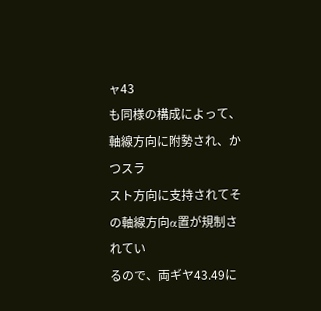ャ43
も同様の構成によって、軸線方向に附勢され、かつスラ
スト方向に支持されてその軸線方向α置が規制されてい
るので、両ギヤ43.49に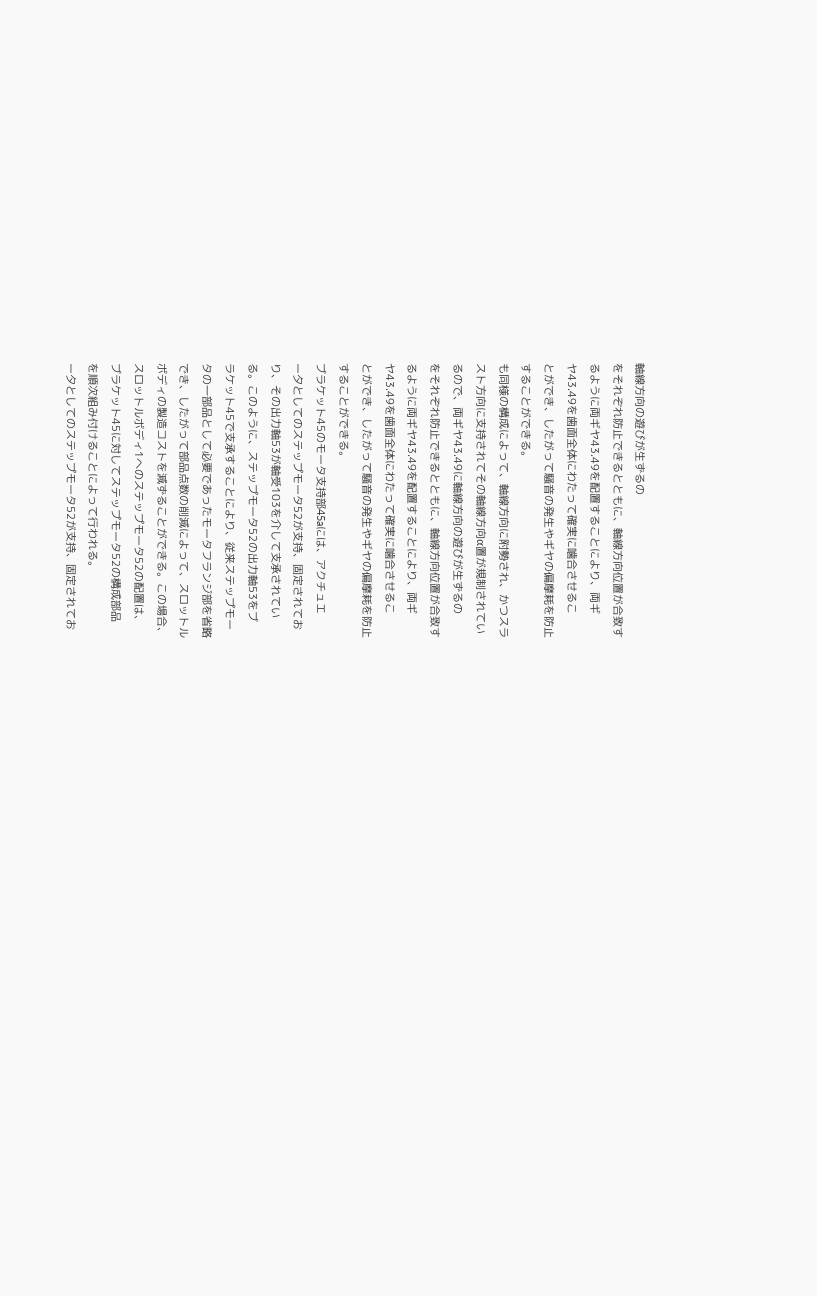軸線方向の遊びが生ずるの
をそれぞれ防止できるとともに、軸線方向位置が合致す
るように両ギヤ43.49を配置することにより、両ギ
ヤ43.49を歯面全体にわたって確実に噛合させるこ
とができ、したがって騒音の発生やギヤの偏摩耗を防止
することができる。
も同様の構成によって、軸線方向に附勢され、かつスラ
スト方向に支持されてその軸線方向α置が規制されてい
るので、両ギヤ43.49に軸線方向の遊びが生ずるの
をそれぞれ防止できるとともに、軸線方向位置が合致す
るように両ギヤ43.49を配置することにより、両ギ
ヤ43.49を歯面全体にわたって確実に噛合させるこ
とができ、したがって騒音の発生やギヤの偏摩耗を防止
することができる。
ブラケット45のモータ支持部45aには、アクチュエ
ー夕としてのステップモータ52が支持、固定されてお
り、その出力軸53が軸受103を介して支承されてい
る。このように、ステップモータ52の出力軸53をブ
ラケット45で支承することにより、従来ステップモー
タの一部品として必要であったモータフランジ部を省略
でき、したがって部品点数の削減によって、スロットル
ボディの製造コストを減ずることができる。この場合、
スロットルボディ1へのステップモータ52の配置は、
ブラケット45に対してステップモータ52の構成部品
を順次組み付けることによって行われる。
ー夕としてのステップモータ52が支持、固定されてお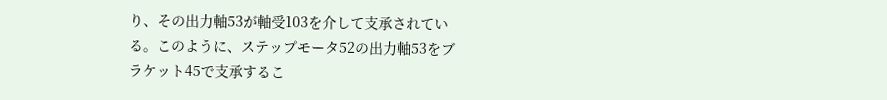り、その出力軸53が軸受103を介して支承されてい
る。このように、ステップモータ52の出力軸53をブ
ラケット45で支承するこ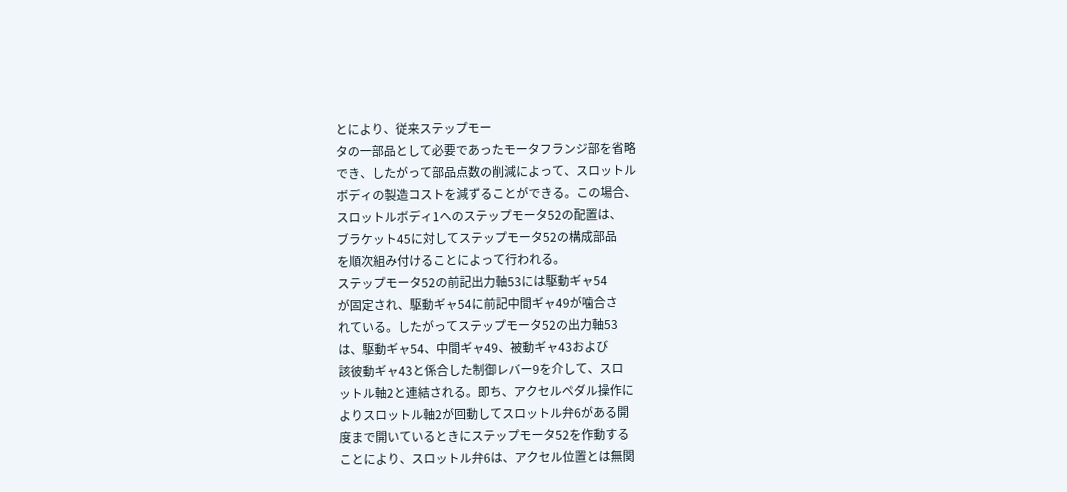とにより、従来ステップモー
タの一部品として必要であったモータフランジ部を省略
でき、したがって部品点数の削減によって、スロットル
ボディの製造コストを減ずることができる。この場合、
スロットルボディ1へのステップモータ52の配置は、
ブラケット45に対してステップモータ52の構成部品
を順次組み付けることによって行われる。
ステップモータ52の前記出力軸53には駆動ギャ54
が固定され、駆動ギャ54に前記中間ギャ49が噛合さ
れている。したがってステップモータ52の出力軸53
は、駆動ギャ54、中間ギャ49、被動ギャ43および
該彼動ギャ43と係合した制御レバー9を介して、スロ
ットル軸2と連結される。即ち、アクセルペダル操作に
よりスロットル軸2が回動してスロットル弁6がある開
度まで開いているときにステップモータ52を作動する
ことにより、スロットル弁6は、アクセル位置とは無関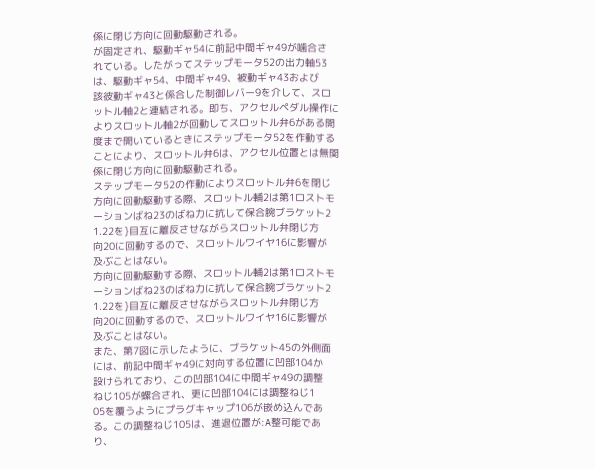係に閉じ方向に回動駆動される。
が固定され、駆動ギャ54に前記中間ギャ49が噛合さ
れている。したがってステップモータ52の出力軸53
は、駆動ギャ54、中間ギャ49、被動ギャ43および
該彼動ギャ43と係合した制御レバー9を介して、スロ
ットル軸2と連結される。即ち、アクセルペダル操作に
よりスロットル軸2が回動してスロットル弁6がある開
度まで開いているときにステップモータ52を作動する
ことにより、スロットル弁6は、アクセル位置とは無関
係に閉じ方向に回動駆動される。
ステップモータ52の作動によりスロットル弁6を閉じ
方向に回動駆動する際、スロットル輔2は第1ロストモ
ーションばね23のばね力に抗して保合腕ブラケット2
1.22を}目互に離反させながらスロットル弁閉じ方
向20に回動するので、スロットルワイヤ16に影響が
及ぶことはない。
方向に回動駆動する際、スロットル輔2は第1ロストモ
ーションばね23のばね力に抗して保合腕ブラケット2
1.22を}目互に離反させながらスロットル弁閉じ方
向20に回動するので、スロットルワイヤ16に影響が
及ぶことはない。
また、第7図に示したように、ブラケット45の外側面
には、前記中間ギャ49に対向する位置に凹部104か
設けられており、この凹部104に中間ギャ49の調整
ねじ105が螺合され、更に凹部104には調整ねじ1
05を覆うようにプラグキャップ106が嵌め込んであ
る。この調整ねじ105は、進退位置が:A整可能であ
り、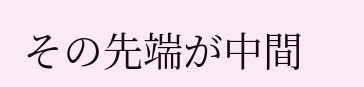その先端が中間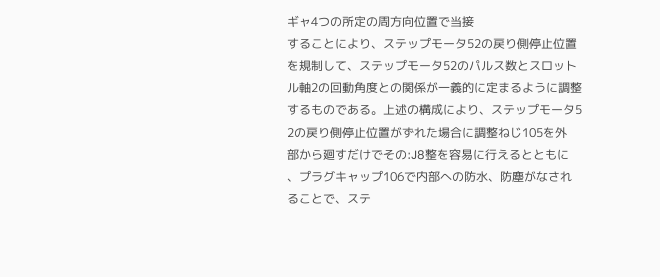ギャ4つの所定の周方向位置で当接
することにより、ステップモータ52の戻り側停止位置
を規制して、ステップモータ52のパルス数とスロット
ル軸2の回動角度との関係が一義的に定まるように調整
するものである。上述の構成により、ステップモータ5
2の戻り側停止位置がずれた場合に調整ねじ105を外
部から廻すだけでその:J8整を容易に行えるとともに
、プラグキャップ106で内部への防水、防塵がなされ
ることで、ステ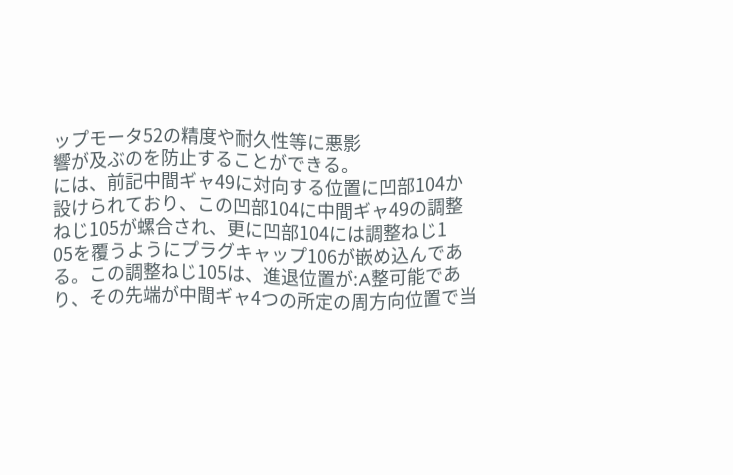ップモータ52の精度や耐久性等に悪影
響が及ぶのを防止することができる。
には、前記中間ギャ49に対向する位置に凹部104か
設けられており、この凹部104に中間ギャ49の調整
ねじ105が螺合され、更に凹部104には調整ねじ1
05を覆うようにプラグキャップ106が嵌め込んであ
る。この調整ねじ105は、進退位置が:A整可能であ
り、その先端が中間ギャ4つの所定の周方向位置で当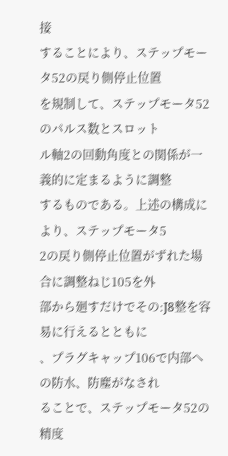接
することにより、ステップモータ52の戻り側停止位置
を規制して、ステップモータ52のパルス数とスロット
ル軸2の回動角度との関係が一義的に定まるように調整
するものである。上述の構成により、ステップモータ5
2の戻り側停止位置がずれた場合に調整ねじ105を外
部から廻すだけでその:J8整を容易に行えるとともに
、プラグキャップ106で内部への防水、防塵がなされ
ることで、ステップモータ52の精度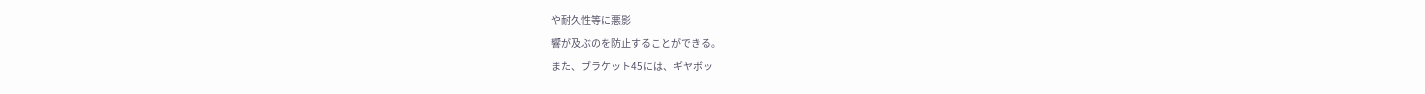や耐久性等に悪影
響が及ぶのを防止することができる。
また、ブラケット45には、ギヤボッ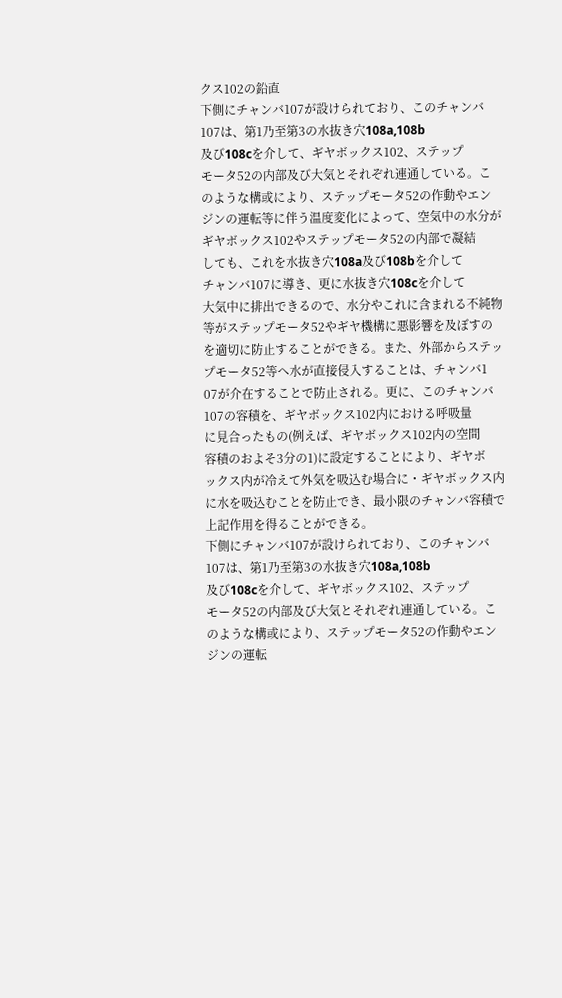クス102の鉛直
下側にチャンバ107が設けられており、このチャンバ
107は、第1乃至第3の水抜き穴108a,108b
及び108cを介して、ギヤボックス102、ステップ
モータ52の内部及び大気とそれぞれ連通している。こ
のような構或により、ステップモータ52の作動やエン
ジンの運転等に伴う温度変化によって、空気中の水分が
ギヤボックス102やステップモータ52の内部で凝結
しても、これを水抜き穴108a及び108bを介して
チャンバ107に導き、更に水抜き穴108cを介して
大気中に排出できるので、水分やこれに含まれる不純物
等がステップモータ52やギヤ機構に悪影響を及ぼすの
を適切に防止することができる。また、外部からステッ
プモータ52等へ水が直接侵入することは、チャンバ1
07が介在することで防止される。更に、このチャンバ
107の容積を、ギヤボックス102内における呼吸量
に見合ったもの(例えば、ギヤボックス102内の空間
容積のおよそ3分の1)に設定することにより、ギヤボ
ックス内が冷えて外気を吸込む場合に・ギヤボックス内
に水を吸込むことを防止でき、最小限のチャンバ容積で
上記作用を得ることができる。
下側にチャンバ107が設けられており、このチャンバ
107は、第1乃至第3の水抜き穴108a,108b
及び108cを介して、ギヤボックス102、ステップ
モータ52の内部及び大気とそれぞれ連通している。こ
のような構或により、ステップモータ52の作動やエン
ジンの運転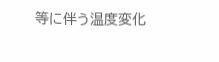等に伴う温度変化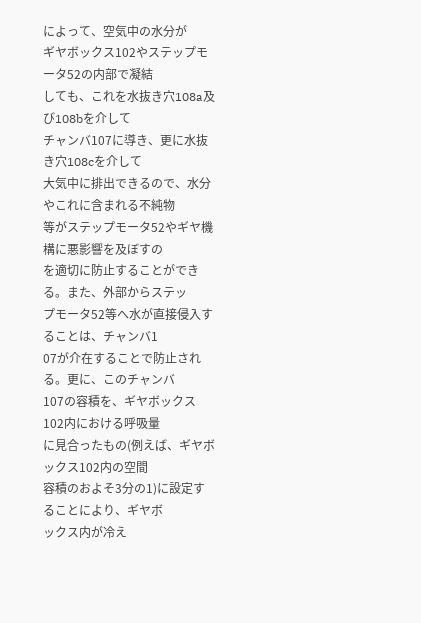によって、空気中の水分が
ギヤボックス102やステップモータ52の内部で凝結
しても、これを水抜き穴108a及び108bを介して
チャンバ107に導き、更に水抜き穴108cを介して
大気中に排出できるので、水分やこれに含まれる不純物
等がステップモータ52やギヤ機構に悪影響を及ぼすの
を適切に防止することができる。また、外部からステッ
プモータ52等へ水が直接侵入することは、チャンバ1
07が介在することで防止される。更に、このチャンバ
107の容積を、ギヤボックス102内における呼吸量
に見合ったもの(例えば、ギヤボックス102内の空間
容積のおよそ3分の1)に設定することにより、ギヤボ
ックス内が冷え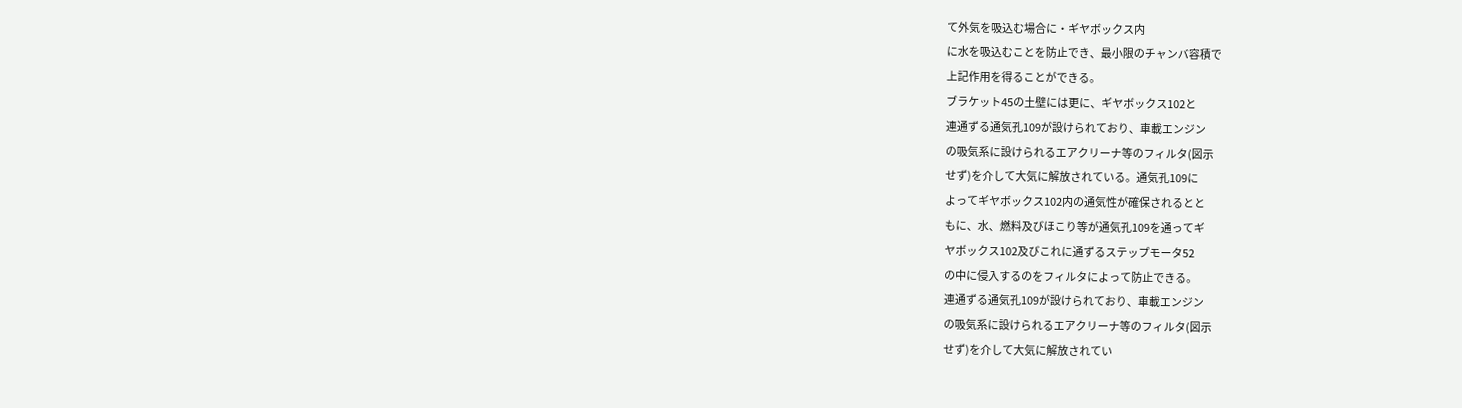て外気を吸込む場合に・ギヤボックス内
に水を吸込むことを防止でき、最小限のチャンバ容積で
上記作用を得ることができる。
ブラケット45の土壁には更に、ギヤボックス102と
連通ずる通気孔109が設けられており、車載エンジン
の吸気系に設けられるエアクリーナ等のフィルタ(図示
せず)を介して大気に解放されている。通気孔109に
よってギヤボックス102内の通気性が確保されるとと
もに、水、燃料及びほこり等が通気孔109を通ってギ
ヤボックス102及びこれに通ずるステップモータ52
の中に侵入するのをフィルタによって防止できる。
連通ずる通気孔109が設けられており、車載エンジン
の吸気系に設けられるエアクリーナ等のフィルタ(図示
せず)を介して大気に解放されてい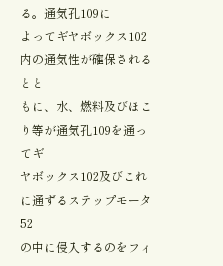る。通気孔109に
よってギヤボックス102内の通気性が確保されるとと
もに、水、燃料及びほこり等が通気孔109を通ってギ
ヤボックス102及びこれに通ずるステップモータ52
の中に侵入するのをフィ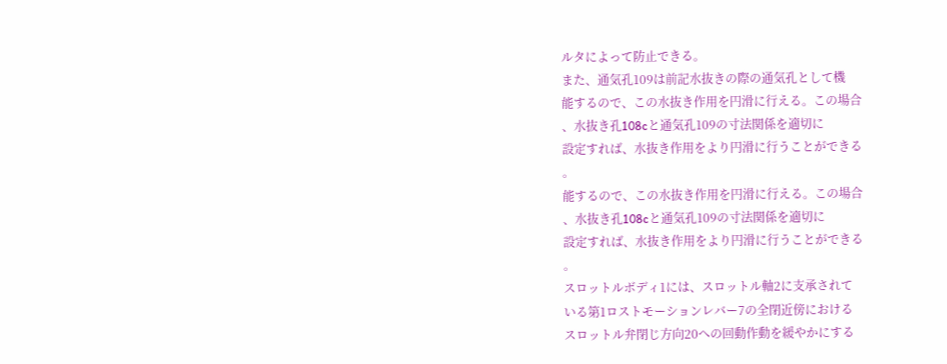ルタによって防止できる。
また、通気孔109は前記水抜きの際の通気孔として機
能するので、この水抜き作用を円滑に行える。この場合
、水抜き孔108cと通気孔109の寸法関係を適切に
設定すれば、水抜き作用をより円滑に行うことができる
。
能するので、この水抜き作用を円滑に行える。この場合
、水抜き孔108cと通気孔109の寸法関係を適切に
設定すれば、水抜き作用をより円滑に行うことができる
。
スロットルボディ1には、スロットル軸2に支承されて
いる第1ロストモーションレバー7の全閉近傍における
スロットル弁閉じ方向20への回動作動を緩やかにする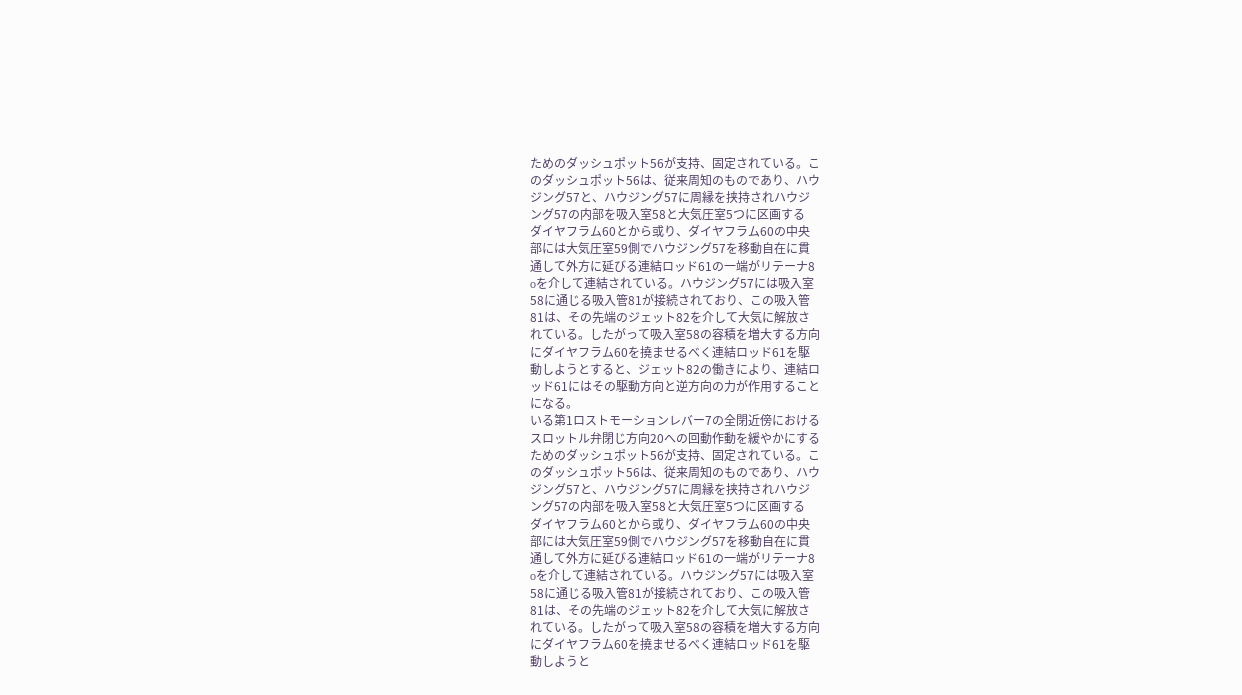ためのダッシュポット56が支持、固定されている。こ
のダッシュポット56は、従来周知のものであり、ハウ
ジング57と、ハウジング57に周縁を挟持されハウジ
ング57の内部を吸入室58と大気圧室5つに区画する
ダイヤフラム60とから或り、ダイヤフラム60の中央
部には大気圧室59側でハウジング57を移動自在に貫
通して外方に延びる連結ロッド61の一端がリテーナ8
oを介して連結されている。ハウジング57には吸入室
58に通じる吸入管81が接続されており、この吸入管
81は、その先端のジェット82を介して大気に解放さ
れている。したがって吸入室58の容積を増大する方向
にダイヤフラム60を撓ませるべく連結ロッド61を駆
動しようとすると、ジェット82の働きにより、連結ロ
ッド61にはその駆動方向と逆方向の力が作用すること
になる。
いる第1ロストモーションレバー7の全閉近傍における
スロットル弁閉じ方向20への回動作動を緩やかにする
ためのダッシュポット56が支持、固定されている。こ
のダッシュポット56は、従来周知のものであり、ハウ
ジング57と、ハウジング57に周縁を挟持されハウジ
ング57の内部を吸入室58と大気圧室5つに区画する
ダイヤフラム60とから或り、ダイヤフラム60の中央
部には大気圧室59側でハウジング57を移動自在に貫
通して外方に延びる連結ロッド61の一端がリテーナ8
oを介して連結されている。ハウジング57には吸入室
58に通じる吸入管81が接続されており、この吸入管
81は、その先端のジェット82を介して大気に解放さ
れている。したがって吸入室58の容積を増大する方向
にダイヤフラム60を撓ませるべく連結ロッド61を駆
動しようと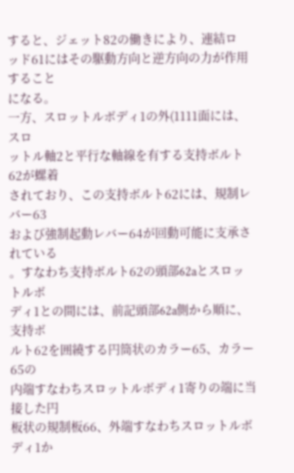すると、ジェット82の働きにより、連結ロ
ッド61にはその駆動方向と逆方向の力が作用すること
になる。
一方、スロットルボディ1の外(1111面には、スロ
ットル軸2と平行な軸線を有する支持ボルト62が螺着
されており、この支持ボルト62には、規制レバー63
および強制起動レバー64が回動可能に支承されている
。すなわち支持ボルト62の頭部62aとスロットルボ
ディ1との間には、前記頭部62a側から順に、支持ボ
ルト62を囲繞する円筒状のカラー65、カラー65の
内端すなわちスロットルボディ1寄りの端に当接した円
板状の規制板66、外端すなわちスロットルボディ1か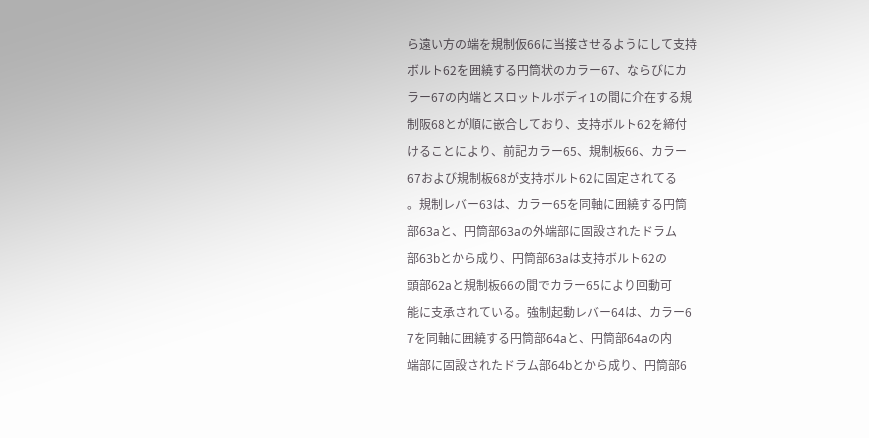ら遠い方の端を規制仮66に当接させるようにして支持
ボルト62を囲繞する円筒状のカラー67、ならびにカ
ラー67の内端とスロットルボディ1の間に介在する規
制阪68とが順に嵌合しており、支持ボルト62を締付
けることにより、前記カラー65、規制板66、カラー
67および規制板68が支持ボルト62に固定されてる
。規制レバー63は、カラー65を同軸に囲繞する円筒
部63aと、円筒部63aの外端部に固設されたドラム
部63bとから成り、円筒部63aは支持ボルト62の
頭部62aと規制板66の間でカラー65により回動可
能に支承されている。強制起動レバー64は、カラー6
7を同軸に囲繞する円筒部64aと、円筒部64aの内
端部に固設されたドラム部64bとから成り、円筒部6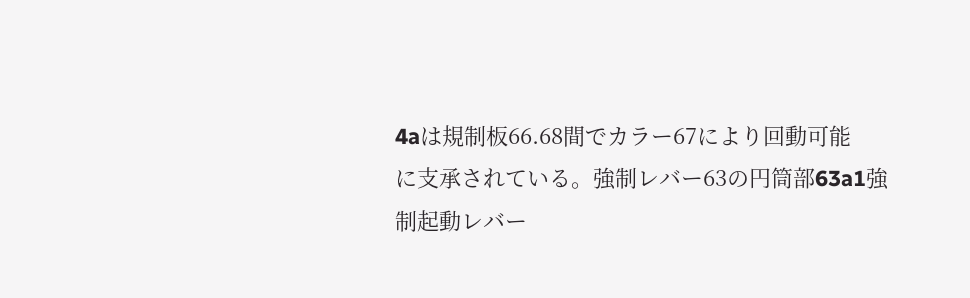4aは規制板66.68間でカラー67により回動可能
に支承されている。強制レバー63の円筒部63a1強
制起動レバー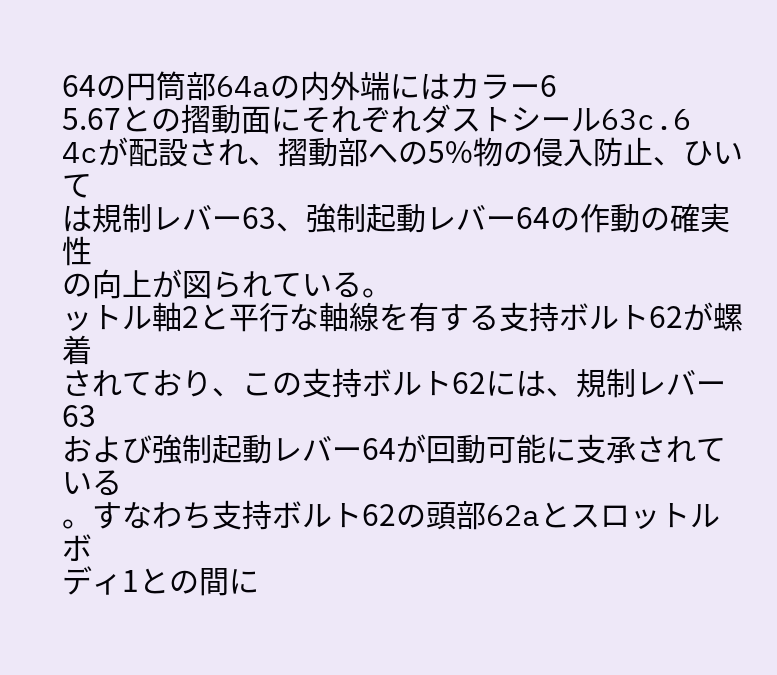64の円筒部64aの内外端にはカラー6
5.67との摺動面にそれぞれダストシール63c.6
4cが配設され、摺動部への5%物の侵入防止、ひいて
は規制レバー63、強制起動レバー64の作動の確実性
の向上が図られている。
ットル軸2と平行な軸線を有する支持ボルト62が螺着
されており、この支持ボルト62には、規制レバー63
および強制起動レバー64が回動可能に支承されている
。すなわち支持ボルト62の頭部62aとスロットルボ
ディ1との間に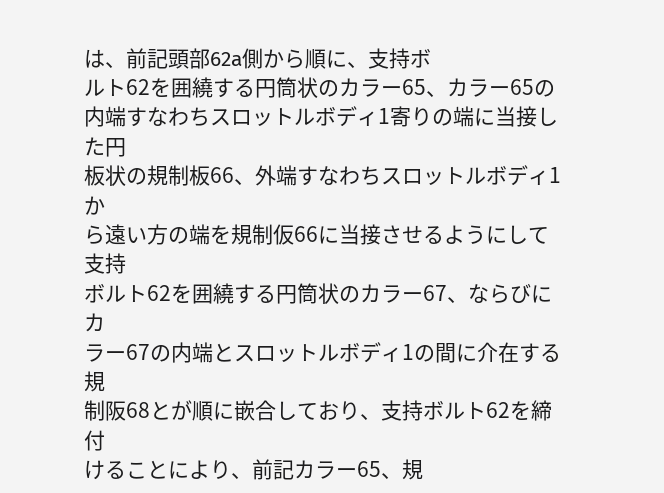は、前記頭部62a側から順に、支持ボ
ルト62を囲繞する円筒状のカラー65、カラー65の
内端すなわちスロットルボディ1寄りの端に当接した円
板状の規制板66、外端すなわちスロットルボディ1か
ら遠い方の端を規制仮66に当接させるようにして支持
ボルト62を囲繞する円筒状のカラー67、ならびにカ
ラー67の内端とスロットルボディ1の間に介在する規
制阪68とが順に嵌合しており、支持ボルト62を締付
けることにより、前記カラー65、規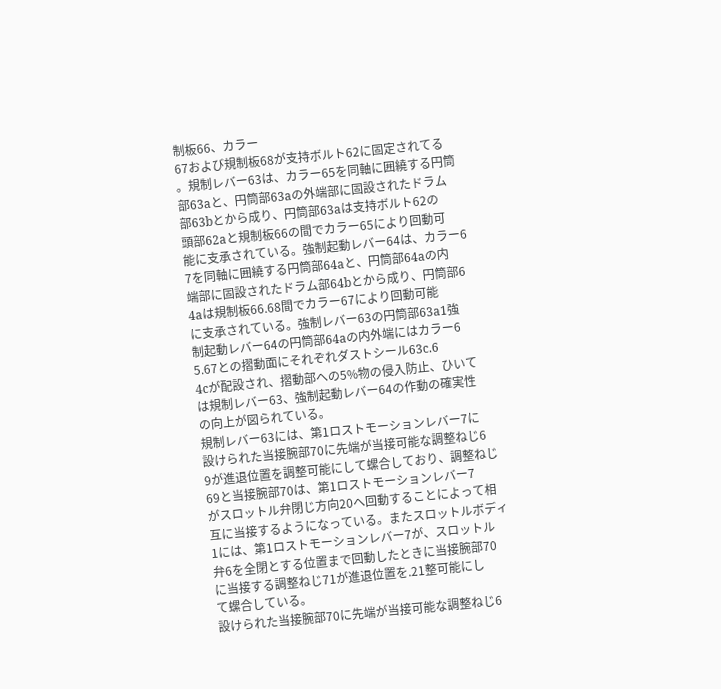制板66、カラー
67および規制板68が支持ボルト62に固定されてる
。規制レバー63は、カラー65を同軸に囲繞する円筒
部63aと、円筒部63aの外端部に固設されたドラム
部63bとから成り、円筒部63aは支持ボルト62の
頭部62aと規制板66の間でカラー65により回動可
能に支承されている。強制起動レバー64は、カラー6
7を同軸に囲繞する円筒部64aと、円筒部64aの内
端部に固設されたドラム部64bとから成り、円筒部6
4aは規制板66.68間でカラー67により回動可能
に支承されている。強制レバー63の円筒部63a1強
制起動レバー64の円筒部64aの内外端にはカラー6
5.67との摺動面にそれぞれダストシール63c.6
4cが配設され、摺動部への5%物の侵入防止、ひいて
は規制レバー63、強制起動レバー64の作動の確実性
の向上が図られている。
規制レバー63には、第1ロストモーションレバー7に
設けられた当接腕部70に先端が当接可能な調整ねじ6
9が進退位置を調整可能にして螺合しており、調整ねじ
69と当接腕部70は、第1ロストモーションレバー7
がスロットル弁閉じ方向20へ回動することによって相
互に当接するようになっている。またスロットルボディ
1には、第1ロストモーションレバー7が、スロットル
弁6を全閉とする位置まで回動したときに当接腕部70
に当接する調整ねじ71が進退位置を.21整可能にし
て螺合している。
設けられた当接腕部70に先端が当接可能な調整ねじ6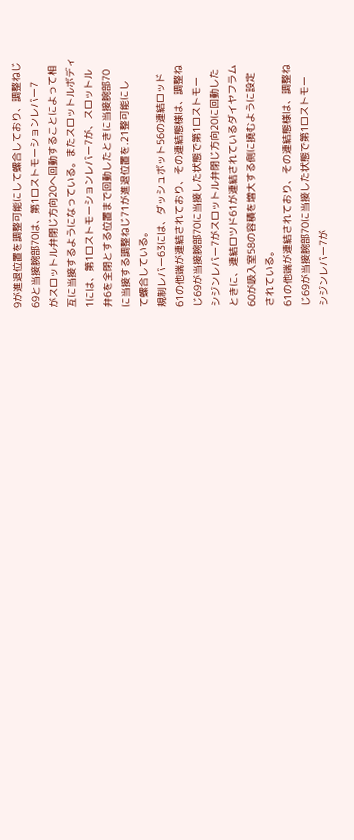9が進退位置を調整可能にして螺合しており、調整ねじ
69と当接腕部70は、第1ロストモーションレバー7
がスロットル弁閉じ方向20へ回動することによって相
互に当接するようになっている。またスロットルボディ
1には、第1ロストモーションレバー7が、スロットル
弁6を全閉とする位置まで回動したときに当接腕部70
に当接する調整ねじ71が進退位置を.21整可能にし
て螺合している。
規制レバー63には、ダッシュボット56の連結ロッド
61の他端が連結されており、その連結態様は、調整ね
じ69が当接腕部70に当接した状態で第1ロストモー
シジンレバー7がスロットル弁閉じ方向20に回動した
ときに、連結ロツド61が連結されているダイヤフラム
60が吸入室58の容積を増大する側に撓むように設定
されている。
61の他端が連結されており、その連結態様は、調整ね
じ69が当接腕部70に当接した状態で第1ロストモー
シジンレバー7が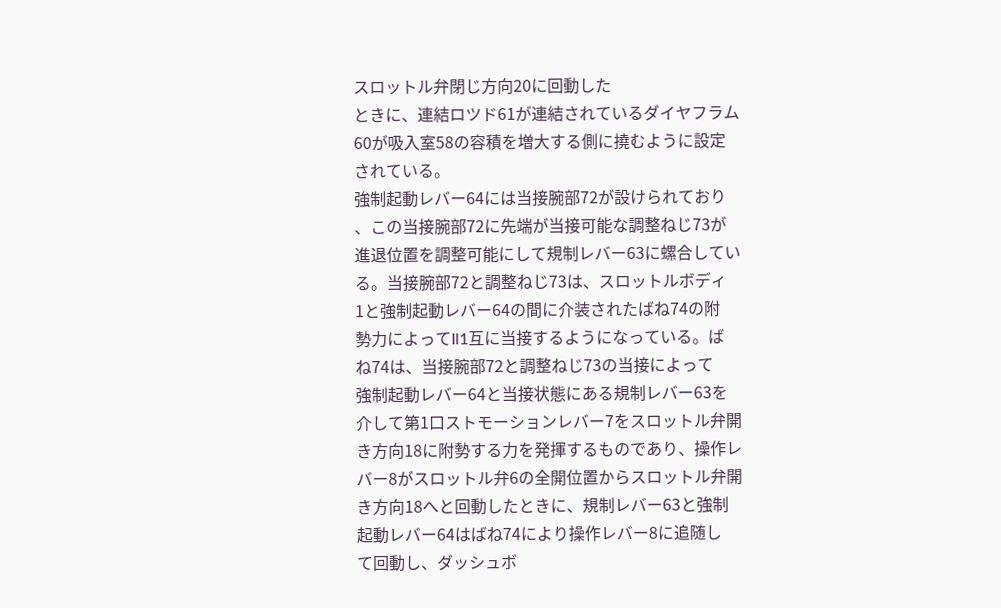スロットル弁閉じ方向20に回動した
ときに、連結ロツド61が連結されているダイヤフラム
60が吸入室58の容積を増大する側に撓むように設定
されている。
強制起動レバー64には当接腕部72が設けられており
、この当接腕部72に先端が当接可能な調整ねじ73が
進退位置を調整可能にして規制レバー63に螺合してい
る。当接腕部72と調整ねじ73は、スロットルボディ
1と強制起動レバー64の間に介装されたばね74の附
勢力によってIl1互に当接するようになっている。ば
ね74は、当接腕部72と調整ねじ73の当接によって
強制起動レバー64と当接状態にある規制レバー63を
介して第1口ストモーションレバー7をスロットル弁開
き方向18に附勢する力を発揮するものであり、操作レ
バー8がスロットル弁6の全開位置からスロットル弁開
き方向18へと回動したときに、規制レバー63と強制
起動レバー64はばね74により操作レバー8に追随し
て回動し、ダッシュボ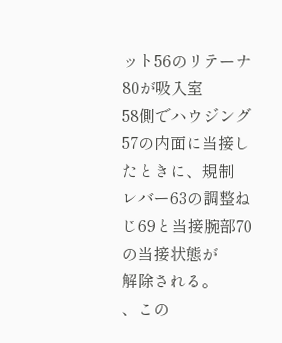ット56のリテーナ80が吸入室
58側でハウジング57の内面に当接したときに、規制
レバー63の調整ねじ69と当接腕部70の当接状態が
解除される。
、この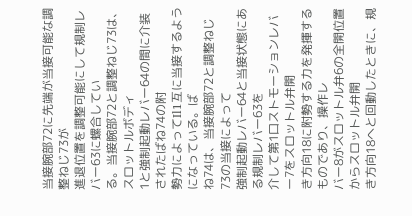当接腕部72に先端が当接可能な調整ねじ73が
進退位置を調整可能にして規制レバー63に螺合してい
る。当接腕部72と調整ねじ73は、スロットルボディ
1と強制起動レバー64の間に介装されたばね74の附
勢力によってIl1互に当接するようになっている。ば
ね74は、当接腕部72と調整ねじ73の当接によって
強制起動レバー64と当接状態にある規制レバー63を
介して第1口ストモーションレバー7をスロットル弁開
き方向18に附勢する力を発揮するものであり、操作レ
バー8がスロットル弁6の全開位置からスロットル弁開
き方向18へと回動したときに、規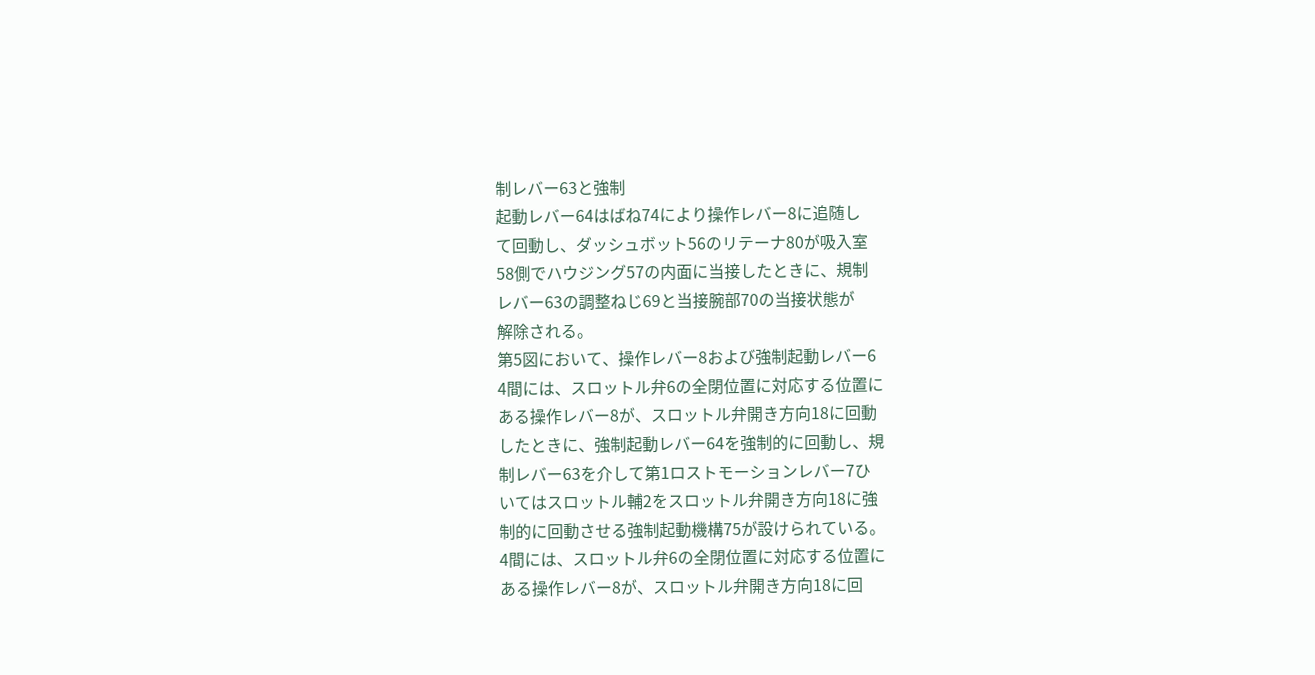制レバー63と強制
起動レバー64はばね74により操作レバー8に追随し
て回動し、ダッシュボット56のリテーナ80が吸入室
58側でハウジング57の内面に当接したときに、規制
レバー63の調整ねじ69と当接腕部70の当接状態が
解除される。
第5図において、操作レバー8および強制起動レバー6
4間には、スロットル弁6の全閉位置に対応する位置に
ある操作レバー8が、スロットル弁開き方向18に回動
したときに、強制起動レバー64を強制的に回動し、規
制レバー63を介して第1ロストモーションレバー7ひ
いてはスロットル輔2をスロットル弁開き方向18に強
制的に回動させる強制起動機構75が設けられている。
4間には、スロットル弁6の全閉位置に対応する位置に
ある操作レバー8が、スロットル弁開き方向18に回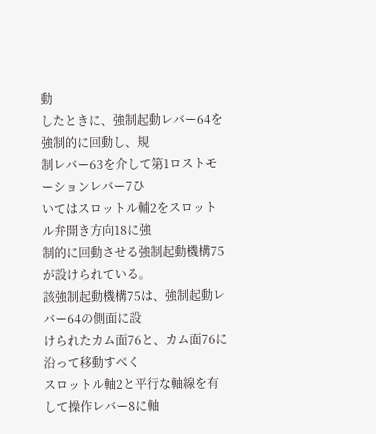動
したときに、強制起動レバー64を強制的に回動し、規
制レバー63を介して第1ロストモーションレバー7ひ
いてはスロットル輔2をスロットル弁開き方向18に強
制的に回動させる強制起動機構75が設けられている。
該強制起動機構75は、強制起動レバー64の側面に設
けられたカム面76と、カム面76に沿って移動すべく
スロットル軸2と平行な軸線を有して操作レバー8に軸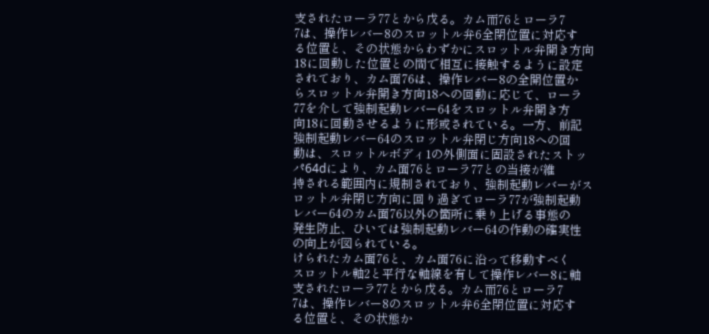支されたローラ77とから戊る。カム而76とローラ7
7は、操作レバー8のスロットル弁6全閉位置に対応す
る位置と、その状態からわずかにスロットル弁開き方向
18に回動した位置との間で相互に接触するように設定
されており、カム面76は、操作レバー8の全開位置か
らスロットル弁開き方向18への回動に応じて、ローラ
77を介して強制起動レバー64をスロットル弁開き方
向18に回動させるように形或されている。一方、前記
強制起動レバー64のスロットル弁閉じ方向18への回
動は、スロットルボディ1の外側面に固設されたストッ
パ64dにより、カム面76とローラ77との当接が維
持される範囲内に規制されており、強制起動レバーがス
ロットル弁閉じ方向に回り過ぎてローラ77が強制起動
レバー64のカム面76以外の箇所に乗り上げる事態の
発生防止、ひいては強制起動レバー64の作動の確実性
の向上が図られている。
けられたカム面76と、カム面76に沿って移動すべく
スロットル軸2と平行な軸線を有して操作レバー8に軸
支されたローラ77とから戊る。カム而76とローラ7
7は、操作レバー8のスロットル弁6全閉位置に対応す
る位置と、その状態か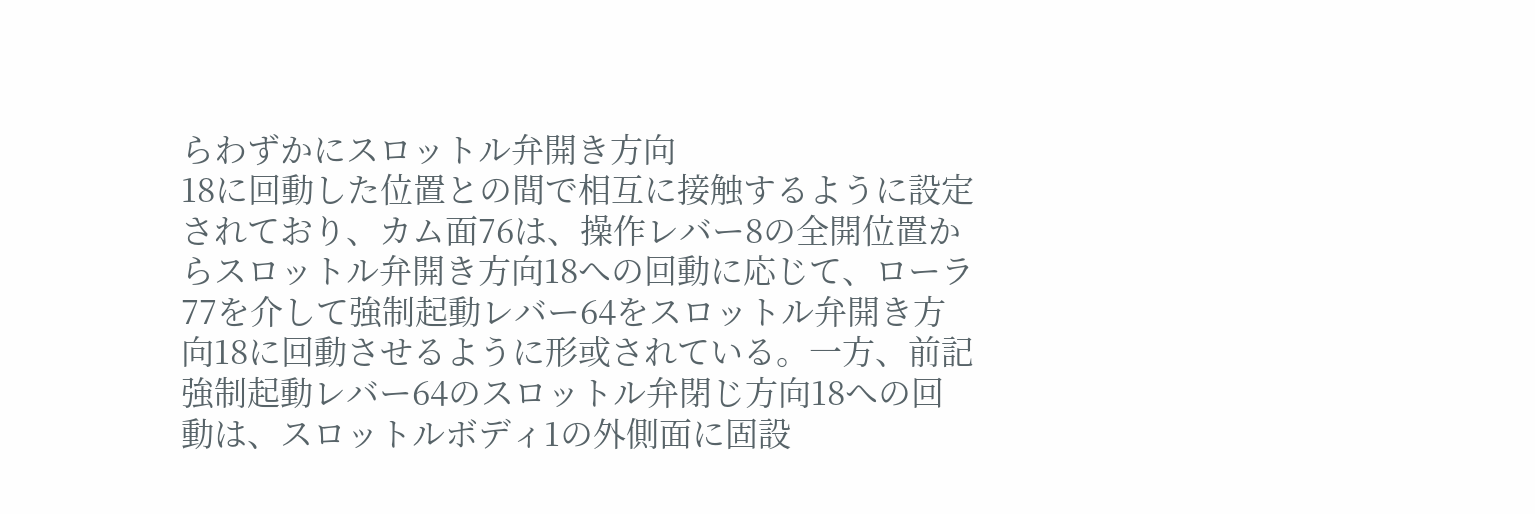らわずかにスロットル弁開き方向
18に回動した位置との間で相互に接触するように設定
されており、カム面76は、操作レバー8の全開位置か
らスロットル弁開き方向18への回動に応じて、ローラ
77を介して強制起動レバー64をスロットル弁開き方
向18に回動させるように形或されている。一方、前記
強制起動レバー64のスロットル弁閉じ方向18への回
動は、スロットルボディ1の外側面に固設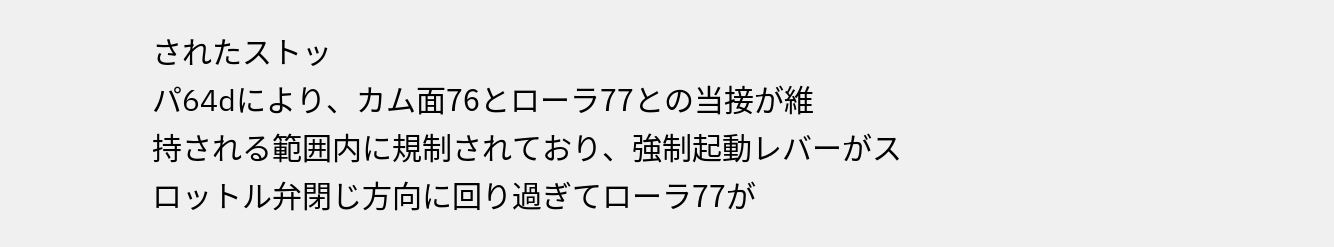されたストッ
パ64dにより、カム面76とローラ77との当接が維
持される範囲内に規制されており、強制起動レバーがス
ロットル弁閉じ方向に回り過ぎてローラ77が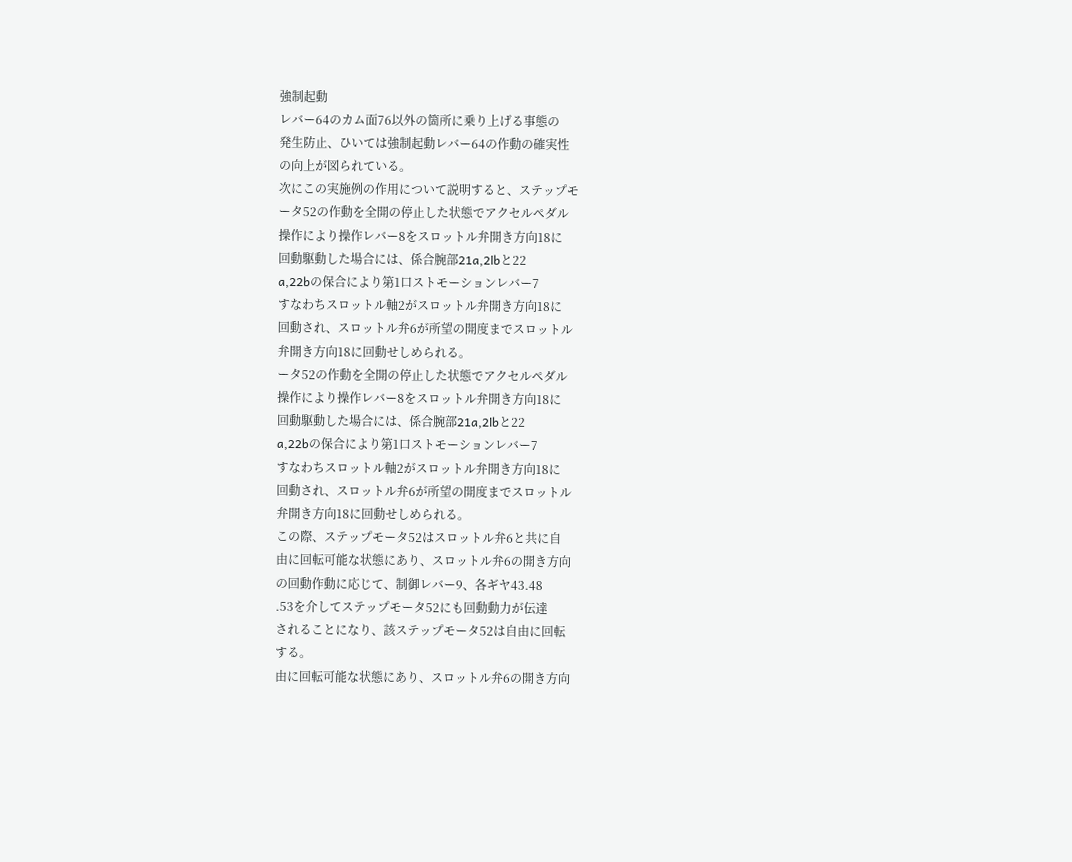強制起動
レバー64のカム面76以外の箇所に乗り上げる事態の
発生防止、ひいては強制起動レバー64の作動の確実性
の向上が図られている。
次にこの実施例の作用について説明すると、ステップモ
ータ52の作動を全開の停止した状態でアクセルペダル
操作により操作レバー8をスロットル弁開き方向18に
回動駆動した場合には、係合腕部21a,2lbと22
a,22bの保合により第1口ストモーションレバー7
すなわちスロットル軸2がスロットル弁開き方向18に
回動され、スロットル弁6が所望の開度までスロットル
弁開き方向18に回動せしめられる。
ータ52の作動を全開の停止した状態でアクセルペダル
操作により操作レバー8をスロットル弁開き方向18に
回動駆動した場合には、係合腕部21a,2lbと22
a,22bの保合により第1口ストモーションレバー7
すなわちスロットル軸2がスロットル弁開き方向18に
回動され、スロットル弁6が所望の開度までスロットル
弁開き方向18に回動せしめられる。
この際、ステップモータ52はスロットル弁6と共に自
由に回転可能な状態にあり、スロットル弁6の開き方向
の回動作動に応じて、制御レバー9、各ギヤ43.48
.53を介してステップモータ52にも回動動力が伝達
されることになり、該ステップモータ52は自由に回転
する。
由に回転可能な状態にあり、スロットル弁6の開き方向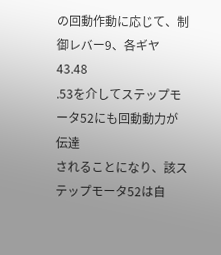の回動作動に応じて、制御レバー9、各ギヤ43.48
.53を介してステップモータ52にも回動動力が伝達
されることになり、該ステップモータ52は自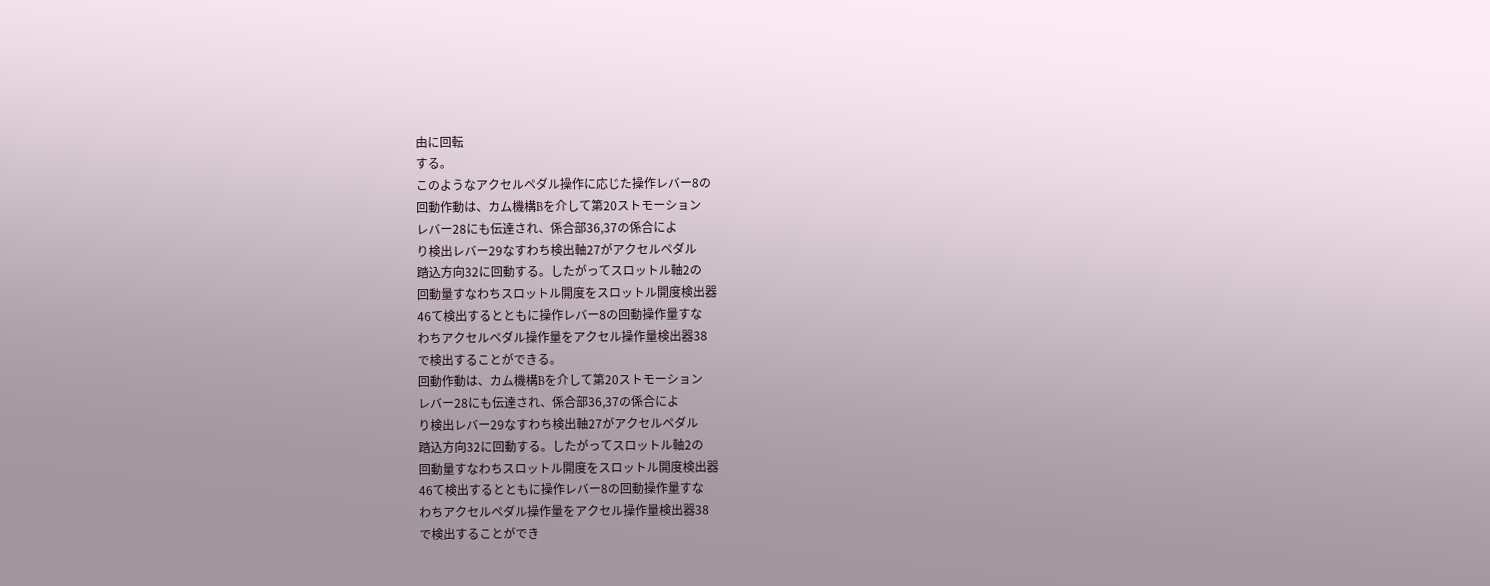由に回転
する。
このようなアクセルペダル操作に応じた操作レバー8の
回動作動は、カム機構Bを介して第20ストモーション
レバー28にも伝達され、係合部36,37の係合によ
り検出レバー29なすわち検出軸27がアクセルペダル
踏込方向32に回動する。したがってスロットル軸2の
回動量すなわちスロットル開度をスロットル開度検出器
46て検出するとともに操作レバー8の回動操作量すな
わちアクセルペダル操作量をアクセル操作量検出器38
で検出することができる。
回動作動は、カム機構Bを介して第20ストモーション
レバー28にも伝達され、係合部36,37の係合によ
り検出レバー29なすわち検出軸27がアクセルペダル
踏込方向32に回動する。したがってスロットル軸2の
回動量すなわちスロットル開度をスロットル開度検出器
46て検出するとともに操作レバー8の回動操作量すな
わちアクセルペダル操作量をアクセル操作量検出器38
で検出することができ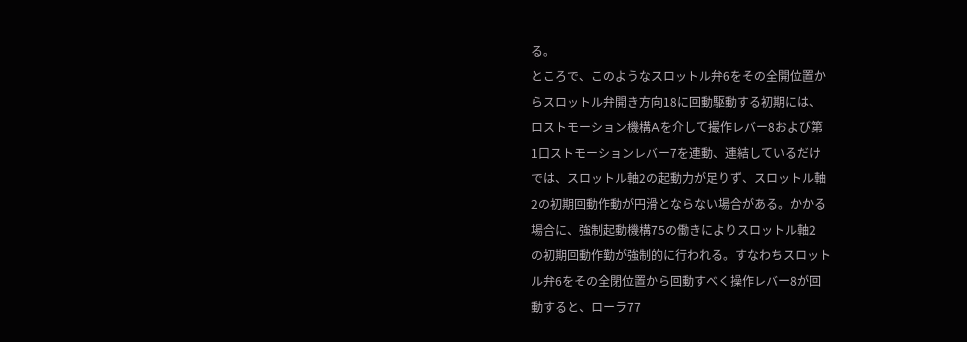る。
ところで、このようなスロットル弁6をその全開位置か
らスロットル弁開き方向18に回動駆動する初期には、
ロストモーション機構Aを介して撮作レバー8および第
1口ストモーションレバー7を連動、連結しているだけ
では、スロットル軸2の起動力が足りず、スロットル軸
2の初期回動作動が円滑とならない場合がある。かかる
場合に、強制起動機構75の働きによりスロットル軸2
の初期回動作勤が強制的に行われる。すなわちスロット
ル弁6をその全閉位置から回動すべく操作レバー8が回
動すると、ローラ77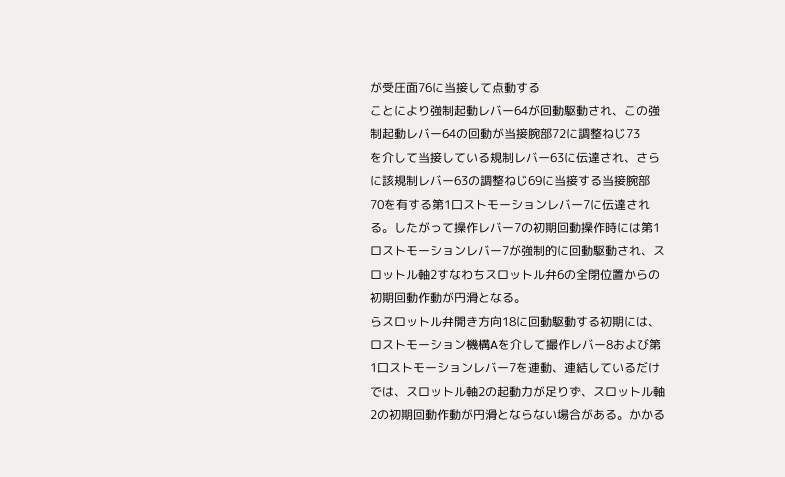が受圧面76に当接して点動する
ことにより強制起動レバー64が回動駆動され、この強
制起動レバー64の回動が当接腕部72に調整ねじ73
を介して当接している規制レバー63に伝達され、さら
に該規制レバー63の調整ねじ69に当接する当接腕部
70を有する第1口ストモーションレバー7に伝達され
る。したがって操作レバー7の初期回動操作時には第1
ロストモーションレバー7が強制的に回動駆動され、ス
ロットル軸2すなわちスロットル弁6の全閉位置からの
初期回動作動が円滑となる。
らスロットル弁開き方向18に回動駆動する初期には、
ロストモーション機構Aを介して撮作レバー8および第
1口ストモーションレバー7を連動、連結しているだけ
では、スロットル軸2の起動力が足りず、スロットル軸
2の初期回動作動が円滑とならない場合がある。かかる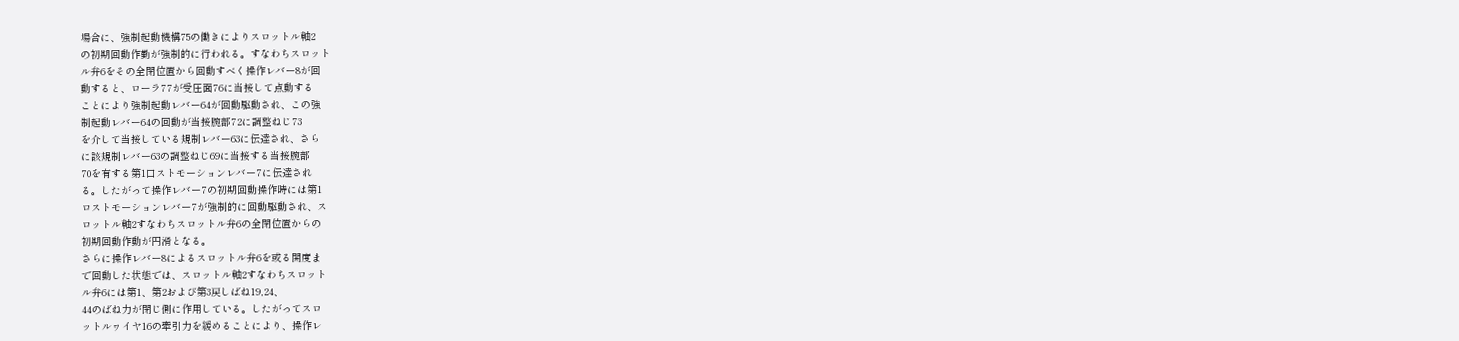場合に、強制起動機構75の働きによりスロットル軸2
の初期回動作勤が強制的に行われる。すなわちスロット
ル弁6をその全閉位置から回動すべく操作レバー8が回
動すると、ローラ77が受圧面76に当接して点動する
ことにより強制起動レバー64が回動駆動され、この強
制起動レバー64の回動が当接腕部72に調整ねじ73
を介して当接している規制レバー63に伝達され、さら
に該規制レバー63の調整ねじ69に当接する当接腕部
70を有する第1口ストモーションレバー7に伝達され
る。したがって操作レバー7の初期回動操作時には第1
ロストモーションレバー7が強制的に回動駆動され、ス
ロットル軸2すなわちスロットル弁6の全閉位置からの
初期回動作動が円滑となる。
さらに操作レバー8によるスロットル弁6を或る開度ま
で回動した状態では、スロットル軸2すなわちスロット
ル弁6には第1、第2および第3戻しばね19,24、
44のばね力が閉じ側に作用している。したがってスロ
ットルヮイヤ16の牽引力を緩めることにより、操作レ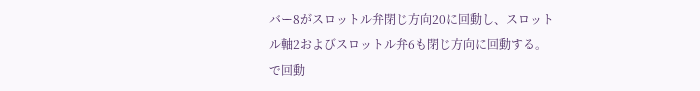バー8がスロットル弁閉じ方向20に回動し、スロット
ル軸2およびスロットル弁6も閉じ方向に回動する。
で回動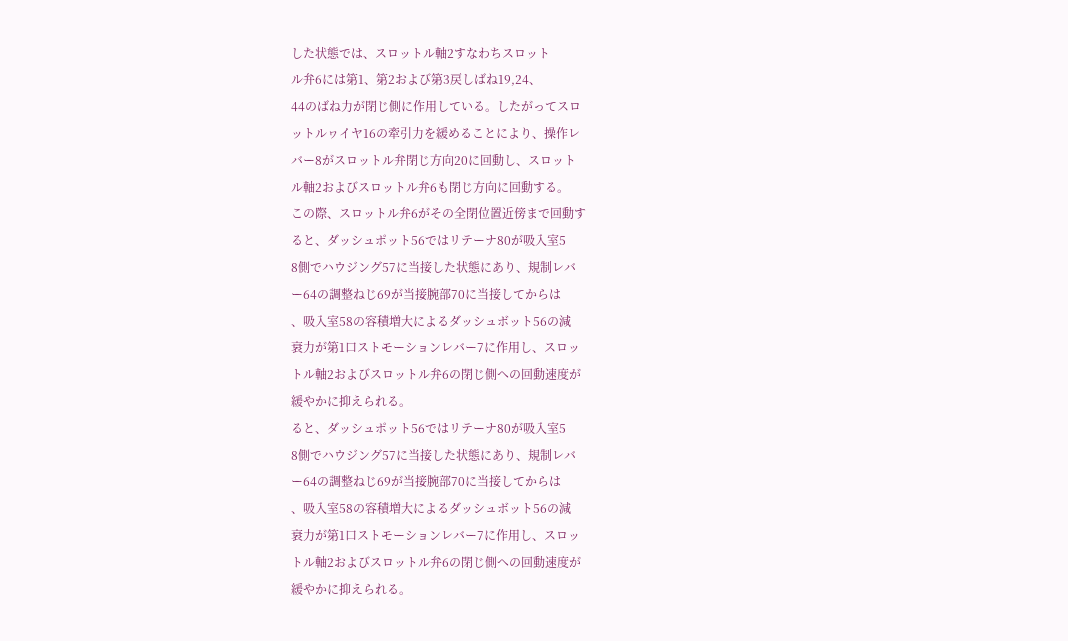した状態では、スロットル軸2すなわちスロット
ル弁6には第1、第2および第3戻しばね19,24、
44のばね力が閉じ側に作用している。したがってスロ
ットルヮイヤ16の牽引力を緩めることにより、操作レ
バー8がスロットル弁閉じ方向20に回動し、スロット
ル軸2およびスロットル弁6も閉じ方向に回動する。
この際、スロットル弁6がその全閉位置近傍まで回動す
ると、ダッシュポット56ではリテーナ80が吸入室5
8側でハウジング57に当接した状態にあり、規制レバ
ー64の調整ねじ69が当接腕部70に当接してからは
、吸入室58の容積増大によるダッシュボット56の減
衰力が第1口ストモーションレバー7に作用し、スロッ
トル軸2およびスロットル弁6の閉じ側への回動速度が
緩やかに抑えられる。
ると、ダッシュポット56ではリテーナ80が吸入室5
8側でハウジング57に当接した状態にあり、規制レバ
ー64の調整ねじ69が当接腕部70に当接してからは
、吸入室58の容積増大によるダッシュボット56の減
衰力が第1口ストモーションレバー7に作用し、スロッ
トル軸2およびスロットル弁6の閉じ側への回動速度が
緩やかに抑えられる。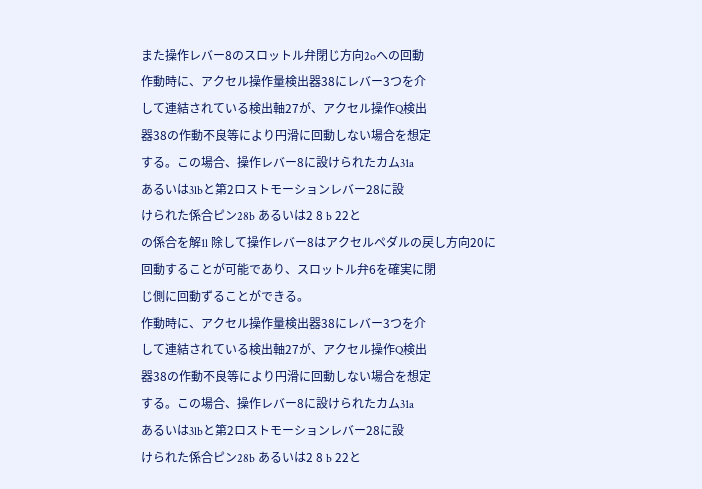また操作レバー8のスロットル弁閉じ方向2oへの回動
作動時に、アクセル操作量検出器38にレバー3つを介
して連結されている検出軸27が、アクセル操作Q検出
器38の作動不良等により円滑に回動しない場合を想定
する。この場合、操作レバー8に設けられたカム31a
あるいは3lbと第2ロストモーションレバー28に設
けられた係合ピン28b あるいは2 8 b 22と
の係合を解1l 除して操作レバー8はアクセルペダルの戻し方向20に
回動することが可能であり、スロットル弁6を確実に閉
じ側に回動ずることができる。
作動時に、アクセル操作量検出器38にレバー3つを介
して連結されている検出軸27が、アクセル操作Q検出
器38の作動不良等により円滑に回動しない場合を想定
する。この場合、操作レバー8に設けられたカム31a
あるいは3lbと第2ロストモーションレバー28に設
けられた係合ピン28b あるいは2 8 b 22と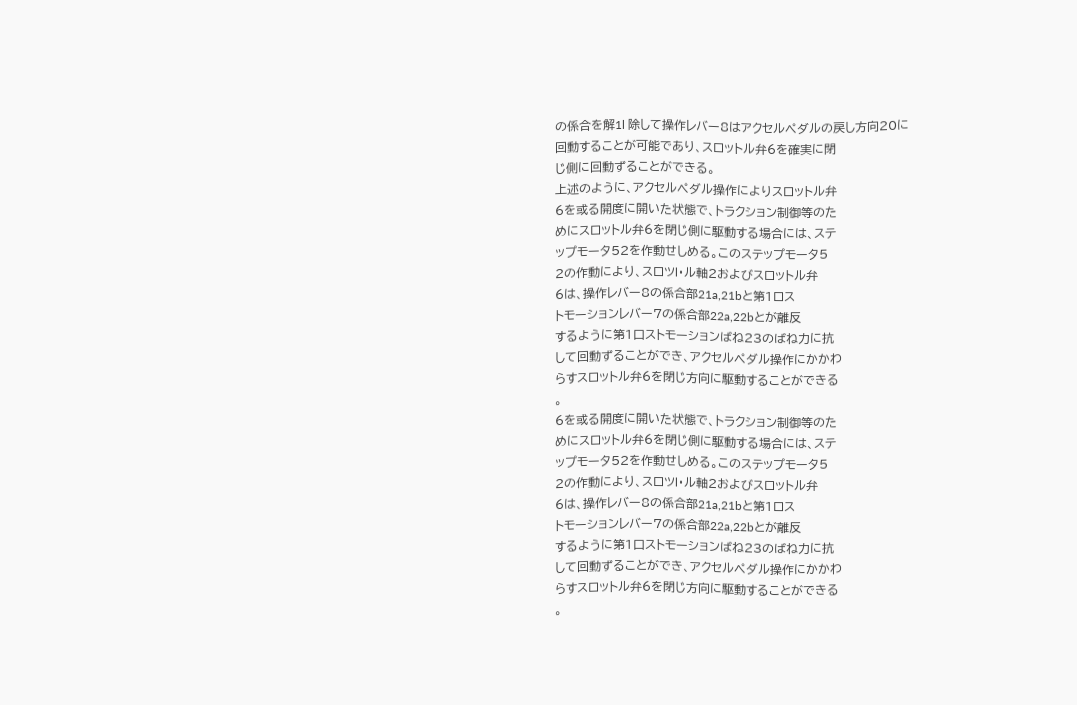の係合を解1l 除して操作レバー8はアクセルペダルの戻し方向20に
回動することが可能であり、スロットル弁6を確実に閉
じ側に回動ずることができる。
上述のように、アクセルペダル操作によりスロットル弁
6を或る開度に開いた状態で、トラクション制御等のた
めにスロットル弁6を閉じ側に駆動する場合には、ステ
ップモータ52を作動せしめる。このステップモータ5
2の作動により、スロツl・ル軸2およびスロットル弁
6は、操作レバー8の係合部21a,21bと第1ロス
トモーションレバー7の係合部22a,22bとが離反
するように第1口ストモーションばね23のばね力に抗
して回動ずることができ、アクセルペダル操作にかかわ
らすスロットル弁6を閉じ方向に駆動することができる
。
6を或る開度に開いた状態で、トラクション制御等のた
めにスロットル弁6を閉じ側に駆動する場合には、ステ
ップモータ52を作動せしめる。このステップモータ5
2の作動により、スロツl・ル軸2およびスロットル弁
6は、操作レバー8の係合部21a,21bと第1ロス
トモーションレバー7の係合部22a,22bとが離反
するように第1口ストモーションばね23のばね力に抗
して回動ずることができ、アクセルペダル操作にかかわ
らすスロットル弁6を閉じ方向に駆動することができる
。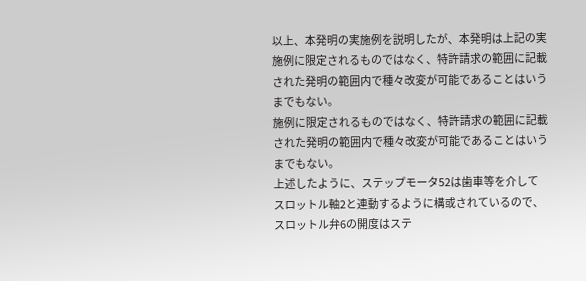以上、本発明の実施例を説明したが、本発明は上記の実
施例に限定されるものではなく、特許請求の範囲に記載
された発明の範囲内で種々改変が可能であることはいう
までもない。
施例に限定されるものではなく、特許請求の範囲に記載
された発明の範囲内で種々改変が可能であることはいう
までもない。
上述したように、ステップモータ52は歯車等を介して
スロットル軸2と連動するように構或されているので、
スロットル弁6の開度はステ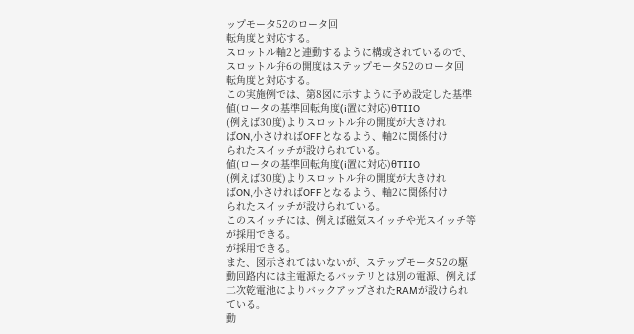ップモータ52のロータ回
転角度と対応する。
スロットル軸2と連動するように構或されているので、
スロットル弁6の開度はステップモータ52のロータ回
転角度と対応する。
この実施例では、第8図に示すように予め設定した基準
値(ロータの基準回転角度(i置に対応)θTIIO
(例えば30度)よりスロットル弁の開度が大きけれ
ばON,小さければOFFとなるよう、軸2に関係付け
られたスイッチが設けられている。
値(ロータの基準回転角度(i置に対応)θTIIO
(例えば30度)よりスロットル弁の開度が大きけれ
ばON,小さければOFFとなるよう、軸2に関係付け
られたスイッチが設けられている。
このスイッチには、例えば磁気スイッチや光スイッチ等
が採用できる。
が採用できる。
また、図示されてはいないが、ステップモータ52の駆
動回路内には主電源たるバッテリとは別の電源、例えば
二次乾電池によりバックアップされたRAMが設けられ
ている。
動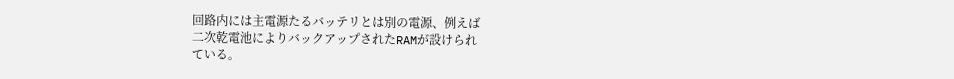回路内には主電源たるバッテリとは別の電源、例えば
二次乾電池によりバックアップされたRAMが設けられ
ている。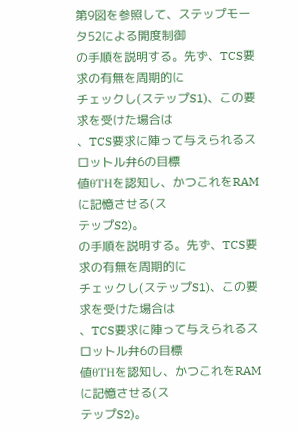第9図を参照して、ステップモータ52による開度制御
の手順を説明する。先ず、TCS要求の有無を周期的に
チェックし(ステップS1)、この要求を受けた場合は
、TCS要求に陣って与えられるスロットル弁6の目標
値θTHを認知し、かつこれをRAMに記憶させる(ス
テップS2)。
の手順を説明する。先ず、TCS要求の有無を周期的に
チェックし(ステップS1)、この要求を受けた場合は
、TCS要求に陣って与えられるスロットル弁6の目標
値θTHを認知し、かつこれをRAMに記憶させる(ス
テップS2)。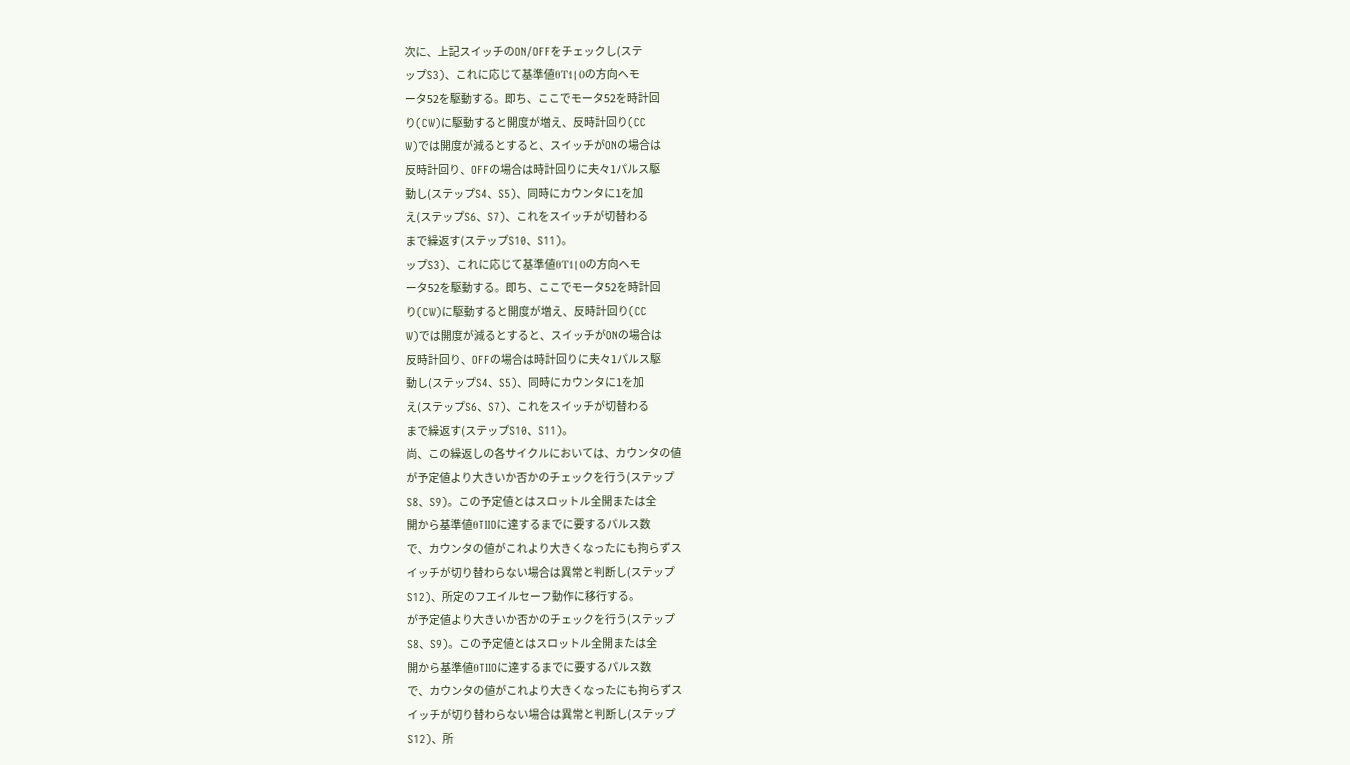次に、上記スイッチのON/OFFをチェックし(ステ
ップS3)、これに応じて基準値θT1{0の方向ヘモ
ータ52を駆動する。即ち、ここでモータ52を時計回
り(CW)に駆動すると開度が増え、反時計回り(CC
W)では開度が減るとすると、スイッチがONの場合は
反時計回り、OFFの場合は時計回りに夫々1パルス駆
動し(ステップS4、S5)、同時にカウンタに1を加
え(ステップS6、S7)、これをスイッチが切替わる
まで繰返す(ステップS10、S11)。
ップS3)、これに応じて基準値θT1{0の方向ヘモ
ータ52を駆動する。即ち、ここでモータ52を時計回
り(CW)に駆動すると開度が増え、反時計回り(CC
W)では開度が減るとすると、スイッチがONの場合は
反時計回り、OFFの場合は時計回りに夫々1パルス駆
動し(ステップS4、S5)、同時にカウンタに1を加
え(ステップS6、S7)、これをスイッチが切替わる
まで繰返す(ステップS10、S11)。
尚、この繰返しの各サイクルにおいては、カウンタの値
が予定値より大きいか否かのチェックを行う(ステップ
S8、S9)。この予定値とはスロットル全開または全
開から基準値θTIIOに達するまでに要するパルス数
で、カウンタの値がこれより大きくなったにも拘らずス
イッチが切り替わらない場合は異常と判断し(ステップ
S12)、所定のフエイルセーフ動作に移行する。
が予定値より大きいか否かのチェックを行う(ステップ
S8、S9)。この予定値とはスロットル全開または全
開から基準値θTIIOに達するまでに要するパルス数
で、カウンタの値がこれより大きくなったにも拘らずス
イッチが切り替わらない場合は異常と判断し(ステップ
S12)、所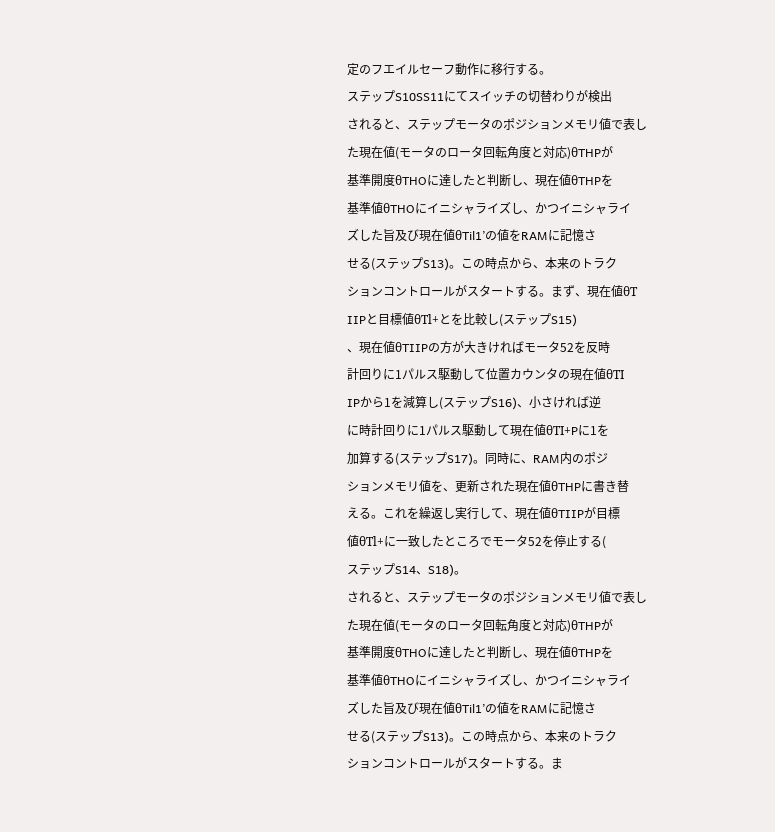定のフエイルセーフ動作に移行する。
ステップS10SS11にてスイッチの切替わりが検出
されると、ステップモータのポジションメモリ値で表し
た現在値(モータのロータ回転角度と対応)θTHPが
基準開度θTHOに達したと判断し、現在値θTHPを
基準値θTHOにイニシャライズし、かつイニシャライ
ズした旨及び現在値θTil1’の値をRAMに記憶さ
せる(ステップS13)。この時点から、本来のトラク
ションコントロールがスタートする。まず、現在値θT
IIPと目標値θTl+とを比較し(ステップS15)
、現在値θTIIPの方が大きければモータ52を反時
計回りに1パルス駆動して位置カウンタの現在値θTI
IPから1を減算し(ステップS16)、小さければ逆
に時計回りに1パルス駆動して現在値θTI+Pに1を
加算する(ステップS17)。同時に、RAM内のポジ
ションメモリ値を、更新された現在値θTHPに書き替
える。これを繰返し実行して、現在値θTIIPが目標
値θTl+に一致したところでモータ52を停止する(
ステップS14、S18)。
されると、ステップモータのポジションメモリ値で表し
た現在値(モータのロータ回転角度と対応)θTHPが
基準開度θTHOに達したと判断し、現在値θTHPを
基準値θTHOにイニシャライズし、かつイニシャライ
ズした旨及び現在値θTil1’の値をRAMに記憶さ
せる(ステップS13)。この時点から、本来のトラク
ションコントロールがスタートする。ま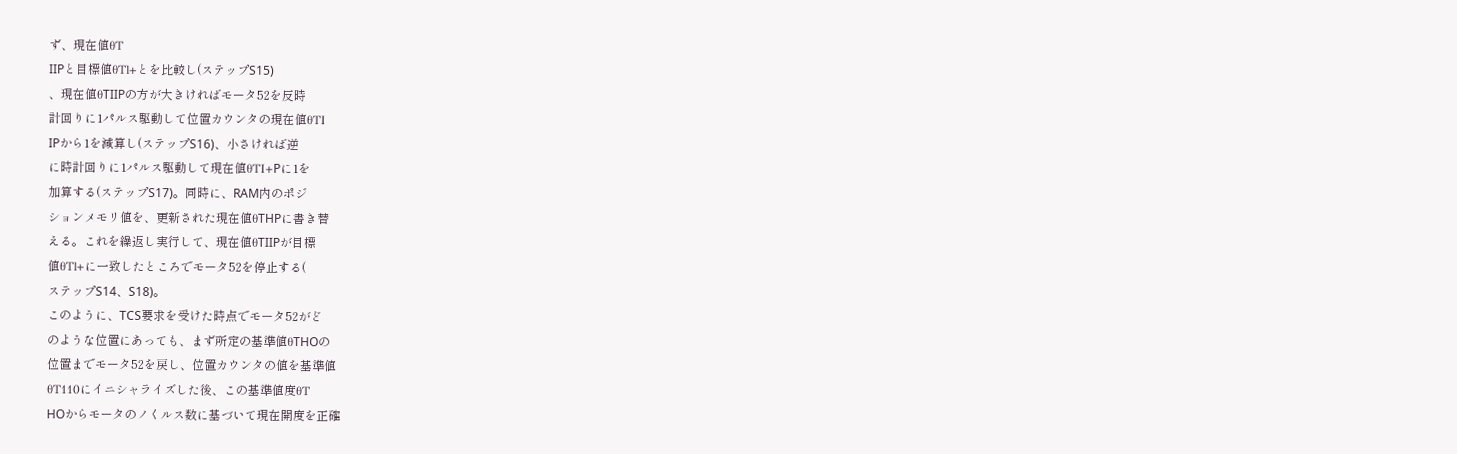ず、現在値θT
IIPと目標値θTl+とを比較し(ステップS15)
、現在値θTIIPの方が大きければモータ52を反時
計回りに1パルス駆動して位置カウンタの現在値θTI
IPから1を減算し(ステップS16)、小さければ逆
に時計回りに1パルス駆動して現在値θTI+Pに1を
加算する(ステップS17)。同時に、RAM内のポジ
ションメモリ値を、更新された現在値θTHPに書き替
える。これを繰返し実行して、現在値θTIIPが目標
値θTl+に一致したところでモータ52を停止する(
ステップS14、S18)。
このように、TCS要求を受けた時点でモータ52がど
のような位置にあっても、まず所定の基準値θTHOの
位置までモータ52を戻し、位置カウンタの値を基準値
θT110にイニシャライズした後、この基準値度θT
HOからモータのノくルス数に基づいて現在開度を正確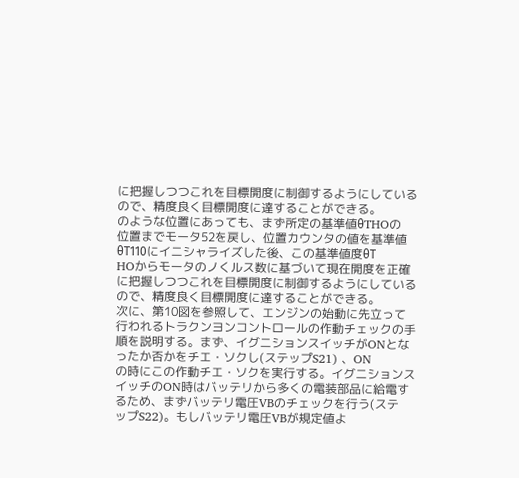に把握しつつこれを目標開度に制御するようにしている
ので、精度良く目標開度に達することができる。
のような位置にあっても、まず所定の基準値θTHOの
位置までモータ52を戻し、位置カウンタの値を基準値
θT110にイニシャライズした後、この基準値度θT
HOからモータのノくルス数に基づいて現在開度を正確
に把握しつつこれを目標開度に制御するようにしている
ので、精度良く目標開度に達することができる。
次に、第10図を参照して、エンジンの始動に先立って
行われるトラクンヨンコントロールの作動チェックの手
順を説明する。まず、イグニションスイッチがONとな
ったか否かをチエ・ソクし(ステップS21) 、ON
の時にこの作動チエ・ソクを実行する。イグニションス
イッチのON時はバッテリから多くの電装部品に給電す
るため、まずバッテリ電圧VBのチェックを行う(ステ
ップS22)。もしバッテリ電圧VBが規定値よ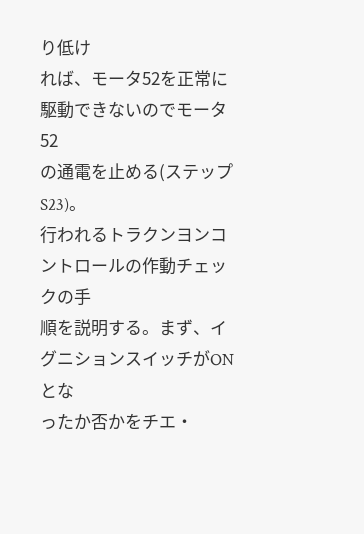り低け
れば、モータ52を正常に駆動できないのでモータ52
の通電を止める(ステップS23)。
行われるトラクンヨンコントロールの作動チェックの手
順を説明する。まず、イグニションスイッチがONとな
ったか否かをチエ・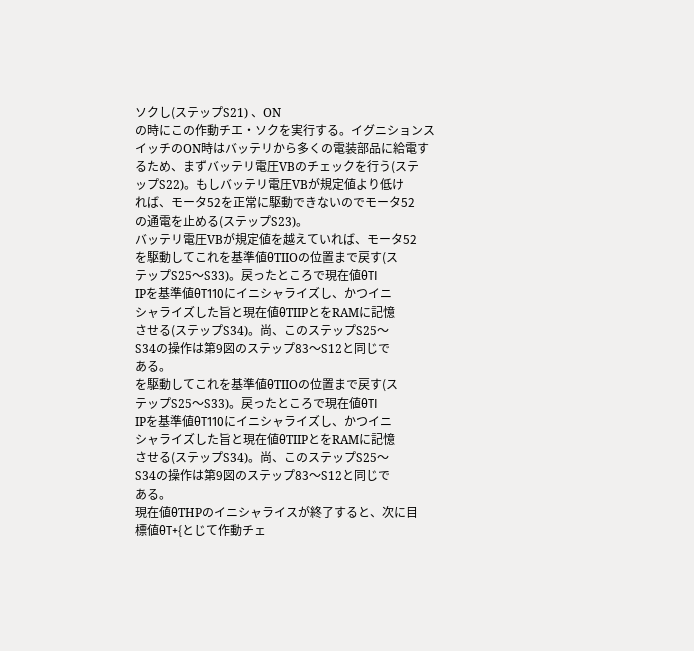ソクし(ステップS21) 、ON
の時にこの作動チエ・ソクを実行する。イグニションス
イッチのON時はバッテリから多くの電装部品に給電す
るため、まずバッテリ電圧VBのチェックを行う(ステ
ップS22)。もしバッテリ電圧VBが規定値より低け
れば、モータ52を正常に駆動できないのでモータ52
の通電を止める(ステップS23)。
バッテリ電圧VBが規定値を越えていれば、モータ52
を駆動してこれを基準値θTIIOの位置まで戻す(ス
テップS25〜S33)。戻ったところで現在値θTI
IPを基準値θT110にイニシャライズし、かつイニ
シャライズした旨と現在値θTIIPとをRAMに記憶
させる(ステップS34)。尚、このステップS25〜
S34の操作は第9図のステップ83〜S12と同じで
ある。
を駆動してこれを基準値θTIIOの位置まで戻す(ス
テップS25〜S33)。戻ったところで現在値θTI
IPを基準値θT110にイニシャライズし、かつイニ
シャライズした旨と現在値θTIIPとをRAMに記憶
させる(ステップS34)。尚、このステップS25〜
S34の操作は第9図のステップ83〜S12と同じで
ある。
現在値θTHPのイニシャライスが終了すると、次に目
標値θT+{とじて作動チェ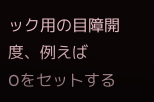ック用の目障開度、例えば
Oをセットする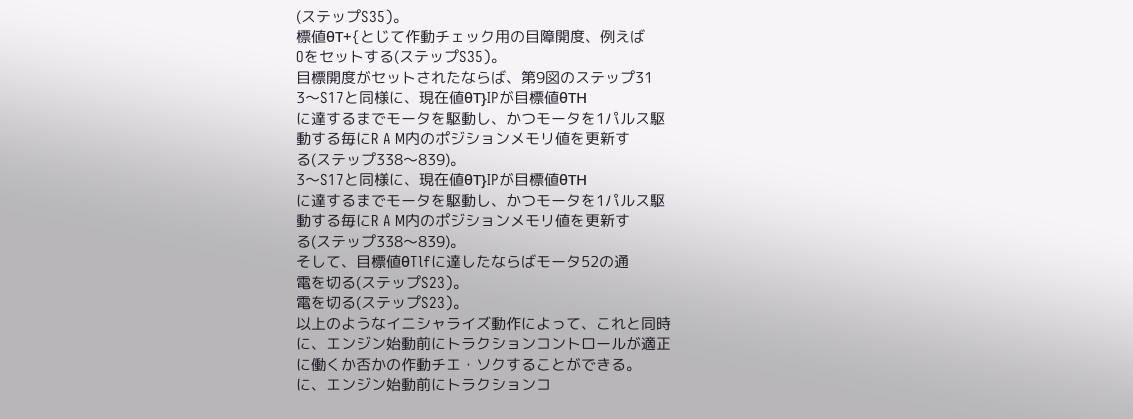(ステップS35)。
標値θT+{とじて作動チェック用の目障開度、例えば
Oをセットする(ステップS35)。
目標開度がセットされたならば、第9図のステップ31
3〜S17と同様に、現在値θT}IPが目標値θTH
に達するまでモータを駆動し、かつモータを1パルス駆
動する毎にR A M内のポジションメモリ値を更新す
る(ステップ338〜839)。
3〜S17と同様に、現在値θT}IPが目標値θTH
に達するまでモータを駆動し、かつモータを1パルス駆
動する毎にR A M内のポジションメモリ値を更新す
る(ステップ338〜839)。
そして、目標値θTlfに達したならばモータ52の通
電を切る(ステップS23)。
電を切る(ステップS23)。
以上のようなイニシャライズ動作によって、これと同時
に、エンジン始動前にトラクションコントロールが適正
に働くか否かの作動チエ・ソクすることができる。
に、エンジン始動前にトラクションコ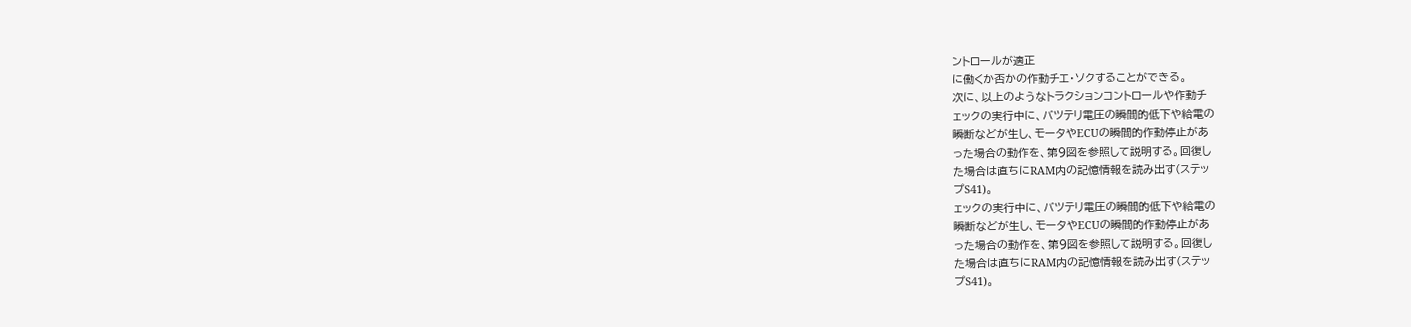ントロールが適正
に働くか否かの作動チエ・ソクすることができる。
次に、以上のようなトラクションコントロールや作動チ
ェックの実行中に、バツテリ電圧の瞬間的低下や給電の
瞬断などが生し、モータやECUの瞬間的作動停止があ
った場合の動作を、第9図を参照して説明する。回復し
た場合は直ちにRAM内の記憶情報を読み出す(ステッ
プS41)。
ェックの実行中に、バツテリ電圧の瞬間的低下や給電の
瞬断などが生し、モータやECUの瞬間的作動停止があ
った場合の動作を、第9図を参照して説明する。回復し
た場合は直ちにRAM内の記憶情報を読み出す(ステッ
プS41)。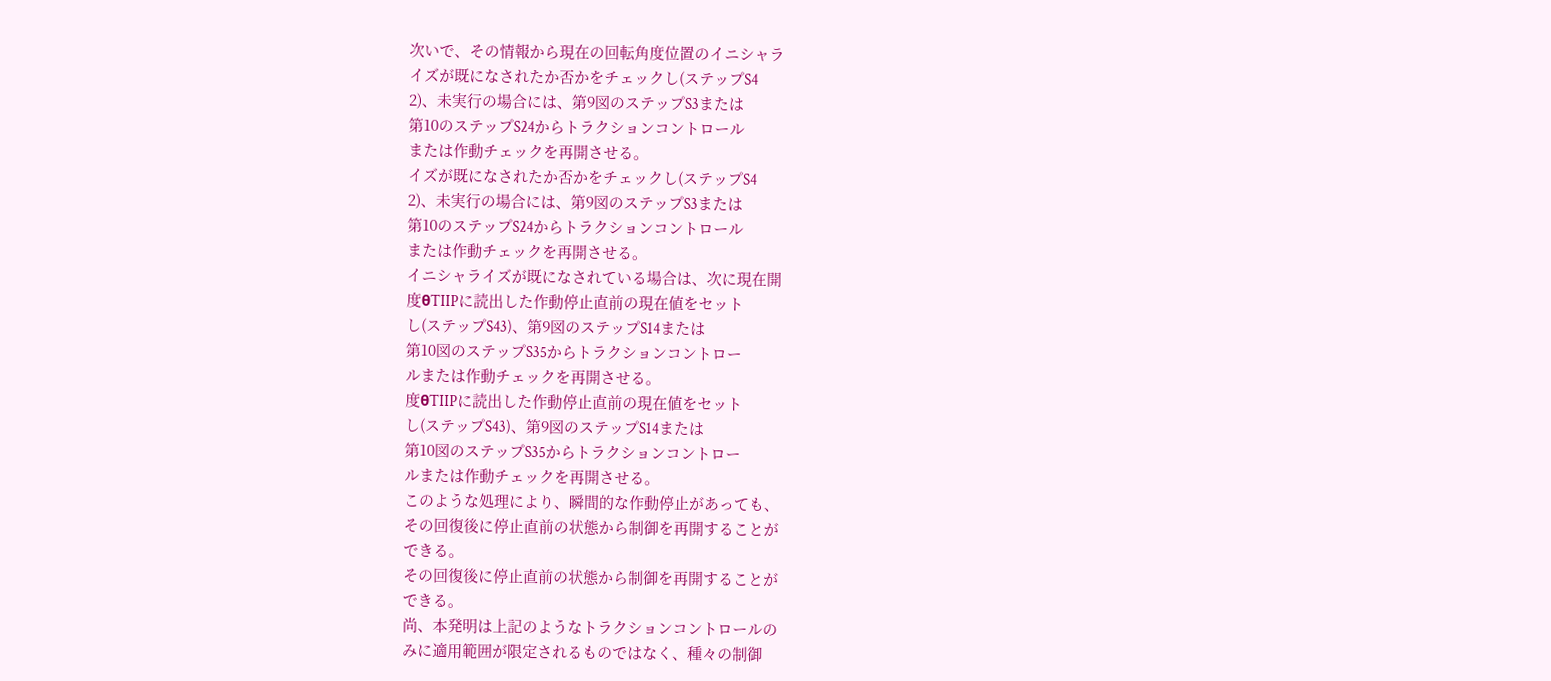次いで、その情報から現在の回転角度位置のイニシャラ
イズが既になされたか否かをチェックし(ステップS4
2)、未実行の場合には、第9図のステップS3または
第10のステップS24からトラクションコントロール
または作動チェックを再開させる。
イズが既になされたか否かをチェックし(ステップS4
2)、未実行の場合には、第9図のステップS3または
第10のステップS24からトラクションコントロール
または作動チェックを再開させる。
イニシャライズが既になされている場合は、次に現在開
度θTIIPに読出した作動停止直前の現在値をセット
し(ステップS43)、第9図のステップS14または
第10図のステップS35からトラクションコントロー
ルまたは作動チェックを再開させる。
度θTIIPに読出した作動停止直前の現在値をセット
し(ステップS43)、第9図のステップS14または
第10図のステップS35からトラクションコントロー
ルまたは作動チェックを再開させる。
このような処理により、瞬間的な作動停止があっても、
その回復後に停止直前の状態から制御を再開することが
できる。
その回復後に停止直前の状態から制御を再開することが
できる。
尚、本発明は上記のようなトラクションコントロールの
みに適用範囲が限定されるものではなく、種々の制御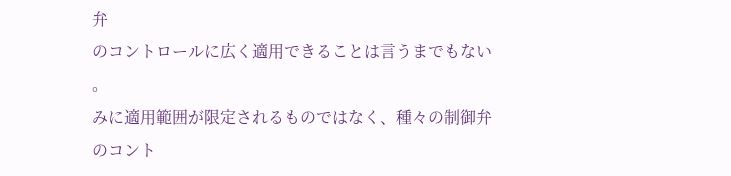弁
のコントロールに広く適用できることは言うまでもない
。
みに適用範囲が限定されるものではなく、種々の制御弁
のコント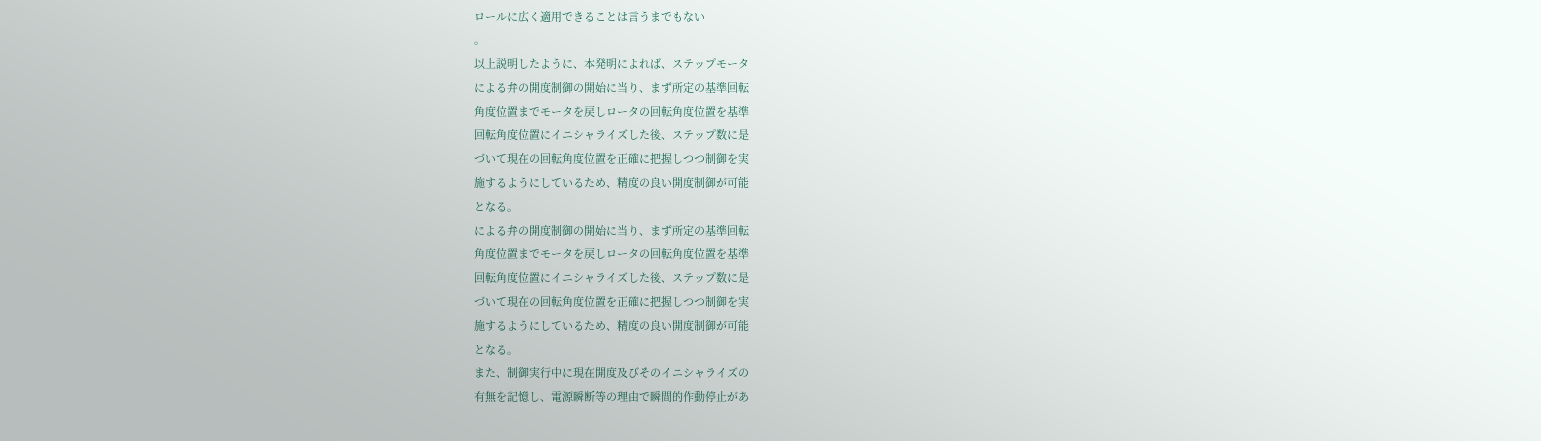ロールに広く適用できることは言うまでもない
。
以上説明したように、本発明によれば、ステップモータ
による弁の開度制御の開始に当り、まず所定の基準回転
角度位置までモータを戻しロータの回転角度位置を基準
回転角度位置にイニシャライズした後、ステップ数に是
づいて現在の回転角度位置を正確に把握しつつ制御を実
施するようにしているため、精度の良い開度制御が可能
となる。
による弁の開度制御の開始に当り、まず所定の基準回転
角度位置までモータを戻しロータの回転角度位置を基準
回転角度位置にイニシャライズした後、ステップ数に是
づいて現在の回転角度位置を正確に把握しつつ制御を実
施するようにしているため、精度の良い開度制御が可能
となる。
また、制御実行中に現在開度及びそのイニシャライズの
有無を記憶し、電源瞬断等の理由で瞬間的作動停止があ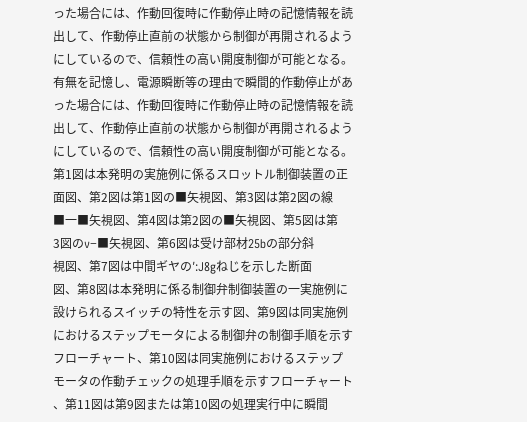った場合には、作動回復時に作動停止時の記憶情報を読
出して、作動停止直前の状態から制御が再開されるよう
にしているので、信頼性の高い開度制御が可能となる。
有無を記憶し、電源瞬断等の理由で瞬間的作動停止があ
った場合には、作動回復時に作動停止時の記憶情報を読
出して、作動停止直前の状態から制御が再開されるよう
にしているので、信頼性の高い開度制御が可能となる。
第1図は本発明の実施例に係るスロットル制御装置の正
面図、第2図は第1図の■矢視図、第3図は第2図の線
■一■矢視図、第4図は第2図の■矢視図、第5図は第
3図のv−■矢視図、第6図は受け部材25bの部分斜
視図、第7図は中間ギヤの′:J8gねじを示した断面
図、第8図は本発明に係る制御弁制御装置の一実施例に
設けられるスイッチの特性を示す図、第9図は同実施例
におけるステップモータによる制御弁の制御手順を示す
フローチャート、第10図は同実施例におけるステップ
モータの作動チェックの処理手順を示すフローチャート
、第11図は第9図または第10図の処理実行中に瞬間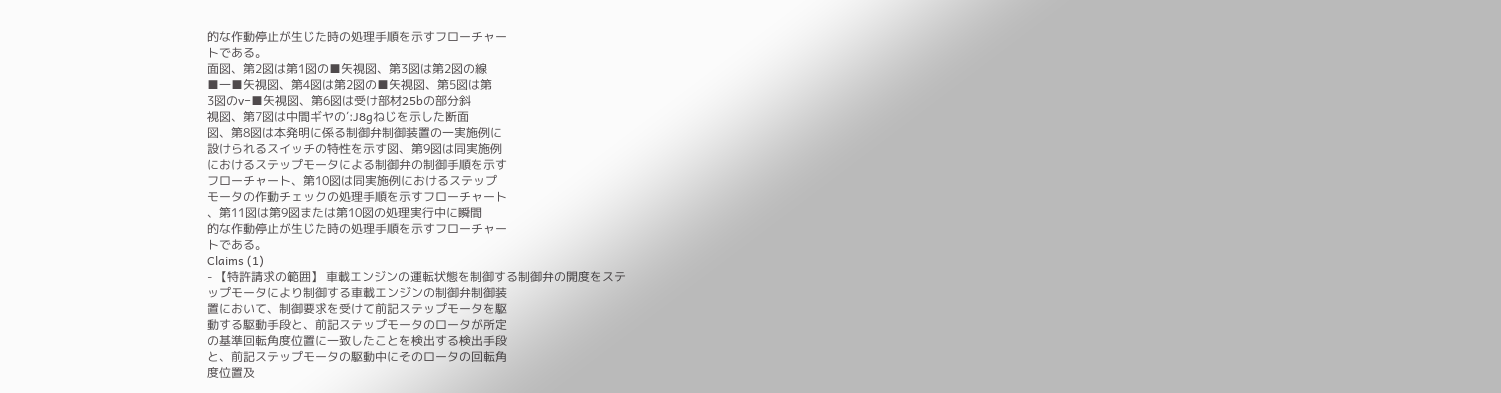的な作動停止が生じた時の処理手順を示すフローチャー
トである。
面図、第2図は第1図の■矢視図、第3図は第2図の線
■一■矢視図、第4図は第2図の■矢視図、第5図は第
3図のv−■矢視図、第6図は受け部材25bの部分斜
視図、第7図は中間ギヤの′:J8gねじを示した断面
図、第8図は本発明に係る制御弁制御装置の一実施例に
設けられるスイッチの特性を示す図、第9図は同実施例
におけるステップモータによる制御弁の制御手順を示す
フローチャート、第10図は同実施例におけるステップ
モータの作動チェックの処理手順を示すフローチャート
、第11図は第9図または第10図の処理実行中に瞬間
的な作動停止が生じた時の処理手順を示すフローチャー
トである。
Claims (1)
- 【特許請求の範囲】 車載エンジンの運転状態を制御する制御弁の開度をステ
ップモータにより制御する車載エンジンの制御弁制御装
置において、制御要求を受けて前記ステップモータを駆
動する駆動手段と、前記ステップモータのロータが所定
の基準回転角度位置に一致したことを検出する検出手段
と、前記ステップモータの駆動中にそのロータの回転角
度位置及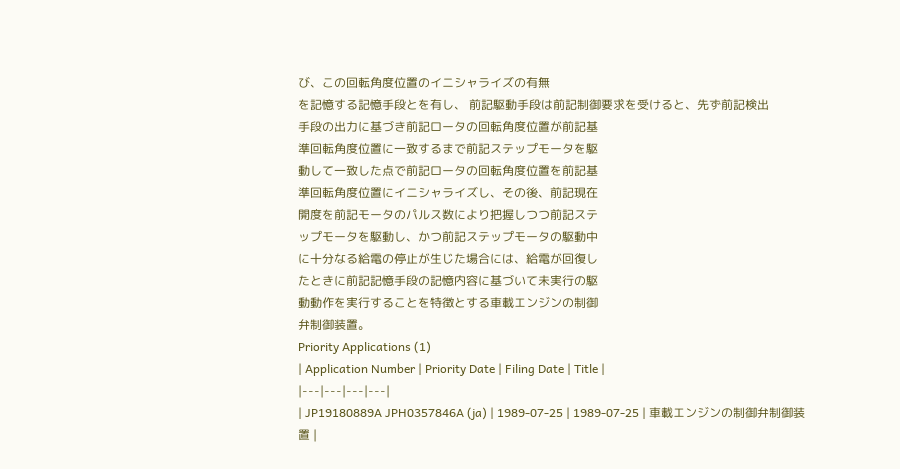び、この回転角度位置のイニシャライズの有無
を記憶する記憶手段とを有し、 前記駆動手段は前記制御要求を受けると、先ず前記検出
手段の出力に基づき前記ロータの回転角度位置が前記基
準回転角度位置に一致するまで前記ステップモータを駆
動して一致した点で前記ロータの回転角度位置を前記基
準回転角度位置にイニシャライズし、その後、前記現在
開度を前記モータのパルス数により把握しつつ前記ステ
ップモータを駆動し、かつ前記ステップモータの駆動中
に十分なる給電の停止が生じた場合には、給電が回復し
たときに前記記憶手段の記憶内容に基づいて未実行の駆
動動作を実行することを特徴とする車載エンジンの制御
弁制御装置。
Priority Applications (1)
| Application Number | Priority Date | Filing Date | Title |
|---|---|---|---|
| JP19180889A JPH0357846A (ja) | 1989-07-25 | 1989-07-25 | 車載エンジンの制御弁制御装置 |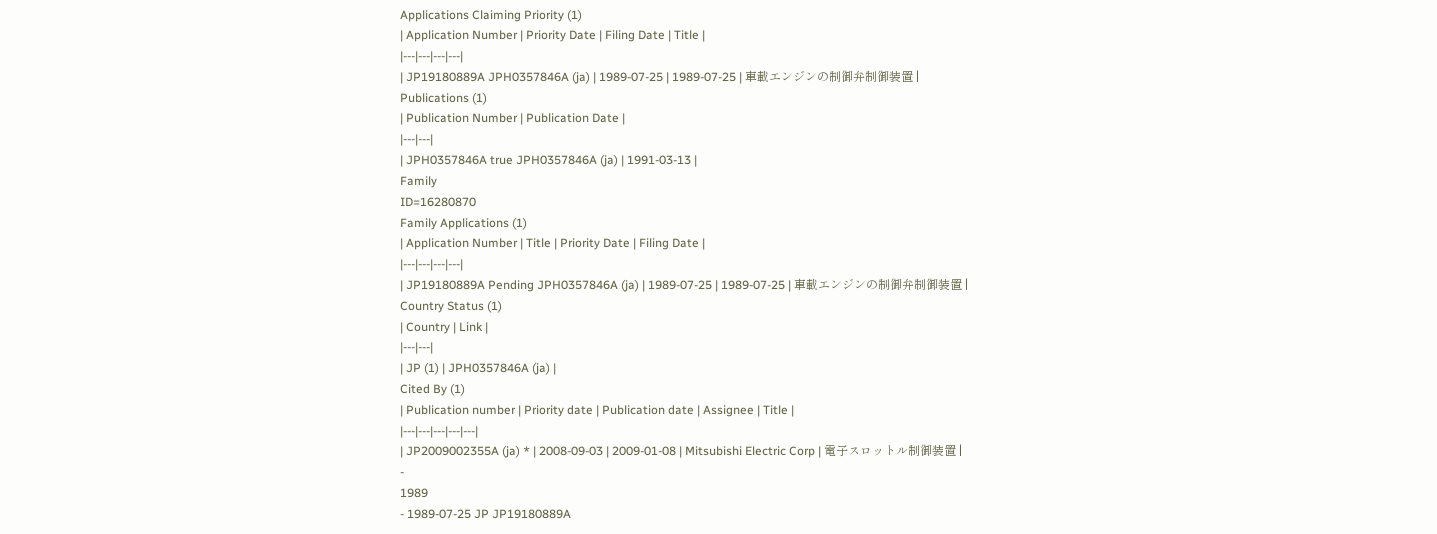Applications Claiming Priority (1)
| Application Number | Priority Date | Filing Date | Title |
|---|---|---|---|
| JP19180889A JPH0357846A (ja) | 1989-07-25 | 1989-07-25 | 車載エンジンの制御弁制御装置 |
Publications (1)
| Publication Number | Publication Date |
|---|---|
| JPH0357846A true JPH0357846A (ja) | 1991-03-13 |
Family
ID=16280870
Family Applications (1)
| Application Number | Title | Priority Date | Filing Date |
|---|---|---|---|
| JP19180889A Pending JPH0357846A (ja) | 1989-07-25 | 1989-07-25 | 車載エンジンの制御弁制御装置 |
Country Status (1)
| Country | Link |
|---|---|
| JP (1) | JPH0357846A (ja) |
Cited By (1)
| Publication number | Priority date | Publication date | Assignee | Title |
|---|---|---|---|---|
| JP2009002355A (ja) * | 2008-09-03 | 2009-01-08 | Mitsubishi Electric Corp | 電子スロットル制御装置 |
-
1989
- 1989-07-25 JP JP19180889A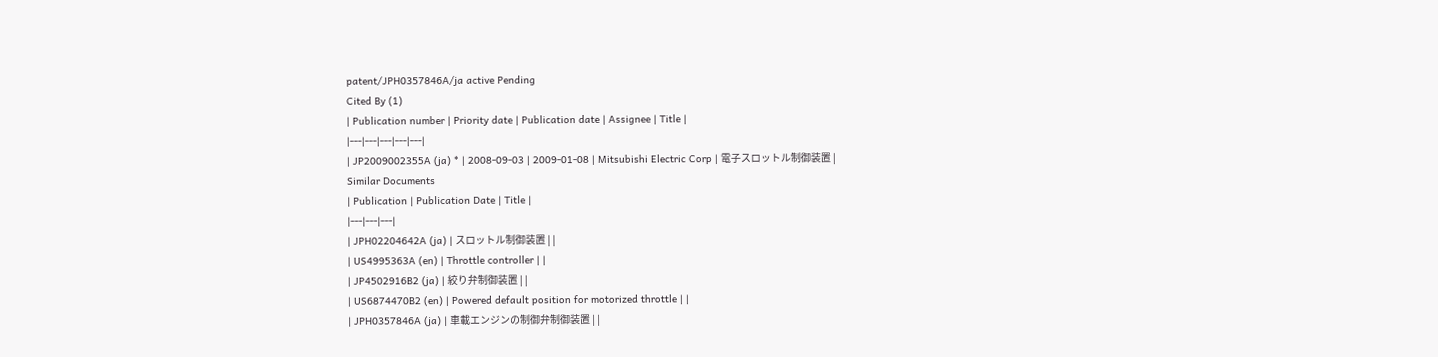patent/JPH0357846A/ja active Pending
Cited By (1)
| Publication number | Priority date | Publication date | Assignee | Title |
|---|---|---|---|---|
| JP2009002355A (ja) * | 2008-09-03 | 2009-01-08 | Mitsubishi Electric Corp | 電子スロットル制御装置 |
Similar Documents
| Publication | Publication Date | Title |
|---|---|---|
| JPH02204642A (ja) | スロットル制御装置 | |
| US4995363A (en) | Throttle controller | |
| JP4502916B2 (ja) | 絞り弁制御装置 | |
| US6874470B2 (en) | Powered default position for motorized throttle | |
| JPH0357846A (ja) | 車載エンジンの制御弁制御装置 | |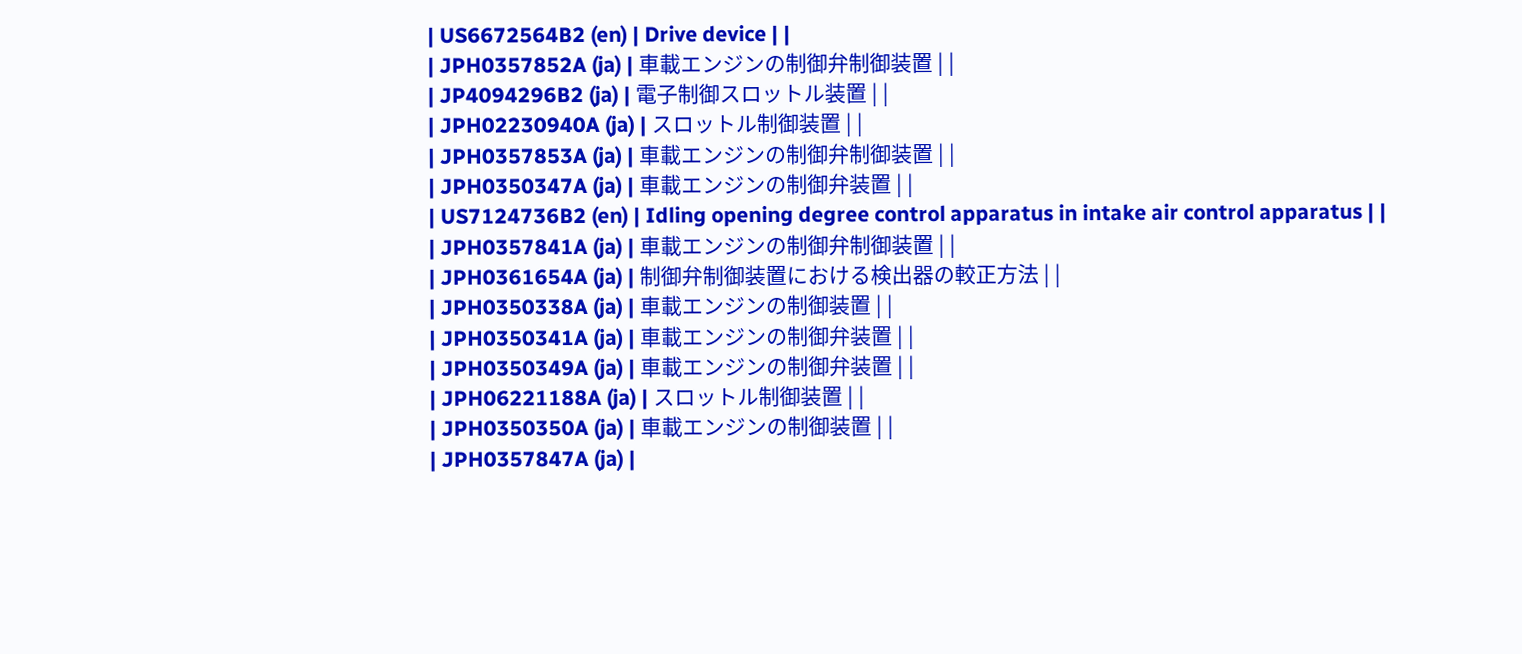| US6672564B2 (en) | Drive device | |
| JPH0357852A (ja) | 車載エンジンの制御弁制御装置 | |
| JP4094296B2 (ja) | 電子制御スロットル装置 | |
| JPH02230940A (ja) | スロットル制御装置 | |
| JPH0357853A (ja) | 車載エンジンの制御弁制御装置 | |
| JPH0350347A (ja) | 車載エンジンの制御弁装置 | |
| US7124736B2 (en) | Idling opening degree control apparatus in intake air control apparatus | |
| JPH0357841A (ja) | 車載エンジンの制御弁制御装置 | |
| JPH0361654A (ja) | 制御弁制御装置における検出器の較正方法 | |
| JPH0350338A (ja) | 車載エンジンの制御装置 | |
| JPH0350341A (ja) | 車載エンジンの制御弁装置 | |
| JPH0350349A (ja) | 車載エンジンの制御弁装置 | |
| JPH06221188A (ja) | スロットル制御装置 | |
| JPH0350350A (ja) | 車載エンジンの制御装置 | |
| JPH0357847A (ja) |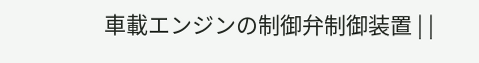車載エンジンの制御弁制御装置 | |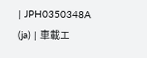| JPH0350348A (ja) | 車載エ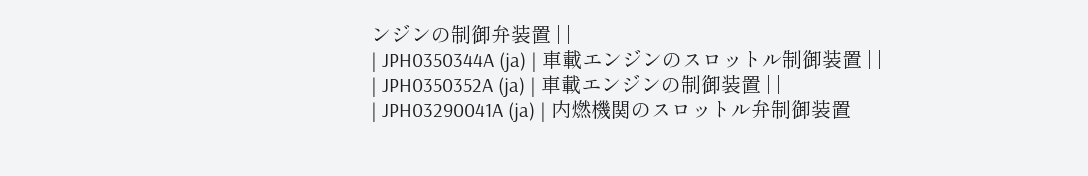ンジンの制御弁装置 | |
| JPH0350344A (ja) | 車載エンジンのスロットル制御装置 | |
| JPH0350352A (ja) | 車載エンジンの制御装置 | |
| JPH03290041A (ja) | 内燃機関のスロットル弁制御装置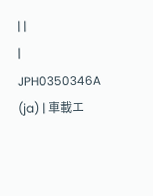| |
| JPH0350346A (ja) | 車載エ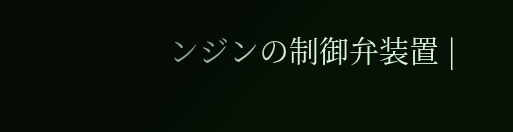ンジンの制御弁装置 |